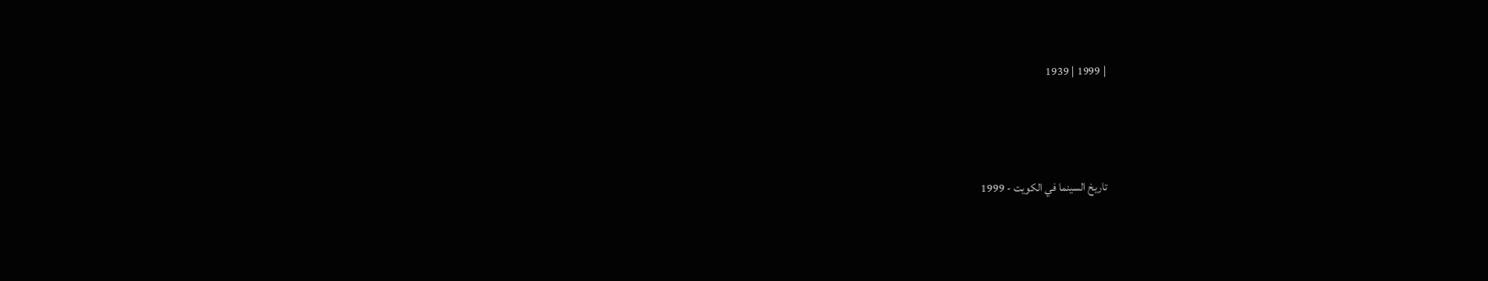| 1999 | 1939



تاريخ السينما في الكويت - 1999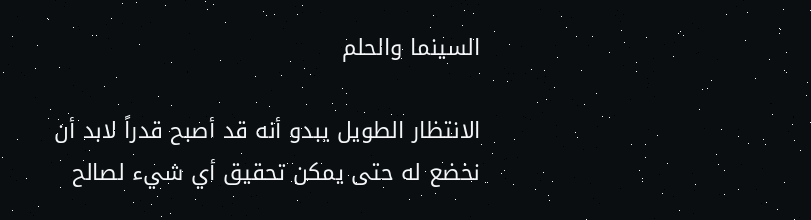السينما والحلم

الانتظار الطويل يبدو أنه قد أصبح قدراً لابد أن نخضع له حتى يمكن تحقيق أي شيء لصالح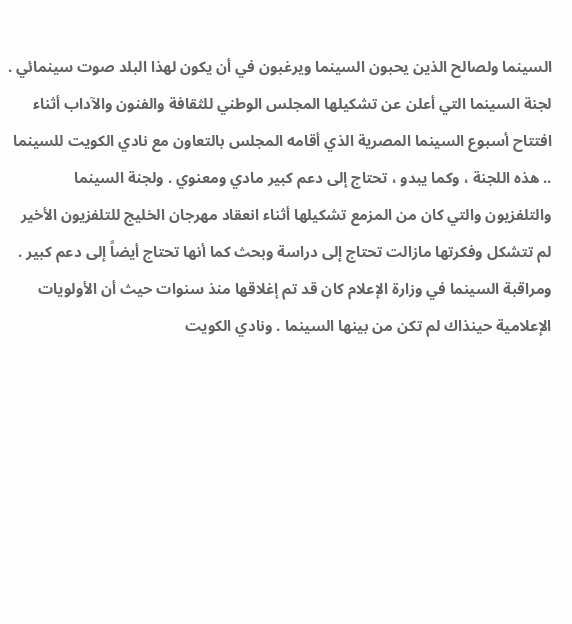السينما ولصالح الذين يحبون السينما ويرغبون في أن يكون لهذا البلد صوت سينمائي .
لجنة السينما التي أعلن عن تشكيلها المجلس الوطني للثقافة والفنون والآداب أثناء افتتاح أسبوع السينما المصرية الذي أقامه المجلس بالتعاون مع نادي الكويت للسينما .. هذه اللجنة ، وكما يبدو ، تحتاج إلى دعم كبير مادي ومعنوي . ولجنة السينما والتلفزيون والتي كان من المزمع تشكيلها أثناء انعقاد مهرجان الخليج للتلفزيون الأخير لم تتشكل وفكرتها مازالت تحتاج إلى دراسة وبحث كما أنها تحتاج أيضاً إلى دعم كبير . ومراقبة السينما في وزارة الإعلام كان قد تم إغلاقها منذ سنوات حيث أن الأولويات الإعلامية حينذاك لم تكن من بينها السينما . ونادي الكويت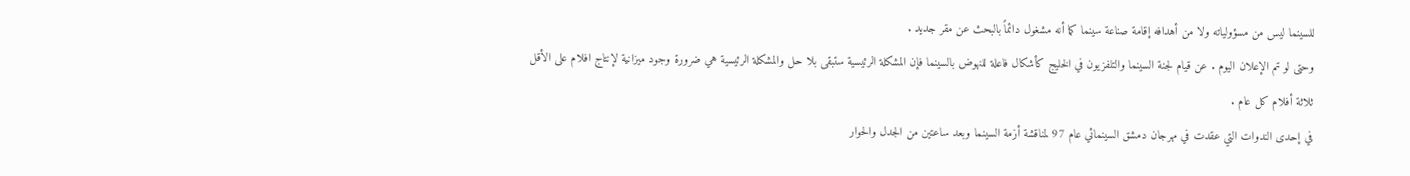للسينما ليس من مسؤولياته ولا من أهدافه إقامة صناعة سينما كما أنه مشغول دائماً بالبحث عن مقر جديد .
وحتى لو تم الإعلان اليوم . عن قيام لجنة السينما والتلفزيون في الخليج كأشكال فاعلة للنهوض بالسينما فإن المشكلة الرئيسية ستبقى بلا حل والمشكلة الرئيسية هي ضرورة وجود ميزانية لإنتاج افلام على الأقل ثلاثة أفلام كل عام .
في إحدى الندوات التي عقدت في مهرجان دمشق السينمائي عام 97 لمناقشة أزمة السينما وبعد ساعتين من الجدل والحوار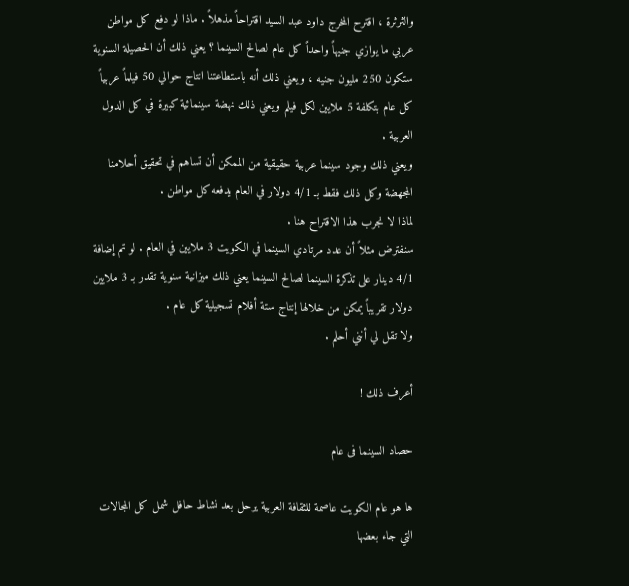والثرثرة ، اقترح المخرج داود عبد السيد اقتراحاً مذهلاً . ماذا لو دفع كل مواطن عربي ما يوازي جنيهاً واحداً كل عام لصالح السينما ؟ يعني ذلك أن الحصيلة السنوية ستكون 250 مليون جنيه ، ويعني ذلك أنه باستطاعتنا انتاج حوالي 50 فيلماً عربياً كل عام بتكلفة 5 ملايين لكل فيلم ويعني ذلك نهضة سينمائية كبيرة في كل الدول العربية .
ويعني ذلك وجود سينما عربية حقيقية من الممكن أن تساهم في تحقيق أحلامنا المجهضة وكل ذلك فقط بـ 4/1 دولار في العام يدفعه كل مواطن .
لماذا لا نجرب هذا الاقتراح هنا .
سنفترض مثلاً أن عدد مرتادي السينما في الكويت 3 ملايين في العام . لو تم إضافة 4/1 دينار على تذكرة السينما لصالح السينما يعني ذلك ميزانية سنوية تقدر بـ 3 ملايين دولار تقريباً يمكن من خلالها إنتاج ستة أفلام تسجيلية كل عام .
ولا تقل لي أنني أحلم .

أعرف ذلك !

حصاد السينما فى عام

ها هو عام الكويت عاصمة للثقافة العربية يرحل بعد نشاط حافل شمل كل المجالات التي جاء بعضها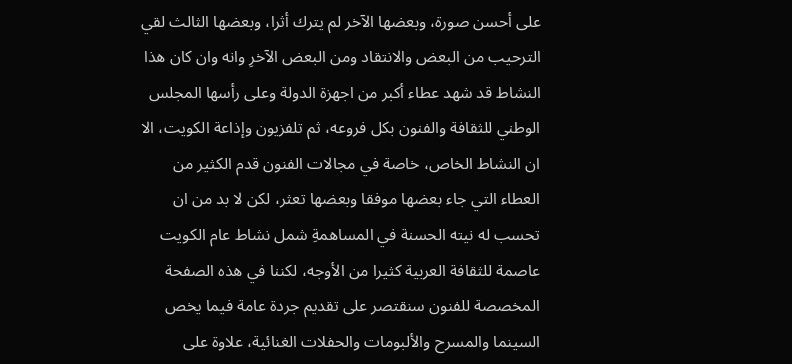على أحسن صورة، وبعضها الآخر لم يترك أثرا، وبعضها الثالث لقي الترحيب من البعض والانتقاد ومن البعض الآخرِ وانه وان كان هذا النشاط قد شهد عطاء أكبر من اجهزة الدولة وعلى رأسها المجلس الوطني للثقافة والفنون بكل فروعه، ثم تلفزيون وإذاعة الكويت، الا ان النشاط الخاص، خاصة في مجالات الفنون قدم الكثير من العطاء التي جاء بعضها موفقا وبعضها تعثر، لكن لا بد من ان تحسب له نيته الحسنة في المساهمةِ شمل نشاط عام الكويت عاصمة للثقافة العربية كثيرا من الأوجه، لكننا في هذه الصفحة المخصصة للفنون سنقتصر على تقديم جردة عامة فيما يخص السينما والمسرح والألبومات والحفلات الغنائية، علاوة على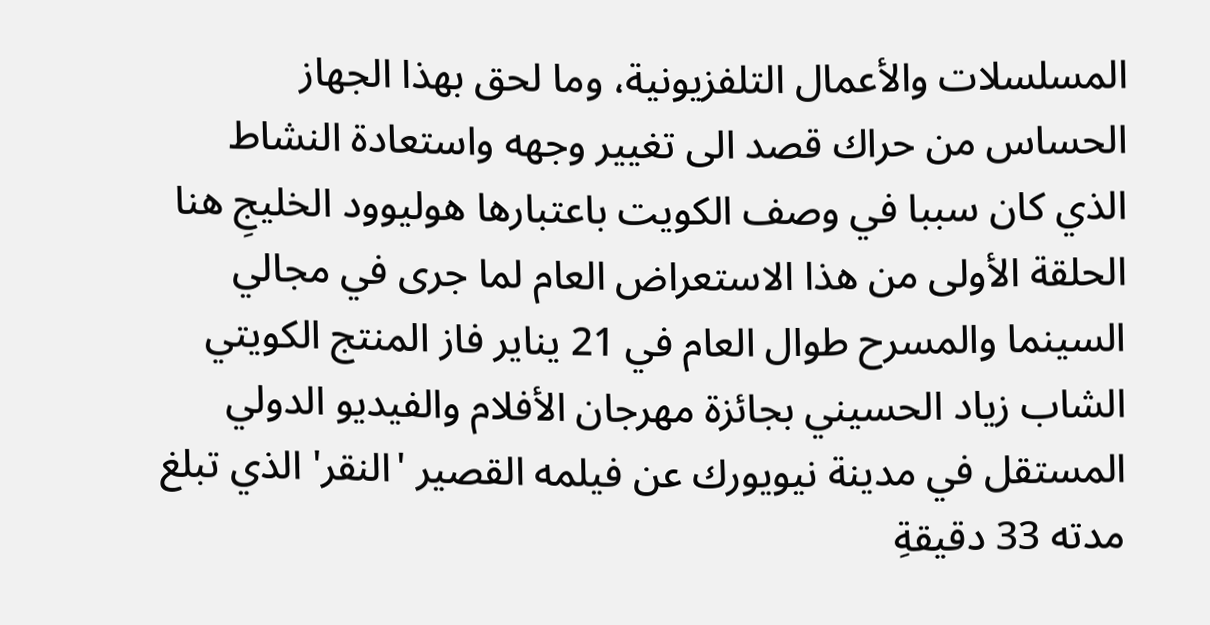المسلسلات والأعمال التلفزيونية، وما لحق بهذا الجهاز الحساس من حراك قصد الى تغيير وجهه واستعادة النشاط الذي كان سببا في وصف الكويت باعتبارها هوليوود الخليجِ هنا الحلقة الأولى من هذا الاستعراض العام لما جرى في مجالي السينما والمسرح طوال العام في 21 يناير فاز المنتج الكويتي الشاب زياد الحسيني بجائزة مهرجان الأفلام والفيديو الدولي المستقل في مدينة نيويورك عن فيلمه القصير 'النقر' الذي تبلغ مدته 33 دقيقةِ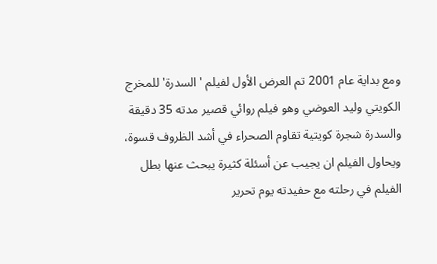ومع بداية عام 2001 تم العرض الأول لفيلم 'السدرة' للمخرج الكويتي وليد العوضي وهو فيلم روائي قصير مدته 35 دقيقة والسدرة شجرة كويتية تقاوم الصحراء في أشد الظروف قسوة، ويحاول الفيلم ان يجيب عن أسئلة كثيرة يبحث عنها بطل الفيلم في رحلته مع حفيدته يوم تحرير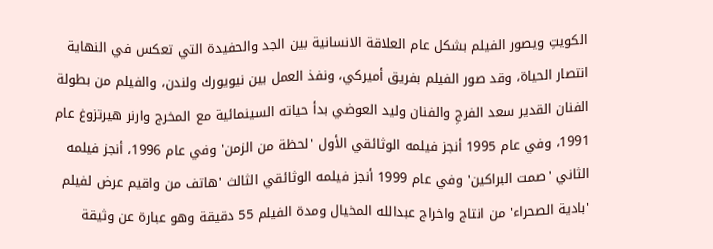الكويتِ ويصور الفيلم بشكل عام العلاقة الانسانية بين الجد والحفيدة التي تعكس في النهاية انتصار الحياة، وقد صور الفيلم بفريق أميركي، ونفذ العمل بين نيويورك ولندن، والفيلم من بطولة الفنان القدير سعد الفرجِ والفنان وليد العوضي بدأ حياته السينمائية مع المخرج وارنر هيرتزوغ عام 1991، وفي عام 1995 أنجز فيلمه الوثائقي الأول 'لحظة من الزمن' وفي عام 1996، أنجز فيلمه الثاني 'صمت البراكين' وفي عام 1999 أنجز فيلمه الوثائقي الثالث 'هاتف من واقيم عرض لفيلم 'بادية الصحراء' من انتاج واخراج عبدالله المخيال ومدة الفيلم 55 دقيقة وهو عبارة عن وثيقة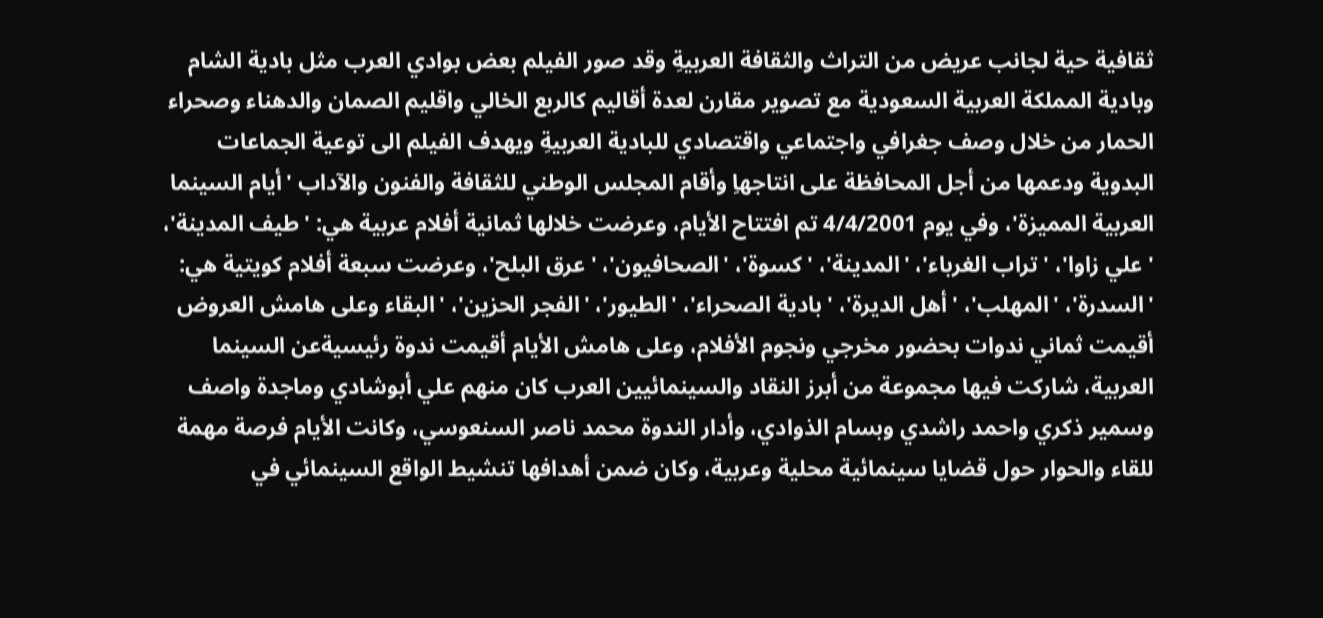ثقافية حية لجانب عريض من التراث والثقافة العربيةِ وقد صور الفيلم بعض بوادي العرب مثل بادية الشام وبادية المملكة العربية السعودية مع تصوير مقارن لعدة أقاليم كالربع الخالي واقليم الصمان والدهناء وصحراء الحمار من خلال وصف جغرافي واجتماعي واقتصادي للبادية العربيةِ ويهدف الفيلم الى توعية الجماعات البدوية ودعمها من أجل المحافظة على انتاجهاِ وأقام المجلس الوطني للثقافة والفنون والآداب 'أيام السينما العربية المميزة'، وفي يوم 4/4/2001 تم افتتاح الأيام، وعرضت خلالها ثمانية أفلام عربية هي: 'طيف المدينة'، 'علي زاوا'، 'تراب الغرباء'، 'المدينة'، 'كسوة'، 'الصحافيون'، 'عرق البلح'، وعرضت سبعة أفلام كويتية هي: 'السدرة'، 'المهلب'، 'أهل الديرة'، 'بادية الصحراء'، 'الطيور'، 'الفجر الحزين'، 'البقاء وعلى هامش العروض أقيمت ثماني ندوات بحضور مخرجي ونجوم الأفلام، وعلى هامش الأيام أقيمت ندوة رئيسيةعن السينما العربية، شاركت فيها مجموعة من أبرز النقاد والسينمائيين العرب كان منهم علي أبوشادي وماجدة واصف وسمير ذكري واحمد راشدي وبسام الذوادي، وأدار الندوة محمد ناصر السنعوسي، وكانت الأيام فرصة مهمة للقاء والحوار حول قضايا سينمائية محلية وعربية، وكان ضمن أهدافها تنشيط الواقع السينمائي في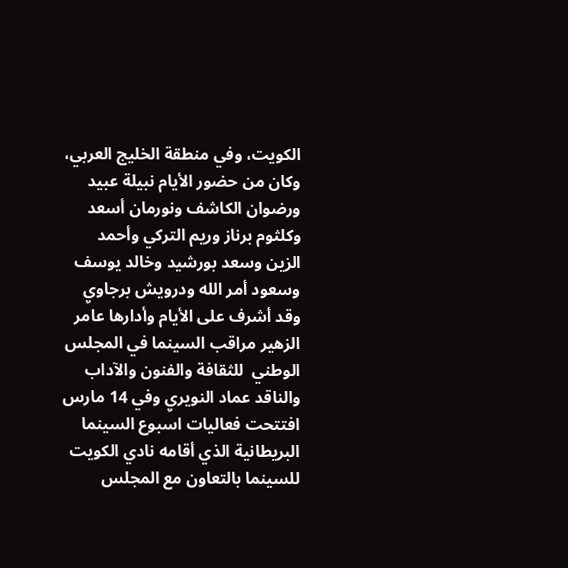الكويت، وفي منطقة الخليج العربي، وكان من حضور الأيام نبيلة عبيد ورضوان الكاشف ونورمان أسعد وكلثوم برناز وريم التركي وأحمد الزين وسعد بورشيد وخالد يوسف وسعود أمر الله ودرويش برجاويِ وقد أشرف على الأيام وأدارها عامر الزهير مراقب السينما في المجلس الوطني  للثقافة والفنون والآداب والناقد عماد النويريِ وفي 14 مارس افتتحت فعاليات اسبوع السينما البريطانية الذي أقامه نادي الكويت للسينما بالتعاون مع المجلس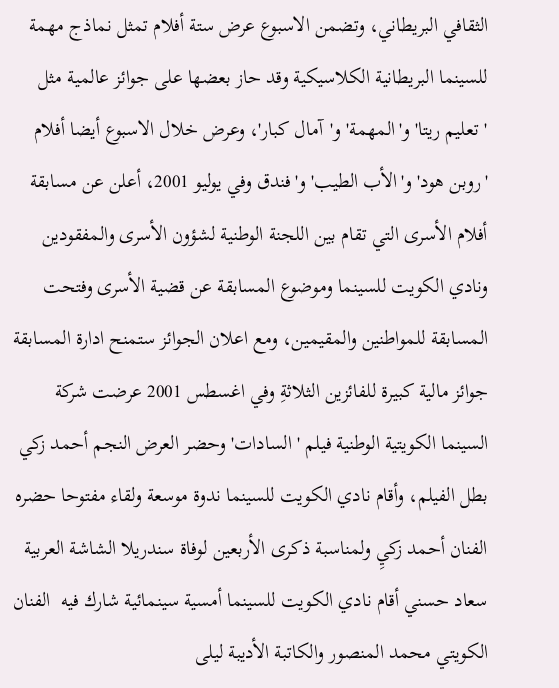الثقافي البريطاني، وتضمن الاسبوع عرض ستة أفلام تمثل نماذج مهمة للسينما البريطانية الكلاسيكية وقد حاز بعضها على جوائز عالمية مثل 'تعليم ريتا' و'المهمة' و'آمال كبار'، وعرض خلال الاسبوع أيضا أفلام 'روبن هود' و'الأب الطيب' و'فندق وفي يوليو 2001، أعلن عن مسابقة أفلام الأسرى التي تقام بين اللجنة الوطنية لشؤون الأسرى والمفقودين ونادي الكويت للسينما وموضوع المسابقة عن قضية الأسرى وفتحت المسابقة للمواطنين والمقيمين، ومع اعلان الجوائز ستمنح ادارة المسابقة جوائز مالية كبيرة للفائزين الثلاثةِ وفي اغسطس 2001 عرضت شركة السينما الكويتية الوطنية فيلم 'السادات' وحضر العرض النجم أحمد زكي بطل الفيلم، وأقام نادي الكويت للسينما ندوة موسعة ولقاء مفتوحا حضره الفنان أحمد زكيِ ولمناسبة ذكرى الأربعين لوفاة سندريلا الشاشة العربية سعاد حسني أقام نادي الكويت للسينما أمسية سينمائية شارك فيه  الفنان الكويتي محمد المنصور والكاتبة الأديبة ليلى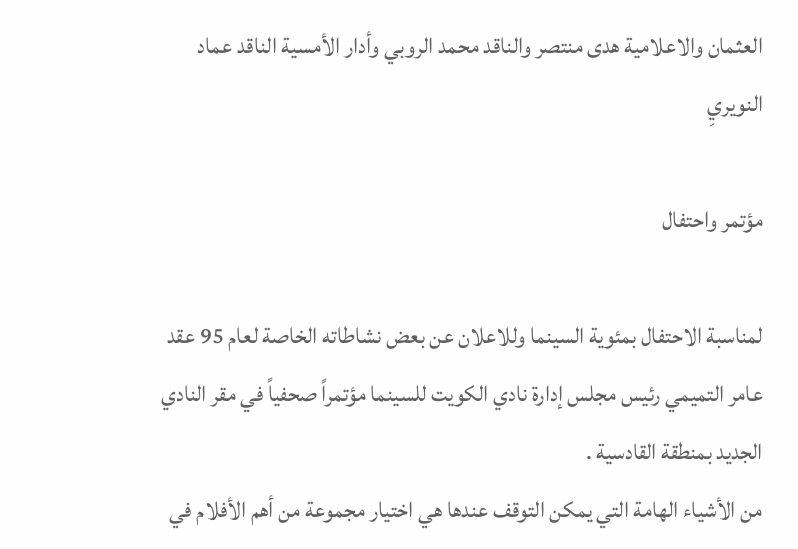العثمان والاعلامية هدى منتصر والناقد محمد الروبي وأدار الأمسية الناقد عماد النويريِ

مؤتمر واحتفال

لمناسبة الاحتفال بمئوية السينما وللاعلان عن بعض نشاطاته الخاصة لعام 95 عقد عامر التميمي رئيس مجلس إدارة نادي الكويت للسينما مؤتمراً صحفياً في مقر النادي الجديد بمنطقة القادسية .
من الأشياء الهامة التي يمكن التوقف عندها هي اختيار مجموعة من أهم الأفلام في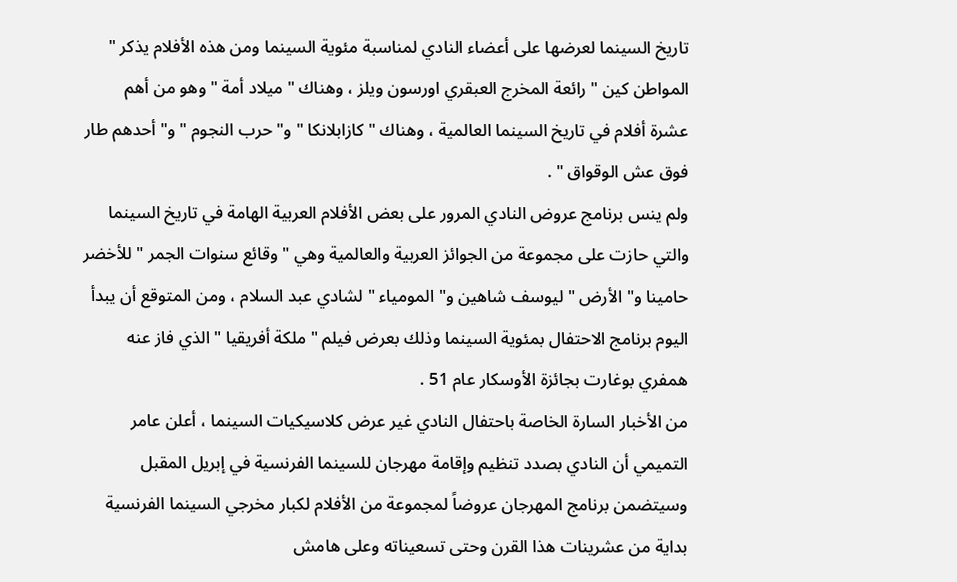تاريخ السينما لعرضها على أعضاء النادي لمناسبة مئوية السينما ومن هذه الأفلام يذكر " المواطن كين " رائعة المخرج العبقري اورسون ويلز ، وهناك " ميلاد أمة " وهو من أهم عشرة أفلام في تاريخ السينما العالمية ، وهناك " كازابلانكا " و" حرب النجوم " و" أحدهم طار فوق عش الوقواق " .
ولم ينس برنامج عروض النادي المرور على بعض الأفلام العربية الهامة في تاريخ السينما والتي حازت على مجموعة من الجوائز العربية والعالمية وهي " وقائع سنوات الجمر " للأخضر حامينا و" الأرض " ليوسف شاهين و" المومياء " لشادي عبد السلام ، ومن المتوقع أن يبدأ اليوم برنامج الاحتفال بمئوية السينما وذلك بعرض فيلم " ملكة أفريقيا " الذي فاز عنه همفري بوغارت بجائزة الأوسكار عام 51 .
من الأخبار السارة الخاصة باحتفال النادي غير عرض كلاسيكيات السينما ، أعلن عامر التميمي أن النادي بصدد تنظيم وإقامة مهرجان للسينما الفرنسية في إبريل المقبل وسيتضمن برنامج المهرجان عروضاً لمجموعة من الأفلام لكبار مخرجي السينما الفرنسية بداية من عشرينات هذا القرن وحتى تسعيناته وعلى هامش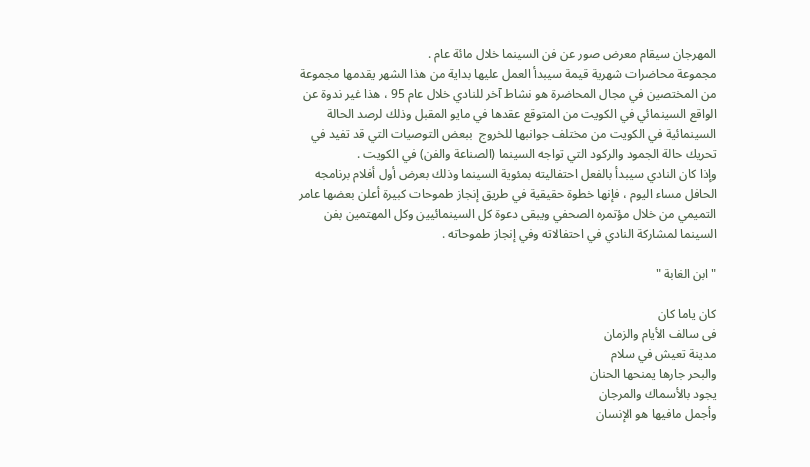المهرجان سيقام معرض صور عن فن السينما خلال مائة عام .
مجموعة محاضرات شهرية قيمة سيبدأ العمل عليها بداية من هذا الشهر يقدمها مجموعة من المختصين في مجال المحاضرة هو نشاط آخر للنادي خلال عام 95 ، هذا غير ندوة عن الواقع السينمائي في الكويت من المتوقع عقدها في مايو المقبل وذلك لرصد الحالة السينمائية في الكويت من مختلف جوانبها للخروج  ببعض التوصيات التي قد تفيد في تحريك حالة الجمود والركود التي تواجه السينما (الصناعة والفن) في الكويت .
وإذا كان النادي سيبدأ بالفعل احتفاليته بمئوية السينما وذلك بعرض أول أفلام برنامجه الحافل مساء اليوم ، فإنها خطوة حقيقية في طريق إنجاز طموحات كبيرة أعلن بعضها عامر التميمي من خلال مؤتمره الصحفي ويبقى دعوة كل السينمائيين وكل المهتمين بفن السينما لمشاركة النادي في احتفالاته وفي إنجاز طموحاته .

" ابن الغابة "

كان ياما كان
فى سالف الأيام والزمان
مدينة تعيش في سلام
والبحر جارها يمنحها الحنان
يجود بالأسماك والمرجان
وأجمل مافيها هو الإنسان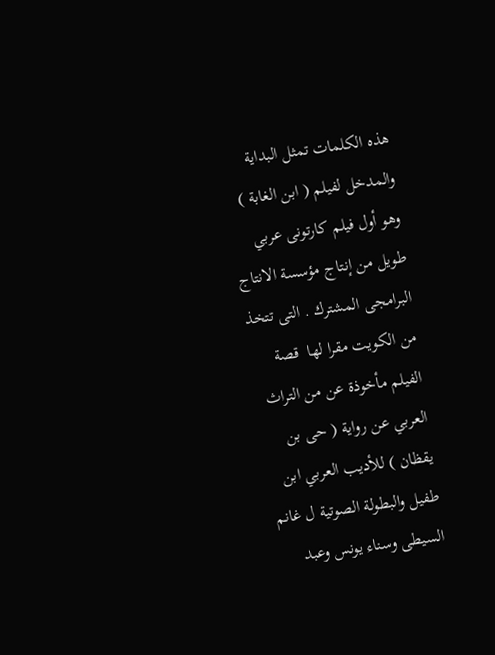هذه الكلمات تمثل البداية والمدخل لفيلم ( ابن الغابة ) وهو أول فيلم كارتونى عربي طويل من إنتاج مؤسسة الانتاج البرامجى المشترك . التى تتخذ من الكويت مقرا لها  قصة الفيلم مأخوذة عن من التراث العربي عن رواية ( حى بن يقظان ) للأديب العربي ابن طفيل والبطولة الصوتية ل غانم السيطى وسناء يونس وعبد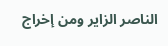الناصر الزاير ومن إخراج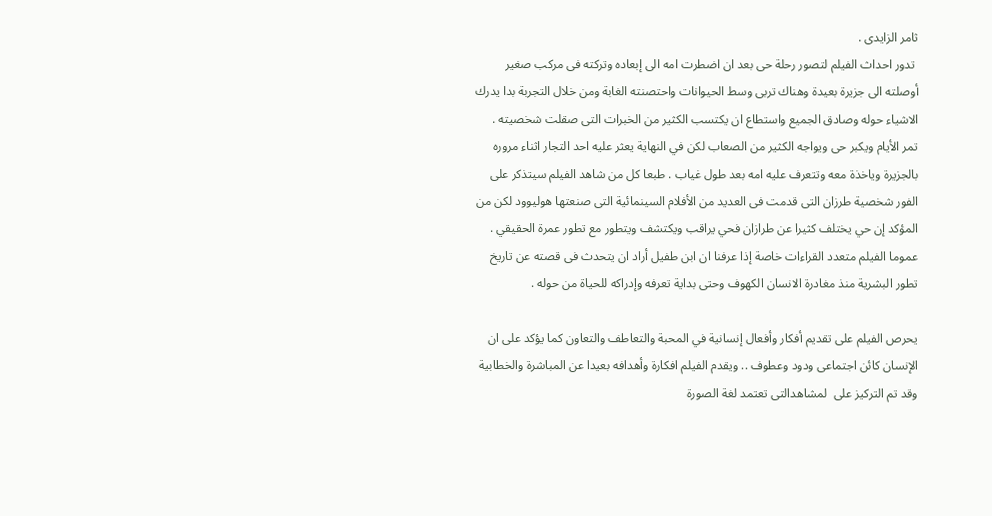ثامر الزايدى .
 تدور احداث الفيلم لتصور رحلة حى بعد ان اضطرت امه الى إبعاده وتركته فى مركب صغير أوصلته الى جزيرة بعيدة وهناك تربى وسط الحيوانات واحتصنته الغابة ومن خلال التجربة بدا يدرك الاشياء حوله وصادق الجميع واستطاع ان يكتسب الكثير من الخبرات التى صقلت شخصيته .
تمر الأيام ويكبر حى ويواجه الكثير من الصعاب لكن في النهاية يعثر عليه احد التجار اثناء مروره بالجزيرة وياخذة معه وتتعرف عليه امه بعد طول غياب . طبعا كل من شاهد الفيلم سيتذكر على الفور شخصية طرزان التى قدمت فى العديد من الأفلام السينمائية التى صنعتها هوليوود لكن من المؤكد إن حي يختلف كثيرا عن طرازان فحي يراقب ويكتشف ويتطور مع تطور عمرة الحقيقي . عموما الفيلم متعدد القراءات خاصة إذا عرفنا ان ابن طفيل أراد ان يتحدث فى قصته عن تاريخ تطور البشرية منذ مغادرة الانسان الكهوف وحتى بداية تعرفه وإدراكه للحياة من حوله .

يحرص الفيلم على تقديم أفكار وأفعال إنسانية في المحبة والتعاطف والتعاون كما يؤكد على ان الإنسان كائن اجتماعى ودود وعطوف .. ويقدم الفيلم افكارة وأهدافه بعيدا عن المباشرة والخطابية وقد تم التركيز على  لمشاهدالتى تعتمد لغة الصورة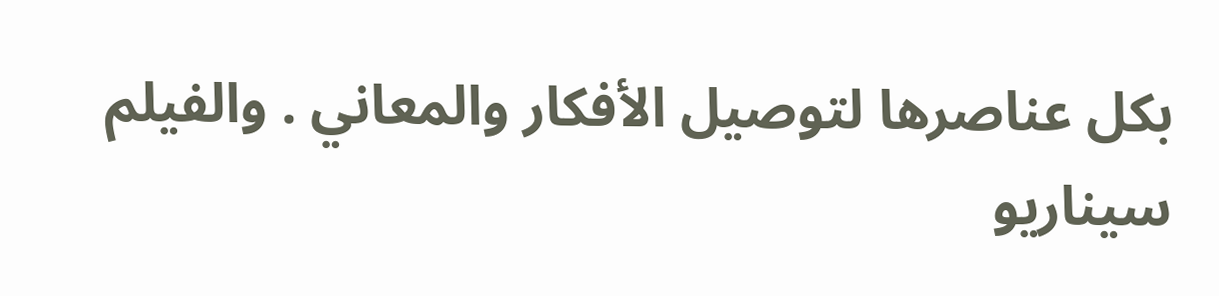بكل عناصرها لتوصيل الأفكار والمعاني . والفيلم سيناريو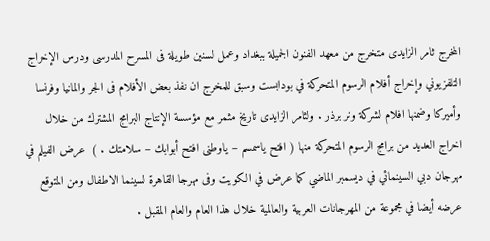المخرج ثامر الزايدى متخرج من معهد الفنون الجميلة ببغداد وعمل لسنين طويلة فى المسرح المدرسى ودرس الإخراج التلفزيوني وإخراج أفلام الرسوم المتحركة في بودابست وسبق للمخرج ان نفذ بعض الأفلام فى الجر والمانيا وفرنسا وأميركا وضمنها افلام لشركة ونر برذر . ولثامر الزايدى تاريخ مثمر مع مؤسسة الإنتاج البرامج المشترك من خلال اخراج العديد من برامج الرسوم المتحركة منها ( افتح ياسمسم – ياوطنى افتح أبوابك – سلامتك . )  عرض الفيلم في مهرجان دبي السينمائي في ديسمبر الماضي كما عرض في الكويت وفى مهرجا القاهرة لسينما الاطفال ومن المتوقع عرضه أيضا في مجموعة من المهرجانات العربية والعالمية خلال هذا العام والعام المقبل .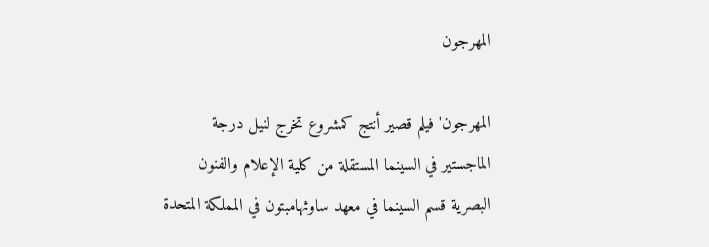المهرجون

المهرجون' فيلم قصير أنتج كمشروع تخرج لنيل درجة الماجستير في السينما المستقلة من كلية الإعلام والفنون البصرية قسم السينما في معهد ساوثهامبتون في المملكة المتحدة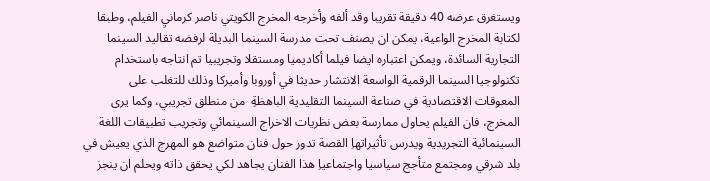ويستغرق عرضه 40 دقيقة تقريبا وقد ألفه وأخرجه المخرج الكويتي ناصر كرمانيِ الفيلم، وطبقا لكتابة المخرج الواعية، يمكن ان يصنف تحت مدرسة السينما البديلة لرفضه تقاليد السينما التجارية السائدة، ويمكن اعتباره ايضا فيلما أكاديميا ومستقلا وتجريبيا تم انتاجه باستخدام تكنولوجيا السينما الرقمية الواسعة الانتشار حديثا في أوروبا وأميركا وذلك للتغلب على المعوقات الاقتصادية في صناعة السينما التقليدية الباهظةِ  من منطلق تجريبي، وكما يرى المخرج، فان الفيلم يحاول ممارسة بعض نظريات الاخراج السينمائي وتجريب تطبيقات اللغة السينمائية التجريدية ويدرس تأثيراتهاِ القصة تدور حول فنان متواضع هو المهرج الذي يعيش في بلد شرقي ومجتمع متأجج سياسيا واجتماعياِ هذا الفنان يجاهد لكي يحقق ذاته ويحلم ان ينجز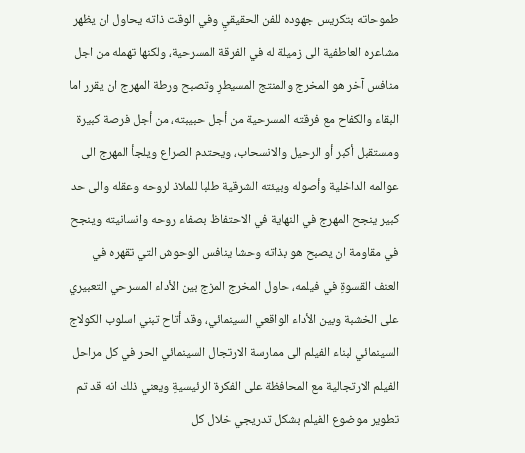طموحاته بتكريس جهوده للفن الحقيقيِ وفي الوقت ذاته يحاول ان يظهر مشاعره العاطفية الى زميلة له في الفرقة المسرحية، ولكنها تهمله من اجل منافس آخر هو المخرج والمنتج المسيطرِ وتصبح ورطة المهرج ان يقرر اما البقاء والكفاح مع فرقته المسرحية من أجل حبيبته، من أجل فرصة كبيرة ومستقبل أكبر أو الرحيل والانسحاب، ويحتدم الصراع ويلجأ المهرج الى عوالمه الداخلية وأصوله وبيئته الشرقية طلبا للملاذ لروحه وعقله والى حد كبير ينجح المهرج في النهاية في الاحتفاظ بصفاء روحه وانسانيته وينجح في مقاومة ان يصبح هو بذاته وحشا ينافس الوحوش التي تقهره في العنف القسوةِ في فيلمه، حاول المخرج المزج بين الأداء المسرحي التعبيري على الخشبة وبين الأداء الواقعي السينمائي، وقد أتاح تبني اسلوب الكولاج السينمائي لبناء الفيلم الى ممارسة الارتجال السينمائي الحر في كل مراحل الفيلم الارتجالية مع المحافظة على الفكرة الرئيسيةِ ويعني ذلك انه قد تم تطوير موضوع الفيلم بشكل تدريجي خلال كل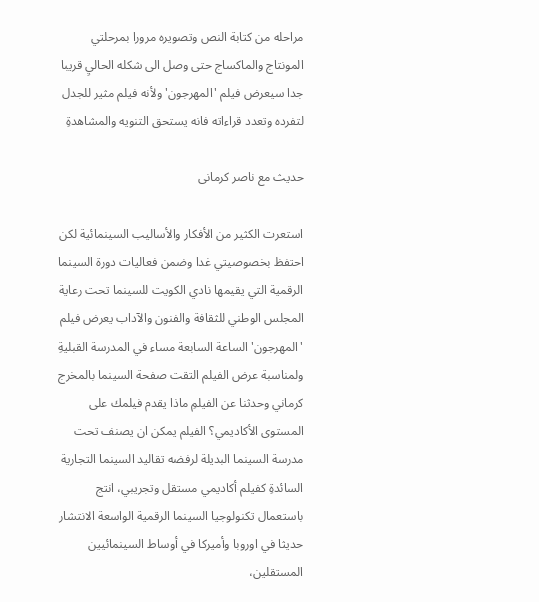مراحله من كتابة النص وتصويره مرورا بمرحلتي المونتاج والماكساج حتى وصل الى شكله الحاليِ قريبا جدا سيعرض فيلم 'المهرجون' ولأنه فيلم مثير للجدل لتفرده وتعدد قراءاته فانه يستحق التنويه والمشاهدةِ

حديث مع ناصر كرمانى

استعرت الكثير من الأفكار والأساليب السينمائية لكن احتفظ بخصوصيتي غدا وضمن فعاليات دورة السينما الرقمية التي يقيمها نادي الكويت للسينما تحت رعاية المجلس الوطني للثقافة والفنون والآداب يعرض فيلم 'المهرجون' الساعة السابعة مساء في المدرسة القبليةِ ولمناسبة عرض الفيلم التقت صفحة السينما بالمخرج كرماني وحدثنا عن الفيلمِ ماذا يقدم فيلمك على المستوى الأكاديمي؟ الفيلم يمكن ان يصنف تحت مدرسة السينما البديلة لرفضه تقاليد السينما التجارية السائدةِ كفيلم أكاديمي مستقل وتجريبي، انتج باستعمال تكنولوجيا السينما الرقمية الواسعة الانتشار حديثا في اوروبا وأميركا في أوساط السينمائيين المستقلين،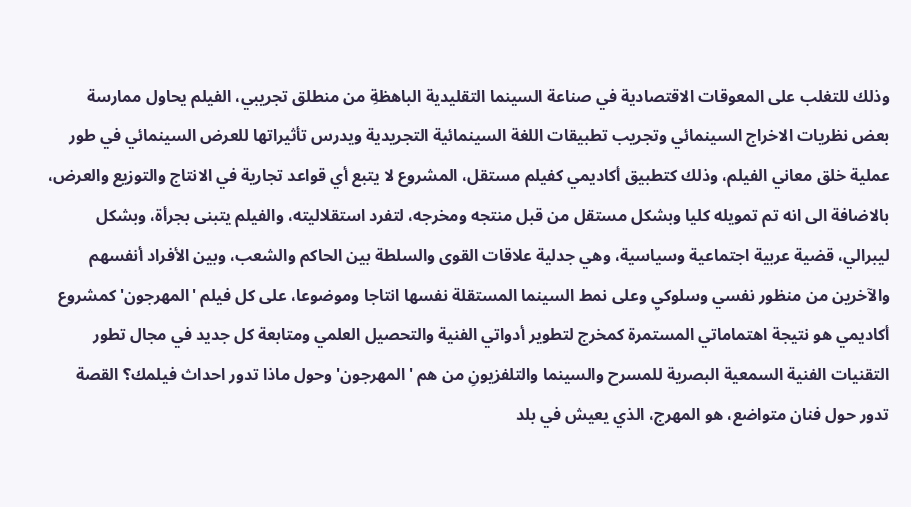وذلك للتغلب على المعوقات الاقتصادية في صناعة السينما التقليدية الباهظةِ من منطلق تجريبي، الفيلم يحاول ممارسة بعض نظريات الاخراج السينمائي وتجريب تطبيقات اللغة السينمائية التجريدية ويدرس تأثيراتها للعرض السينمائي في طور عملية خلق معاني الفيلم، وذلك كتطبيق أكاديمي كفيلم مستقل، المشروع لا يتبع أي قواعد تجارية في الانتاج والتوزيع والعرض، بالاضافة الى انه تم تمويله كليا وبشكل مستقل من قبل منتجه ومخرجه، لتفرد استقلاليته، والفيلم يتبنى بجرأة، وبشكل ليبرالي، قضية عربية اجتماعية وسياسية، وهي جدلية علاقات القوى والسلطة بين الحاكم والشعب، وبين الأفراد أنفسهم والآخرين من منظور نفسي وسلوكيِ وعلى نمط السينما المستقلة نفسها انتاجا وموضوعا، على كل فيلم 'المهرجون' كمشروع أكاديمي هو نتيجة اهتماماتي المستمرة كمخرج لتطوير أدواتي الفنية والتحصيل العلمي ومتابعة كل جديد في مجال تطور التقنيات الفنية السمعية البصرية للمسرح والسينما والتلفزيونِ من هم 'المهرجون' وحول ماذا تدور احداث فيلمك؟ القصة تدور حول فنان متواضع، هو المهرج، الذي يعيش في بلد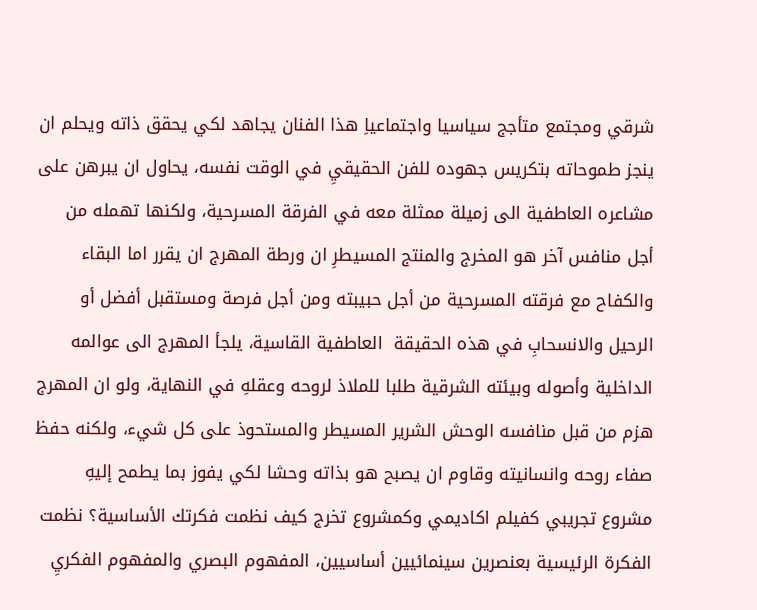شرقي ومجتمع متأجج سياسيا واجتماعياِ هذا الفنان يجاهد لكي يحقق ذاته ويحلم ان ينجز طموحاته بتكريس جهوده للفن الحقيقيِ في الوقت نفسه، يحاول ان يبرهن على مشاعره العاطفية الى زميلة ممثلة معه في الفرقة المسرحية، ولكنها تهمله من أجل منافس آخر هو المخرج والمنتج المسيطرِ ان ورطة المهرج ان يقرر اما البقاء والكفاح مع فرقته المسرحية من أجل حبيبته ومن أجل فرصة ومستقبل أفضل أو الرحيل والانسحابِ في هذه الحقيقة  العاطفية القاسية، يلجأ المهرج الى عوالمه الداخلية وأصوله وبيئته الشرقية طلبا للملاذ لروحه وعقلهِ في النهاية، ولو ان المهرج هزم من قبل منافسه الوحش الشرير المسيطر والمستحوذ على كل شيء، ولكنه حفظ صفاء روحه وانسانيته وقاوم ان يصبح هو بذاته وحشا لكي يفوز بما يطمح إليهِ مشروع تجريبي كفيلم اكاديمي وكمشروع تخرج كيف نظمت فكرتك الأساسية؟ نظمت الفكرة الرئيسية بعنصرين سينمائيين أساسيين، المفهوم البصري والمفهوم الفكريِ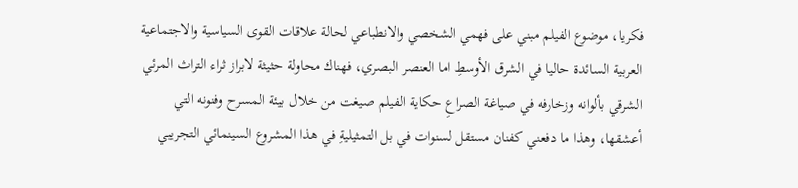فكريا، موضوع الفيلم مبني على فهمي الشخصي والانطباعي لحالة علاقات القوى السياسية والاجتماعية العربية السائدة حاليا في الشرق الأوسطِ اما العنصر البصري، فهناك محاولة حثيثة لابراز ثراء التراث المرئي الشرقي بألوانه وزخارفه في صياغة الصراعِ حكاية الفيلم صيغت من خلال بيئة المسرح وفنونه التي أعشقها، وهذا ما دفعني كفنان مستقل لسنوات في بل التمثيليةِ في هذا المشروع السينمائي التجريبي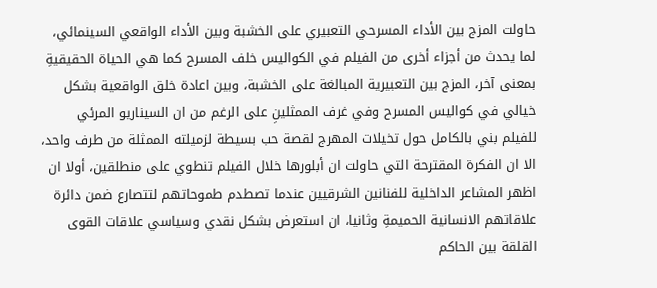حاولت المزج بين الأداء المسرحي التعبيري على الخشبة وبين الأداء الواقعي السينمائي، لما يحدث من أجزاء أخرى من الفيلم في الكواليس خلف المسرح كما هي الحياة الحقيقيةِ بمعنى آخر، المزج بين التعبيرية المبالغة على الخشبة، وبين اعادة خلق الواقعية بشكل خيالي في كواليس المسرح وفي غرف الممثلينِ على الرغم من ان السيناريو المرئي للفيلم بني بالكامل حول تخيلات المهرج لقصة حب بسيطة لزميلته الممثلة من طرف واحد، الا ان الفكرة المقترحة التي حاولت ان أبلورها خلال الفيلم تنطوي على منطلقين، أولا ان اظهر المشاعر الداخلية للفنانين الشرقيين عندما تصطدم طموحاتهم لتتصارع ضمن دائرة علاقاتهم الانسانية الحميمةِ وثانيا، ان استعرض بشكل نقدي وسياسي علاقات القوى القلقة بين الحاكم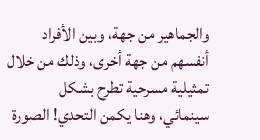والجماهير من جهة، وبين الأفراد أنفسهم من جهة أخرى، وذلك من خلال تمثيلية مسرحية تطرح بشكل سينمائي، وهنا يكمن التحدي! الصورة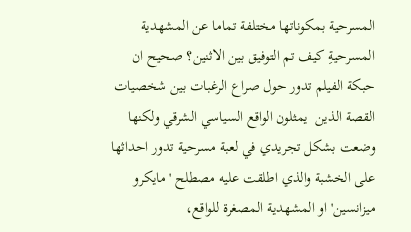المسرحية بمكوناتها مختلفة تماما عن المشهدية المسرحيةِ كيف تم التوفيق بين الاثنين؟ صحيح ان حبكة الفيلم تدور حول صراع الرغبات بين شخصيات القصة الذين  يمثلون الواقع السياسي الشرقي ولكنها وضعت بشكل تجريدي في لعبة مسرحية تدور احداثها على الخشبة والذي اطلقت عليه مصطلح 'مايكرو ميزانسين' او المشهدية المصغرة للواقع،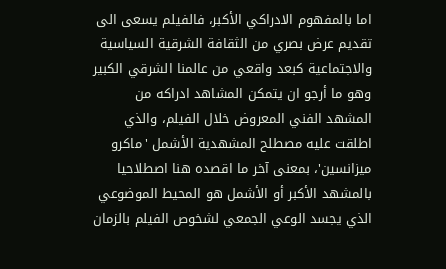اما بالمفهوم الادراكي الأكبر، فالفيلم يسعى الى تقديم عرض بصري من الثقافة الشرقية السياسية والاجتماعية كبعد واقعي من عالمنا الشرقي الكبير وهو ما أرجو ان يتمكن المشاهد ادراكه من المشهد الفني المعروض خلال الفيلم، والذي اطلقت عليه مصطلح المشهدية الأشمل 'ماكرو ميزانسين'، بمعنى آخر ما اقصده هنا اصطلاحيا بالمشهد الأكبر أو الأشمل هو المحيط الموضوعي الذي يجسد الوعي الجمعي لشخوص الفيلم بالزمان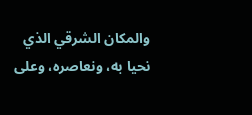والمكان الشرقي الذي نحيا به، ونعاصره، وعلى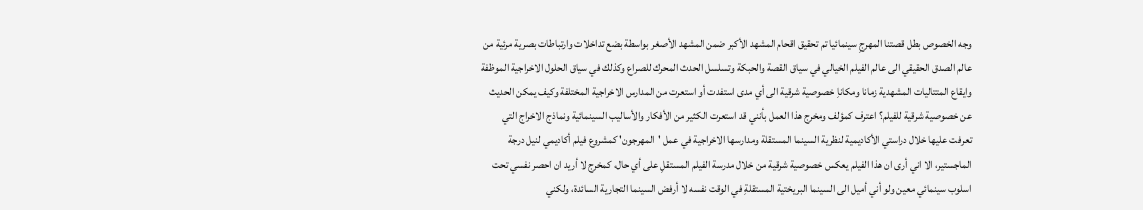وجه الخصوص بطل قصتنا المهرجِ سينمائيا تم تحقيق اقحام المشهد الأكبر ضمن المشهد الأصغر بواسطة بضع تداخلات وارتباطات بصرية مرئية من عالم الصدق الحقيقي الى عالم الفيلم الخيالي في سياق القصة والحبكة وتسلسل الحدث المحرك للصراع وكذلك في سياق الحلول الاخراجية الموظفة وايقاع المتتاليات المشهدية زمانا ومكاناِ خصوصية شرقية الى أي مدى استفدت أو استعرت من المدارس الاخراجية المختلفة وكيف يمكن الحديث عن خصوصية شرقية للفيلم؟ اعترف كمؤلف ومخرج هذا العمل بأنني قد استعرت الكثير من الأفكار والأساليب السينمائية ونماذج الاخراج التي تعرفت عليها خلال دراستي الأكاديمية لنظرية السينما المستقلة ومدارسها الاخراجية في عمل 'المهرجون' كمشروع فيلم أكاديمي لنيل درجة الماجستير، الا اني أرى ان هذا الفيلم يعكس خصوصية شرقية من خلال مدرسة الفيلم المستقلِ على أي حال، كمخرج لا أريد ان احصر نفسي تحت اسلوب سينمائي معين ولو أني أميل الى السينما البريختية المستقلةِ في الوقت نفسه لا أرفض السينما التجارية السائدة، ولكني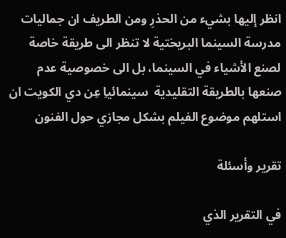انظر إليها بشيء من الحذرِ ومن الطريف ان جماليات مدرسة السينما البريختية لا تنظر الى طريقة خاصة لصنع الأشياء في السينما، بل الى خصوصية عدم صنعها بالطريقة التقليدية  سينمائياِ عِن دي الكويت ان استلهم موضوع الفيلم بشكل مجازي حول الفنون

تقرير وأسئلة

في التقرير الذي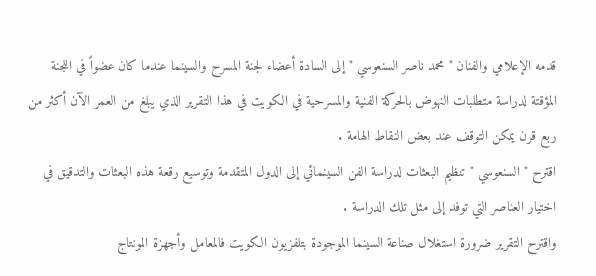قدمه الإعلامي والفنان " محمد ناصر السنعوسي " إلى السادة أعضاء لجنة المسرح والسينما عندما كان عضواً في اللجنة المؤقتة لدراسة متطلبات النهوض بالحركة الفنية والمسرحية في الكويت في هذا التقرير الذي يبلغ من العمر الآن أكثر من ربع قرن يمكن التوقف عند بعض النقاط الهامة .
اقترح " السنعوسي " تنظيم البعثات لدراسة الفن السينمائي إلى الدول المتقدمة وتوسيع رقعة هذه البعثات والتدقيق في اختيار العناصر التي توفد إلى مثل تلك الدراسة .
واقترح التقرير ضرورة استغلال صناعة السينما الموجودة بتلفزيون الكويت فالمعامل وأجهزة المونتاج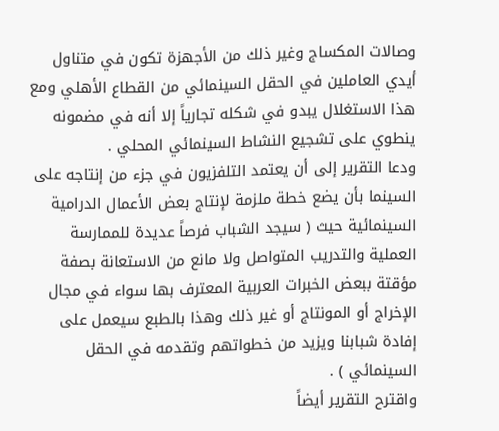وصالات المكساج وغير ذلك من الأجهزة تكون في متناول أيدي العاملين في الحقل السينمائي من القطاع الأهلي ومع هذا الاستغلال يبدو في شكله تجارياً إلا أنه في مضمونه ينطوي على تشجيع النشاط السينمائي المحلي .
ودعا التقرير إلى أن يعتمد التلفزيون في جزء من إنتاجه على السينما بأن يضع خطة ملزمة لإنتاج بعض الأعمال الدرامية السينمائية حيث ( سيجد الشباب فرصاً عديدة للممارسة العملية والتدريب المتواصل ولا مانع من الاستعانة بصفة مؤقتة ببعض الخبرات العربية المعترف بها سواء في مجال الإخراج أو المونتاج أو غير ذلك وهذا بالطبع سيعمل على إفادة شبابنا ويزيد من خطواتهم وتقدمه في الحقل السينمائي ) .
واقترح التقرير أيضاً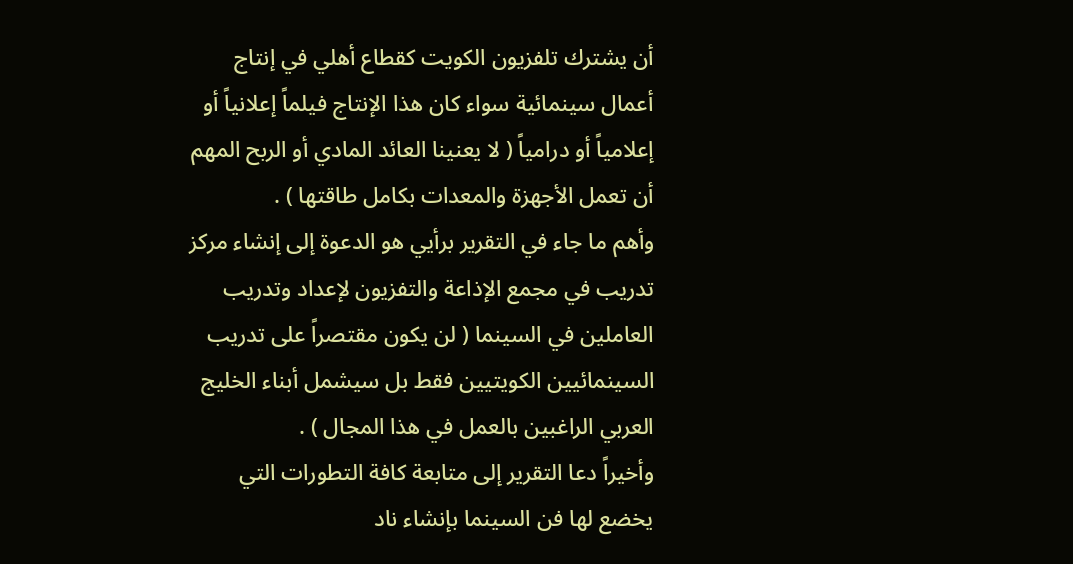أن يشترك تلفزيون الكويت كقطاع أهلي في إنتاج أعمال سينمائية سواء كان هذا الإنتاج فيلماً إعلانياً أو إعلامياً أو درامياً ( لا يعنينا العائد المادي أو الربح المهم أن تعمل الأجهزة والمعدات بكامل طاقتها ) .
وأهم ما جاء في التقرير برأيي هو الدعوة إلى إنشاء مركز تدريب في مجمع الإذاعة والتفزيون لإعداد وتدريب العاملين في السينما ( لن يكون مقتصراً على تدريب السينمائيين الكويتيين فقط بل سيشمل أبناء الخليج العربي الراغبين بالعمل في هذا المجال ) .
وأخيراً دعا التقرير إلى متابعة كافة التطورات التي يخضع لها فن السينما بإنشاء ناد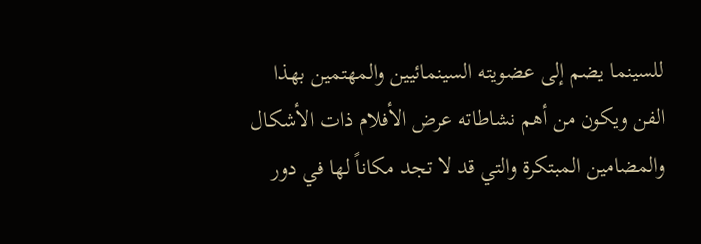للسينما يضم إلى عضويته السينمائيين والمهتمين بهذا الفن ويكون من أهم نشاطاته عرض الأفلام ذات الأشكال والمضامين المبتكرة والتي قد لا تجد مكاناً لها في دور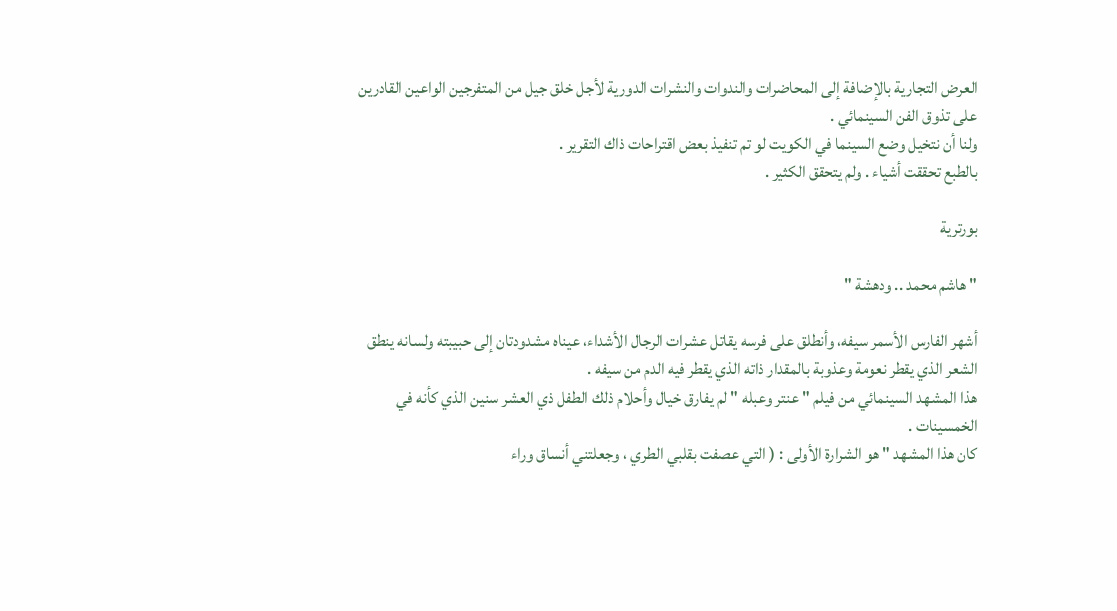العرض التجارية بالإضافة إلى المحاضرات والندوات والنشرات الدورية لأجل خلق جيل من المتفرجين الواعين القادرين على تذوق الفن السينمائي .
ولنا أن نتخيل وضع السينما في الكويت لو تم تنفيذ بعض اقتراحات ذاك التقرير .
بالطبع تحققت أشياء . ولم يتحقق الكثير .

بورترية

" هاشم محمد .. ودهشة "

أشهر الفارس الأسمر سيفه، وأنطلق على فرسه يقاتل عشرات الرجال الأشداء، عيناه مشدودتان إلى حبيبته ولسانه ينطق الشعر الذي يقطر نعومة وعذوبة بالمقدار ذاته الذي يقطر فيه الدم من سيفه .
هذا المشهد السينمائي من فيلم " عنتر وعبله " لم يفارق خيال وأحلام ذلك الطفل ذي العشر سنين الذي كأنه في الخمسينات .
كان هذا المشهد " هو الشرارة الأولى : ( التي عصفت بقلبي الطري ، وجعلتني أنساق وراء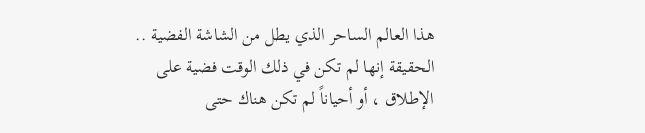هذا العالم الساحر الذي يطل من الشاشة الفضية .. الحقيقة إنها لم تكن في ذلك الوقت فضية على الإطلاق ، أو أحياناً لم تكن هناك حتى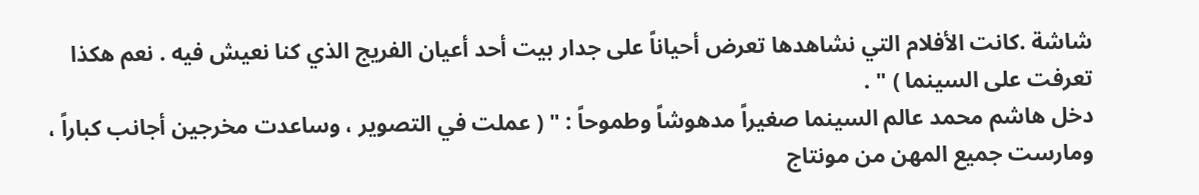شاشة .كانت الأفلام التي نشاهدها تعرض أحياناً على جدار بيت أحد أعيان الفريج الذي كنا نعيش فيه . نعم هكذا تعرفت على السينما ) " .
دخل هاشم محمد عالم السينما صغيراً مدهوشاً وطموحاً : " ( عملت في التصوير ، وساعدت مخرجين أجانب كباراً ، ومارست جميع المهن من مونتاج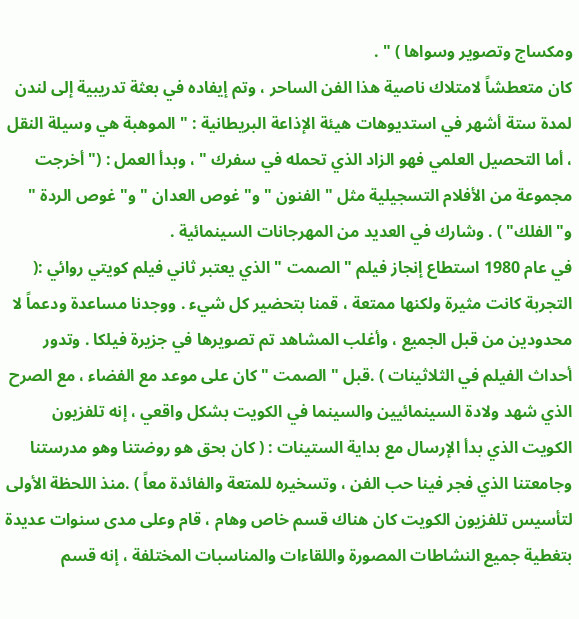ومكساج وتصوير وسواها ) " .
كان متعطشاً لامتلاك ناصية هذا الفن الساحر ، وتم إيفاده في بعثة تدريبية إلى لندن لمدة ستة أشهر في استديوهات هيئة الإذاعة البريطانية : " الموهبة هي وسيلة النقل ، أما التحصيل العلمي فهو الزاد الذي تحمله في سفرك " ، وبدأ العمل : (" أخرجت مجموعة من الأفلام التسجيلية مثل " الفنون " و" غوص العدان " و" غوص الردة " و"الفلك" ) . وشارك في العديد من المهرجانات السينمائية .
في عام 1980 استطاع إنجاز فيلم " الصمت " الذي يعتبر ثاني فيلم كويتي روائي :( التجربة كانت مثيرة ولكنها ممتعة ، قمنا بتحضير كل شيء . ووجدنا مساعدة ودعماً لا محدودين من قبل الجميع ، وأغلب المشاهد تم تصويرها في جزيرة فيلكا . وتدور أحداث الفيلم في الثلاثينات ) .قبل " الصمت " كان على موعد مع الفضاء ، مع الصرح الذي شهد ولادة السينمائيين والسينما في الكويت بشكل واقعي ، إنه تلفزيون الكويت الذي بدأ الإرسال مع بداية الستينات : ( كان بحق هو روضتنا وهو مدرستنا وجامعتنا الذي فجر فينا حب الفن ، وتسخيره للمتعة والفائدة معاً ) .منذ اللحظة الأولى لتأسيس تلفزيون الكويت كان هناك قسم خاص وهام ، قام وعلى مدى سنوات عديدة بتغطية جميع النشاطات المصورة واللقاءات والمناسبات المختلفة ، إنه قسم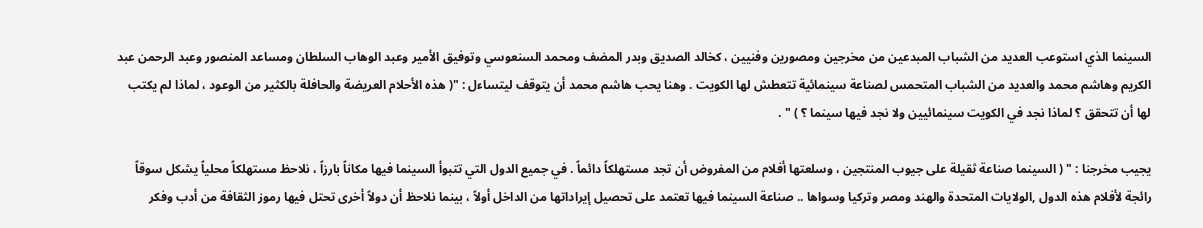السينما الذي استوعب العديد من الشباب المبدعين من مخرجين ومصورين وفنيين ، كخالد الصديق وبدر المضف ومحمد السنعوسي وتوفيق الأمير وعبد الوهاب السلطان ومساعد المنصور وعبد الرحمن عبد الكريم وهاشم محمد والعديد من الشباب المتحمس لصناعة سينمائية تتعطش لها الكويت . وهنا يحب هاشم محمد أن يتوقف ليتساءل : "( هذه الأحلام العريضة والحافلة بالكثير من الوعود ، لماذا لم يكتب لها أن تتحقق ؟ لماذا نجد في الكويت سينمائيين ولا نجد فيها سينما ؟ ) " .

يجيب مخرجنا : " ( السينما صناعة ثقيلة على جيوب المنتجين ، وسلعتها أفلام من المفروض أن تجد مستهلكاً دائماً . في جميع الدول التي تتبوأ السينما فيها مكاناً بارزاً ، نلاحظ مستهلكاً محلياً يشكل سوقاً رائجة لأفلام هذه الدول ,الولايات المتحدة والهند ومصر وتركيا وسواها .. صناعة السينما فيها تعتمد على تحصيل إيراداتها من الداخل أولاً ، بينما نلاحظ أن دولاً أخرى تحتل فيها رموز الثقافة من أدب وفكر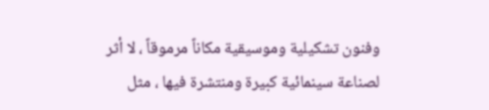وفنون تشكيلية وموسيقية مكاناً مرموقاً ، لا أثر لصناعة سينمائية كبيرة ومنتشرة فيها ، مثل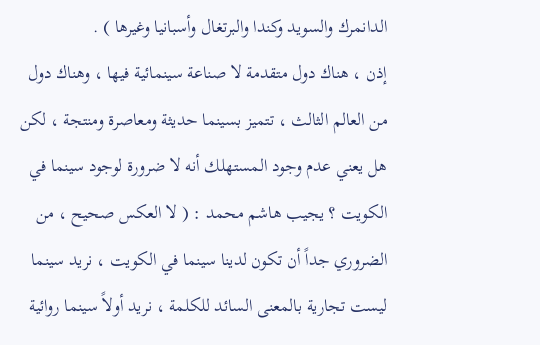الدانمرك والسويد وكندا والبرتغال وأسبانيا وغيرها ) .
إذن ، هناك دول متقدمة لا صناعة سينمائية فيها ، وهناك دول من العالم الثالث ، تتميز بسينما حديثة ومعاصرة ومنتجة ، لكن هل يعني عدم وجود المستهلك أنه لا ضرورة لوجود سينما في الكويت ؟ يجيب هاشم محمد : ( لا العكس صحيح ، من الضروري جداً أن تكون لدينا سينما في الكويت ، نريد سينما ليست تجارية بالمعنى السائد للكلمة ، نريد أولاً سينما روائية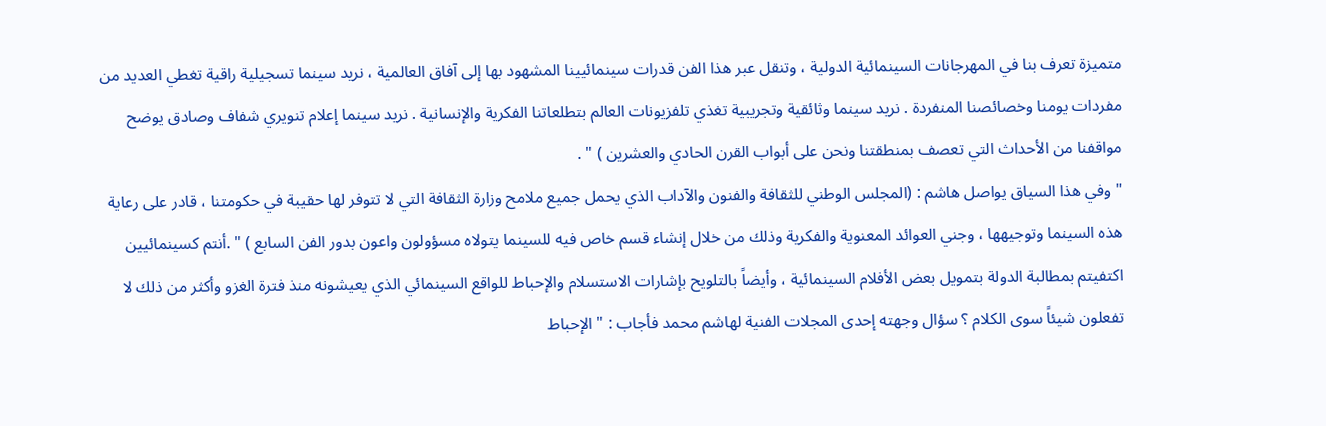متميزة تعرف بنا في المهرجانات السينمائية الدولية ، وتنقل عبر هذا الفن قدرات سينمائيينا المشهود بها إلى آفاق العالمية ، نريد سينما تسجيلية راقية تغطي العديد من مفردات يومنا وخصائصنا المنفردة . نريد سينما وثائقية وتجريبية تغذي تلفزيونات العالم بتطلعاتنا الفكرية والإنسانية . نريد سينما إعلام تنويري شفاف وصادق يوضح مواقفنا من الأحداث التي تعصف بمنطقتنا ونحن على أبواب القرن الحادي والعشرين ) " .
" وفي هذا السياق يواصل هاشم : (المجلس الوطني للثقافة والفنون والآداب الذي يحمل جميع ملامح وزارة الثقافة التي لا تتوفر لها حقيبة في حكومتنا ، قادر على رعاية هذه السينما وتوجيهها ، وجني العوائد المعنوية والفكرية وذلك من خلال إنشاء قسم خاص فيه للسينما يتولاه مسؤولون واعون بدور الفن السابع ) " .أنتم كسينمائيين اكتفيتم بمطالبة الدولة بتمويل بعض الأفلام السينمائية ، وأيضاً بالتلويح بإشارات الاستسلام والإحباط للواقع السينمائي الذي يعيشونه منذ فترة الغزو وأكثر من ذلك لا تفعلون شيئاً سوى الكلام ؟ سؤال وجهته إحدى المجلات الفنية لهاشم محمد فأجاب : " الإحباط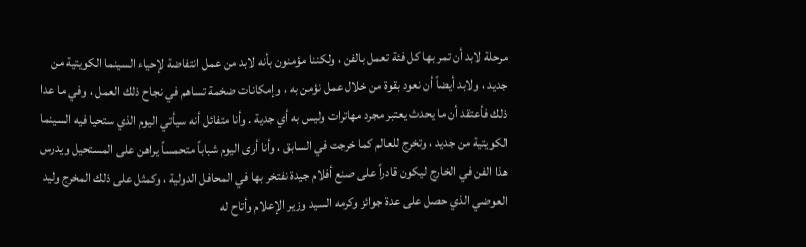مرحلة لابد أن تمر بها كل فئة تعمل بالفن ، ولكننا مؤمنون بأنه لابد من عمل انتفاضة لإحياء السينما الكويتية من جديد ، ولابد أيضاً أن نعود بقوة من خلال عمل نؤمن به ، وإمكانات ضخمة تساهم في نجاح ذلك العمل ، وفي ما عدا ذلك فأعتقد أن ما يحدث يعتبر مجرد مهاترات وليس به أي جدية . وأنا متفائل أنه سيأتي اليوم الذي ستحيا فيه السينما الكويتية من جديد ، وتخرج للعالم كما خرجت في السابق ، وأنا أرى اليوم شباباً متحمساً يراهن على المستحيل ويدرس هذا الفن في الخارج ليكون قادراً على صنع أفلام جيدة نفتخر بها في المحافل الدولية ، وكمثل على ذلك المخرج وليد العوضي الذي حصل على عدة جوائز وكرمه السيد وزير الإعلام وأتاح له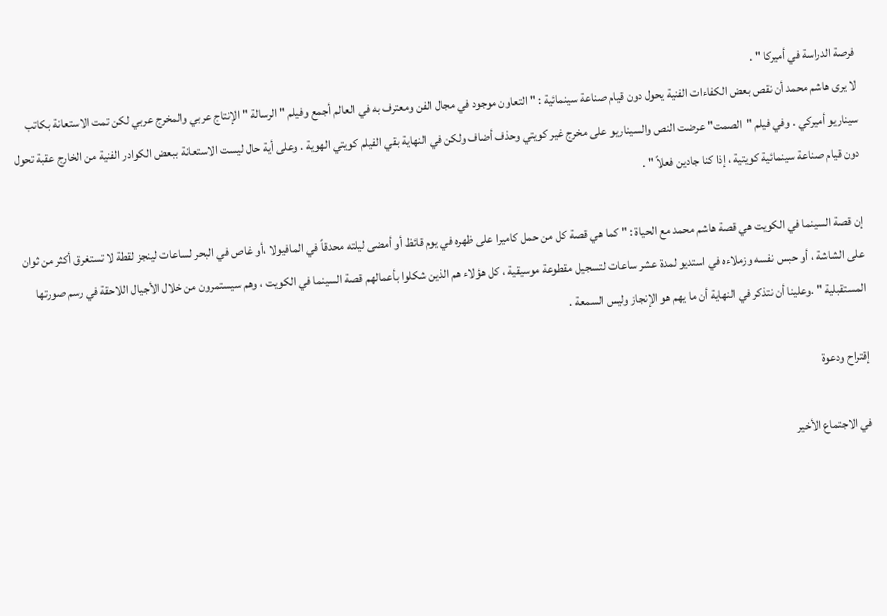فرصة الدراسة في أميركا " .
لا يرى هاشم محمد أن نقص بعض الكفاءات الفنية يحول دون قيام صناعة سينمائية : " التعاون موجود في مجال الفن ومعترف به في العالم أجمع وفيلم " الرسالة " الإنتاج عربي والمخرج عربي لكن تمت الاستعانة بكاتب سيناريو أميركي . وفي فيلم "الصمت" عرضت النص والسيناريو على مخرج غير كويتي وحذف أضاف ولكن في النهاية بقي الفيلم كويتي الهوية . وعلى أية حال ليست الاستعانة ببعض الكوادر الفنية من الخارج عقبة تحول دون قيام صناعة سينمائية كويتية ، إذا كنا جادين فعلاً " .

إن قصة السينما في الكويت هي قصة هاشم محمد مع الحياة : " كما هي قصة كل من حمل كاميرا على ظهره في يوم قائظ أو أمضى ليلته محدقاً في المافيولا ،أو غاص في البحر لساعات لينجز لقطة لا تستغرق أكثر من ثوان على الشاشة ، أو حبس نفسه وزملاءه في استديو لمدة عشر ساعات لتسجيل مقطوعة موسيقية ، كل هؤلاء هم الذين شكلوا بأعمالهم قصة السينما في الكويت ، وهم سيستمرون من خلال الأجيال اللاحقة في رسم صورتها المستقبلية " .وعلينا أن نتذكر في النهاية أن ما يهم هو الإنجاز وليس السمعة .

إقتراح ودعوة

في الاجتماع الأخير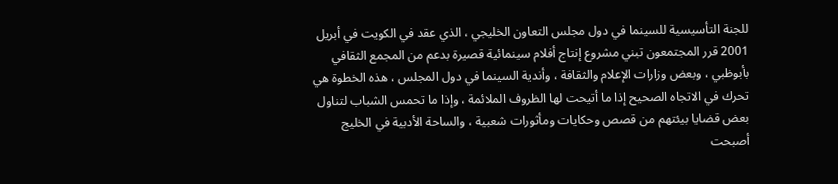للجنة التأسيسية للسينما في دول مجلس التعاون الخليجي ، الذي عقد في الكويت في أبريل 2001 قرر المجتمعون تبني مشروع إنتاج أفلام سينمائية قصيرة بدعم من المجمع الثقافي بأبوظبي ، وبعض وزارات الإعلام والثقافة ، وأندية السينما في دول المجلس ، هذه الخطوة هي تحرك في الاتجاه الصحيح إذا ما أتيحت لها الظروف الملائمة ، وإذا ما تحمس الشباب لتناول بعض قضايا بيئتهم من قصص وحكايات ومأثورات شعبية ، والساحة الأدبية في الخليج أصبحت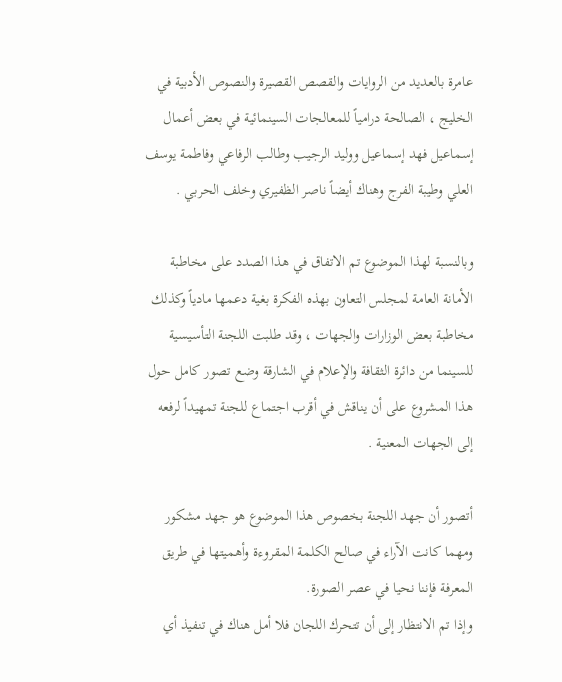عامرة بالعديد من الروايات والقصص القصيرة والنصوص الأدبية في الخليج ، الصالحة درامياً للمعالجات السينمائية في بعض أعمال إسماعيل فهد إسماعيل ووليد الرجيب وطالب الرفاعي وفاطمة يوسف العلي وطيبة الفرج وهناك أيضاً ناصر الظفيري وخلف الحربي .

وبالنسبة لهذا الموضوع تم الاتفاق في هذا الصدد على مخاطبة الأمانة العامة لمجلس التعاون بهذه الفكرة بغية دعمها مادياً وكذلك مخاطبة بعض الوزارات والجهات ، وقد طلبت اللجنة التأسيسية للسينما من دائرة الثقافة والإعلام في الشارقة وضع تصور كامل حول هذا المشروع على أن يناقش في أقرب اجتماع للجنة تمهيداً لرفعه إلى الجهات المعنية .

أتصور أن جهد اللجنة بخصوص هذا الموضوع هو جهد مشكور ومهما كانت الآراء في صالح الكلمة المقروءة وأهميتها في طريق المعرفة فإننا نحيا في عصر الصورة.
وإذا تم الانتظار إلى أن تتحرك اللجان فلا أمل هناك في تنفيذ أي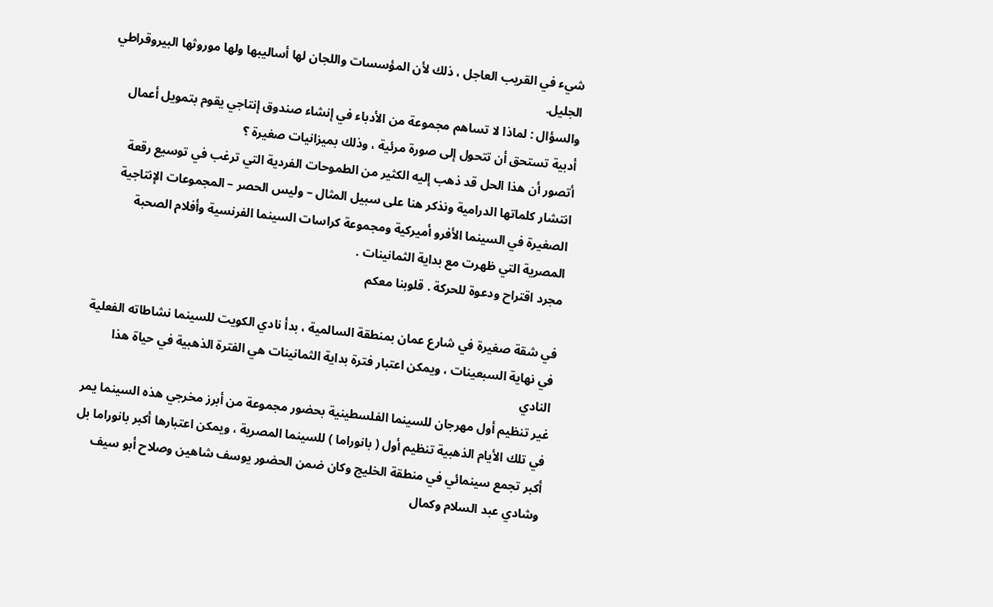شيء في القريب العاجل ، ذلك لأن المؤسسات واللجان لها أساليبها ولها موروثها البيروقراطي الجليل.
والسؤال : لماذا لا تساهم مجموعة من الأدباء في إنشاء صندوق إنتاجي يقوم بتمويل أعمال أدبية تستحق أن تتحول إلى صورة مرئية ، وذلك بميزانيات صغيرة ؟
أتصور أن هذا الحل قد ذهب إليه الكثير من الطموحات الفردية التي ترغب في توسيع رقعة انتشار كلماتها الدرامية ونذكر هنا على سبيل المثال – وليس الحصر – المجموعات الإنتاجية الصغيرة في السينما الأفرو أميركية ومجموعة كراسات السينما الفرنسية وأفلام الصحبة المصرية التي ظهرت مع بداية الثمانينات .
مجرد اقتراح ودعوة للحركة . قلوبنا معكم

في شقة صغيرة في شارع عمان بمنطقة السالمية ، بدأ نادي الكويت للسينما نشاطاته الفعلية في نهاية السبعينات ، ويمكن اعتبار فترة بداية الثمانينات هي الفترة الذهبية في حياة هذا النادي
غير تنظيم أول مهرجان للسينما الفلسطينية بحضور مجموعة من أبرز مخرجي هذه السينما يمر في تلك الأيام الذهبية تنظيم أول ( بانوراما ) للسينما المصرية ، ويمكن اعتبارها أكبر بانوراما بل أكبر تجمع سينمائي في منطقة الخليج وكان ضمن الحضور يوسف شاهين وصلاح أبو سيف وشادي عبد السلام وكمال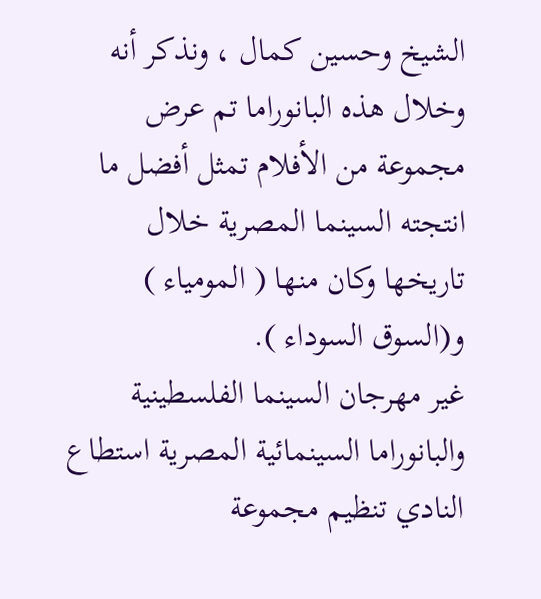الشيخ وحسين كمال ، ونذكر أنه وخلال هذه البانوراما تم عرض مجموعة من الأفلام تمثل أفضل ما انتجته السينما المصرية خلال تاريخها وكان منها ( المومياء ) و(السوق السوداء ).
غير مهرجان السينما الفلسطينية والبانوراما السينمائية المصرية استطاع النادي تنظيم مجموعة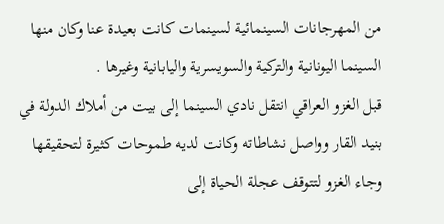من المهرجانات السينمائية لسينمات كانت بعيدة عنا وكان منها السينما اليونانية والتركية والسويسرية واليابانية وغيرها .
قبل الغزو العراقي انتقل نادي السينما إلى بيت من أملاك الدولة في بنيد القار وواصل نشاطاته وكانت لديه طموحات كثيرة لتحقيقها وجاء الغزو لتتوقف عجلة الحياة إلى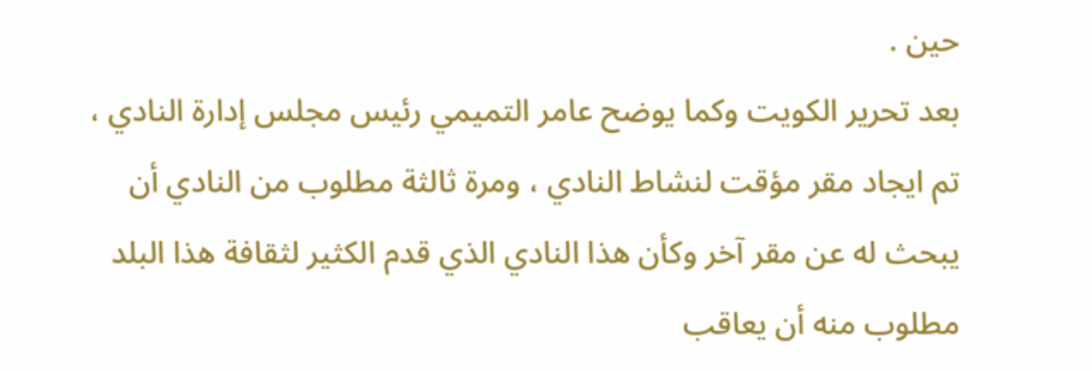حين .
بعد تحرير الكويت وكما يوضح عامر التميمي رئيس مجلس إدارة النادي ، تم ايجاد مقر مؤقت لنشاط النادي ، ومرة ثالثة مطلوب من النادي أن يبحث له عن مقر آخر وكأن هذا النادي الذي قدم الكثير لثقافة هذا البلد مطلوب منه أن يعاقب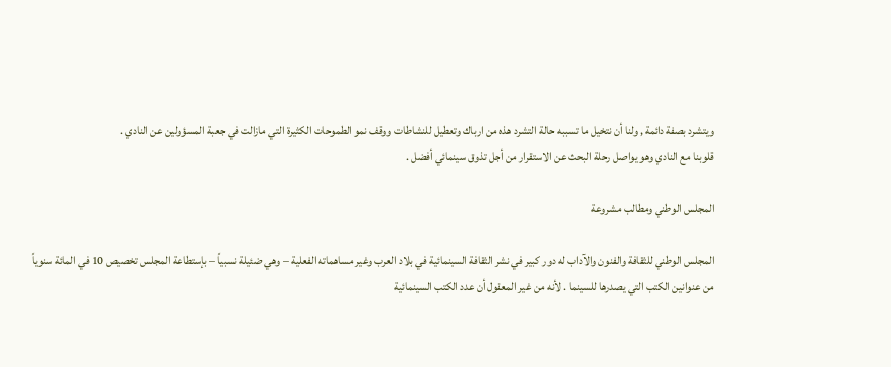ويتشرد بصفة دائمة , ولنا أن نتخيل ما تسببه حالة التشرد هذه من ارباك وتعطيل للنشاطات ووقف نمو الطموحات الكثيرة التي مازالت في جعبة المسؤولين عن النادي .
قلوبنا مع النادي وهو يواصل رحلة البحث عن الاستقرار من أجل تذوق سينمائي أفضل .

المجلس الوطني ومطالب مشروعة

المجلس الوطني للثقافة والفنون والآداب له دور كبير في نشر الثقافة السينمائية في بلاد العرب وغير مساهماته الفعلية – وهي ضئيلة نسبياً – بإستطاعة المجلس تخصيص 10 في المائة سنوياً من عنوانين الكتب التي يصدرها للسينما . لأنه من غير المعقول أن عدد الكتب السينمائية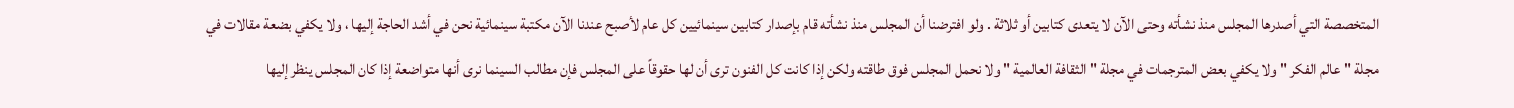المتخصصة التي أصدرها المجلس منذ نشأته وحتى الآن لا يتعدى كتابين أو ثلاثة . ولو افترضنا أن المجلس منذ نشأته قام بإصدار كتابين سينمائيين كل عام لأصبح عندنا الآن مكتبة سينمائية نحن في أشد الحاجة إليها ، ولا يكفي بضعة مقالات في مجلة " عالم الفكر " ولا يكفي بعض المترجمات في مجلة " الثقافة العالمية " ولا نحمل المجلس فوق طاقته ولكن إذا كانت كل الفنون ترى أن لها حقوقاً على المجلس فإن مطالب السينما نرى أنها متواضعة إذا كان المجلس ينظر إليها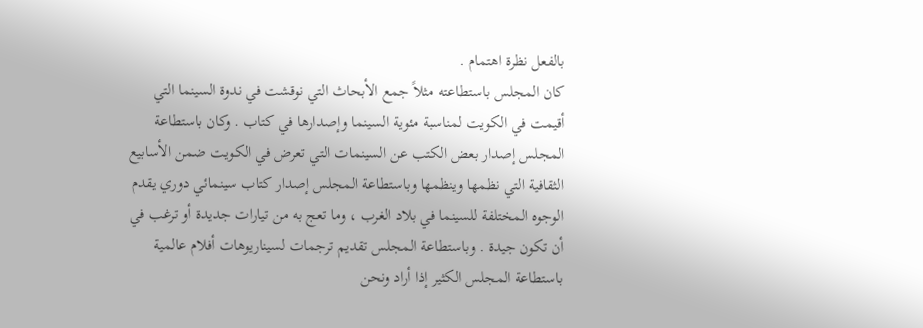بالفعل نظرة اهتمام .
كان المجلس باستطاعته مثلاً جمع الأبحاث التي نوقشت في ندوة السينما التي أقيمت في الكويت لمناسبة مئوية السينما وإصدارها في كتاب . وكان باستطاعة المجلس إصدار بعض الكتب عن السينمات التي تعرض في الكويت ضمن الأسابيع الثقافية التي نظمها وينظمها وباستطاعة المجلس إصدار كتاب سينمائي دوري يقدم الوجوه المختلفة للسينما في بلاد الغرب ، وما تعج به من تيارات جديدة أو ترغب في أن تكون جيدة . وباستطاعة المجلس تقديم ترجمات لسيناريوهات أفلام عالمية باستطاعة المجلس الكثير إذا أراد ونحن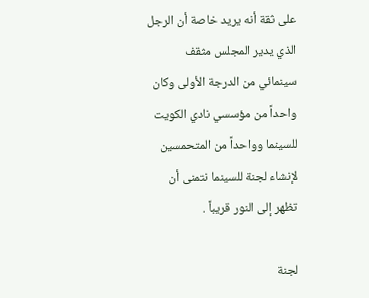على ثقة أنه يريد خاصة أن الرجل الذي يدير المجلس مثقف سينمائي من الدرجة الأولى وكان واحداً من مؤسسي نادي الكويت للسينما وواحداً من المتحمسين لإنشاء لجنة للسينما نتمنى أن تظهر إلى النور قريباً .

لجنة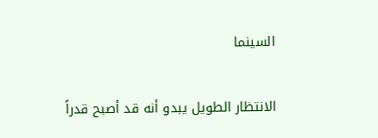السينما

الانتظار الطويل يبدو أنه قد أصبح قدراً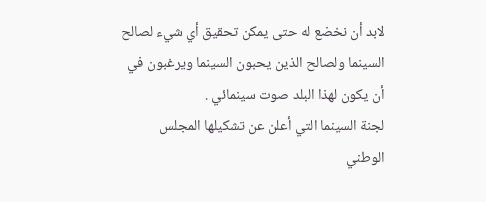لابد أن نخضع له حتى يمكن تحقيق أي شيء لصالح السينما ولصالح الذين يحبون السينما ويرغبون في أن يكون لهذا البلد صوت سينمائي .
لجنة السينما التي أعلن عن تشكيلها المجلس الوطني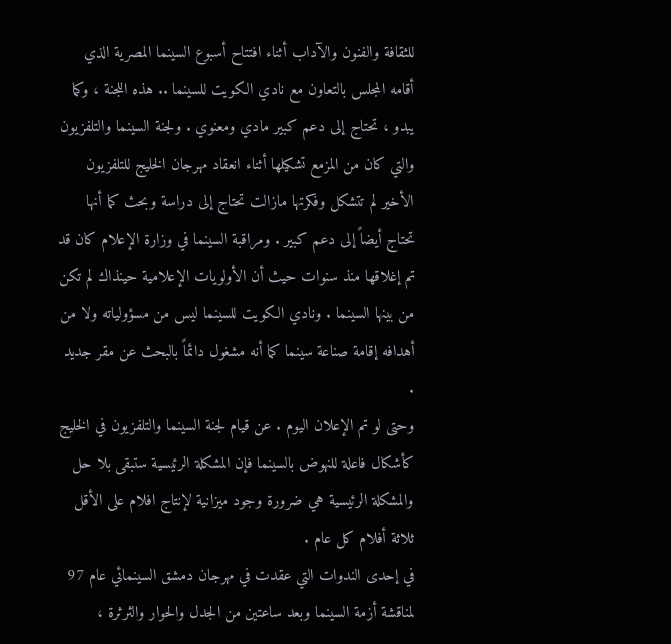للثقافة والفنون والآداب أثناء افتتاح أسبوع السينما المصرية الذي أقامه المجلس بالتعاون مع نادي الكويت للسينما .. هذه اللجنة ، وكما يبدو ، تحتاج إلى دعم كبير مادي ومعنوي . ولجنة السينما والتلفزيون والتي كان من المزمع تشكيلها أثناء انعقاد مهرجان الخليج للتلفزيون الأخير لم تتشكل وفكرتها مازالت تحتاج إلى دراسة وبحث كما أنها تحتاج أيضاً إلى دعم كبير . ومراقبة السينما في وزارة الإعلام كان قد تم إغلاقها منذ سنوات حيث أن الأولويات الإعلامية حينذاك لم تكن من بينها السينما . ونادي الكويت للسينما ليس من مسؤولياته ولا من أهدافه إقامة صناعة سينما كما أنه مشغول دائماً بالبحث عن مقر جديد .
وحتى لو تم الإعلان اليوم . عن قيام لجنة السينما والتلفزيون في الخليج كأشكال فاعلة للنهوض بالسينما فإن المشكلة الرئيسية ستبقى بلا حل والمشكلة الرئيسية هي ضرورة وجود ميزانية لإنتاج افلام على الأقل ثلاثة أفلام كل عام .
في إحدى الندوات التي عقدت في مهرجان دمشق السينمائي عام 97 لمناقشة أزمة السينما وبعد ساعتين من الجدل والحوار والثرثرة ،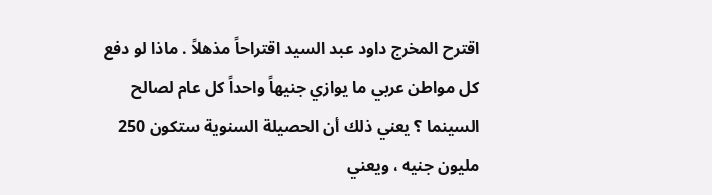اقترح المخرج داود عبد السيد اقتراحاً مذهلاً . ماذا لو دفع كل مواطن عربي ما يوازي جنيهاً واحداً كل عام لصالح السينما ؟ يعني ذلك أن الحصيلة السنوية ستكون 250 مليون جنيه ، ويعني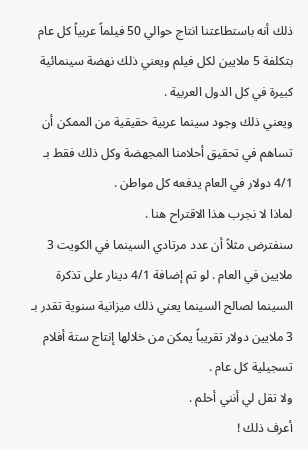ذلك أنه باستطاعتنا انتاج حوالي 50 فيلماً عربياً كل عام بتكلفة 5 ملايين لكل فيلم ويعني ذلك نهضة سينمائية كبيرة في كل الدول العربية .
ويعني ذلك وجود سينما عربية حقيقية من الممكن أن تساهم في تحقيق أحلامنا المجهضة وكل ذلك فقط بـ 4/1 دولار في العام يدفعه كل مواطن .
لماذا لا نجرب هذا الاقتراح هنا .
سنفترض مثلاً أن عدد مرتادي السينما في الكويت 3 ملايين في العام . لو تم إضافة 4/1 دينار على تذكرة السينما لصالح السينما يعني ذلك ميزانية سنوية تقدر بـ 3 ملايين دولار تقريباً يمكن من خلالها إنتاج ستة أفلام تسجيلية كل عام .
ولا تقل لي أنني أحلم .
أعرف ذلك !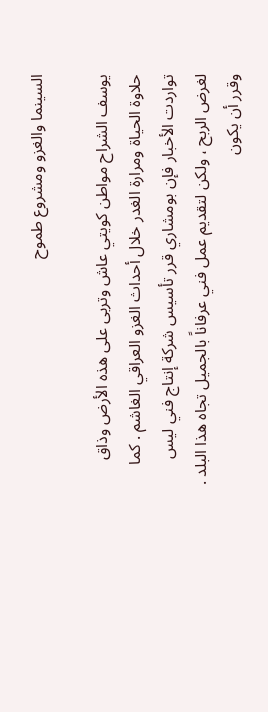السينما والغزو ومشروع طموح

يوسف الشراح مواطن كويتي عاش وتربى على هذه الأرض وذاق حلاوة الحياة ومرارة الغدر خلال أحداث الغزو العراقي الغاشم . كما تواردت الأخبار فإن بومشاري قرر تأسيس شركة إنتاج فني ليس لغرض الربح ، ولكن لتقديم عمل فني عرفاناً بالجميل تجاه هذا البلد . وقرر أن يكون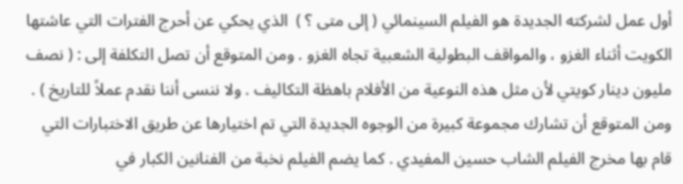أول عمل لشركته الجديدة هو الفيلم السينمائي ( إلى متى ؟ )  الذي يحكي عن أحرج الفترات التي عاشتها الكويت أثناء الغزو ، والمواقف البطولية الشعبية تجاه الغزو . ومن المتوقع أن تصل التكلفة إلى : ( نصف مليون دينار كويتي لأن مثل هذه النوعية من الأفلام باهظة التكاليف . ولا ننسى أننا نقدم عملاً للتاريخ ) .
ومن المتوقع أن تشارك مجموعة كبيرة من الوجوه الجديدة التي تم اختيارها عن طريق الاختبارات التي قام بها مخرج الفيلم الشاب حسين المفيدي . كما يضم الفيلم نخبة من الفنانين الكبار في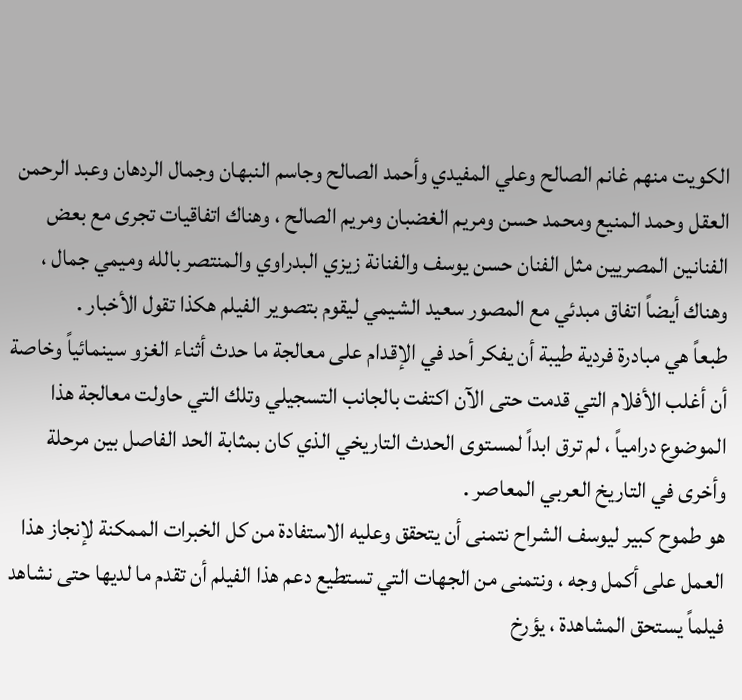الكويت منهم غانم الصالح وعلي المفيدي وأحمد الصالح وجاسم النبهان وجمال الردهان وعبد الرحمن العقل وحمد المنيع ومحمد حسن ومريم الغضبان ومريم الصالح ، وهناك اتفاقيات تجرى مع بعض الفنانين المصريين مثل الفنان حسن يوسف والفنانة زيزي البدراوي والمنتصر بالله وميمي جمال ، وهناك أيضاً اتفاق مبدئي مع المصور سعيد الشيمي ليقوم بتصوير الفيلم هكذا تقول الأخبار .
طبعاً هي مبادرة فردية طيبة أن يفكر أحد في الإقدام على معالجة ما حدث أثناء الغزو سينمائياً وخاصة أن أغلب الأفلام التي قدمت حتى الآن اكتفت بالجانب التسجيلي وتلك التي حاولت معالجة هذا الموضوع درامياً ، لم ترق ابداً لمستوى الحدث التاريخي الذي كان بمثابة الحد الفاصل بين مرحلة وأخرى في التاريخ العربي المعاصر .
هو طموح كبير ليوسف الشراح نتمنى أن يتحقق وعليه الاستفادة من كل الخبرات الممكنة لإنجاز هذا العمل على أكمل وجه ، ونتمنى من الجهات التي تستطيع دعم هذا الفيلم أن تقدم ما لديها حتى نشاهد فيلماً يستحق المشاهدة ، يؤرخ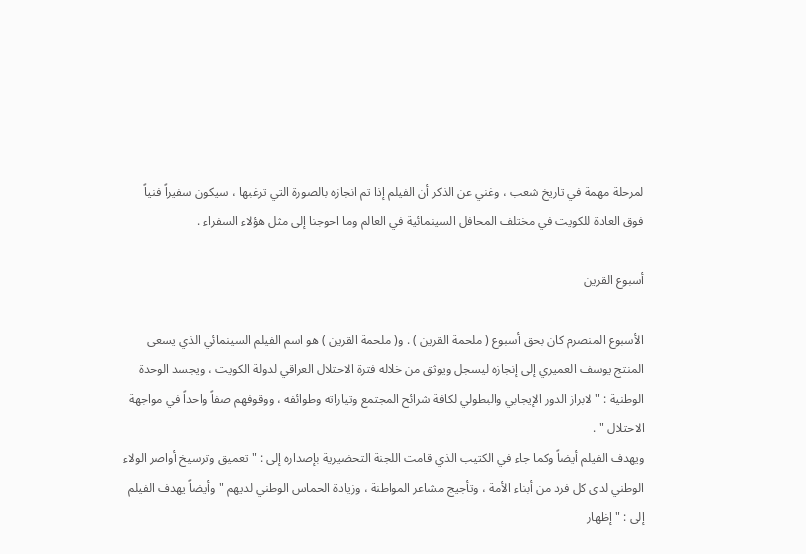لمرحلة مهمة في تاريخ شعب ، وغني عن الذكر أن الفيلم إذا تم انجازه بالصورة التي ترغبها ، سيكون سفيراً فنياً فوق العادة للكويت في مختلف المحافل السينمائية في العالم وما احوجنا إلى مثل هؤلاء السفراء .

أسبوع القرين

الأسبوع المنصرم كان بحق أسبوع ( ملحمة القرين ) . و( ملحمة القرين ) هو اسم الفيلم السينمائي الذي يسعى المنتج يوسف العميري إلى إنجازه ليسجل ويوثق من خلاله فترة الاحتلال العراقي لدولة الكويت ، ويجسد الوحدة الوطنية : " لابراز الدور الإيجابي والبطولي لكافة شرائح المجتمع وتياراته وطوائفه ، ووقوفهم صفاً واحداً في مواجهة الاحتلال " .
ويهدف الفيلم أيضاً وكما جاء في الكتيب الذي قامت اللجنة التحضيرية بإصداره إلى : " تعميق وترسيخ أواصر الولاء الوطني لدى كل فرد من أبناء الأمة ، وتأجيج مشاعر المواطنة ، وزيادة الحماس الوطني لديهم " وأيضاً يهدف الفيلم إلى : " إظهار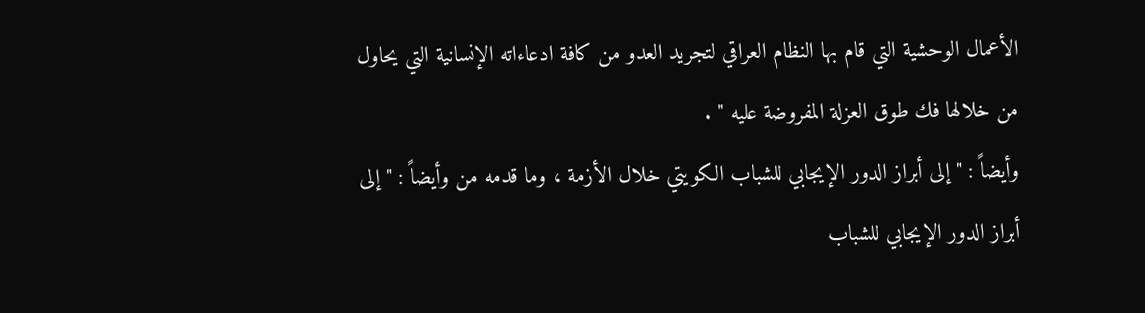الأعمال الوحشية التي قام بها النظام العراقي لتجريد العدو من كافة ادعاءاته الإنسانية التي يحاول من خلالها فك طوق العزلة المفروضة عليه " .
وأيضاً : " إلى أبراز الدور الإيجابي للشباب الكويتي خلال الأزمة ، وما قدمه من وأيضاً : " إلى أبراز الدور الإيجابي للشباب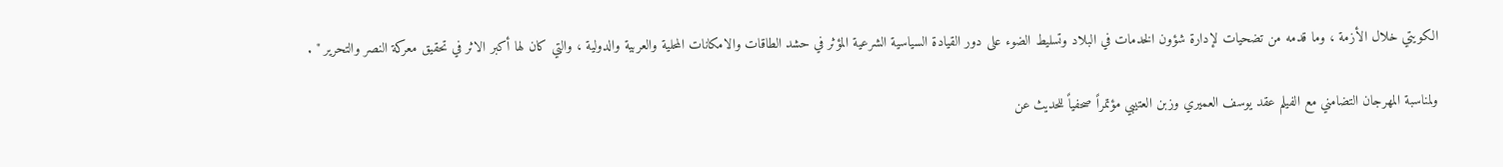الكويتي خلال الأزمة ، وما قدمه من تضحيات لإدارة شؤون الخدمات في البلاد وتسليط الضوء على دور القيادة السياسية الشرعية المؤثر في حشد الطاقات والامكانات المحلية والعربية والدولية ، والتي كان لها أكبر الاثر في تحقيق معركة النصر والتحرير " .

ولمناسبة المهرجان التضامني مع الفيلم عقد يوسف العميري وزبن العتيبي مؤتمراً صحفياً للحديث عن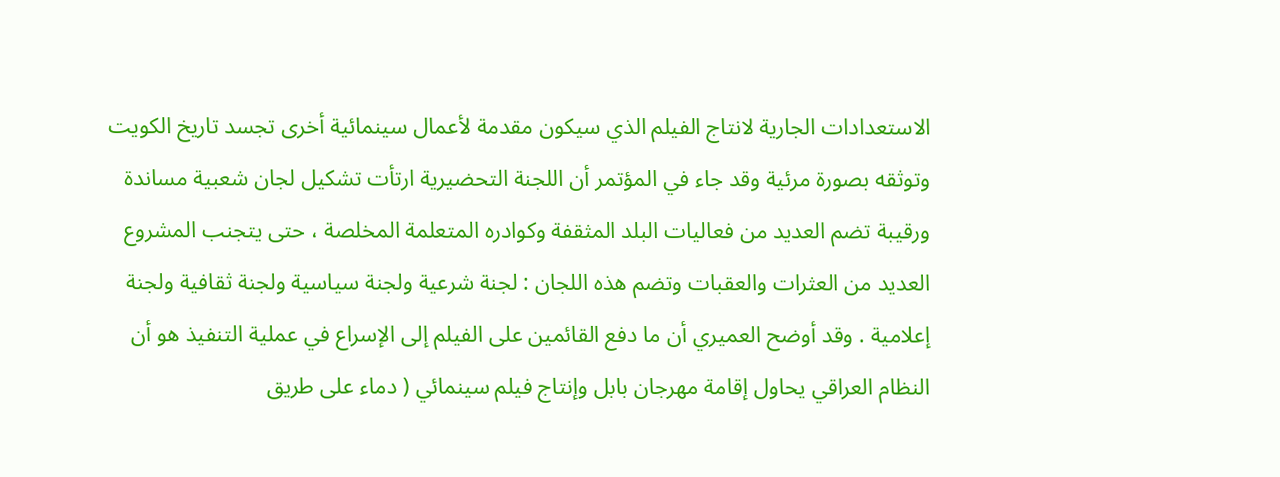الاستعدادات الجارية لانتاج الفيلم الذي سيكون مقدمة لأعمال سينمائية أخرى تجسد تاريخ الكويت وتوثقه بصورة مرئية وقد جاء في المؤتمر أن اللجنة التحضيرية ارتأت تشكيل لجان شعبية مساندة ورقيبة تضم العديد من فعاليات البلد المثقفة وكوادره المتعلمة المخلصة ، حتى يتجنب المشروع العديد من العثرات والعقبات وتضم هذه اللجان : لجنة شرعية ولجنة سياسية ولجنة ثقافية ولجنة إعلامية . وقد أوضح العميري أن ما دفع القائمين على الفيلم إلى الإسراع في عملية التنفيذ هو أن النظام العراقي يحاول إقامة مهرجان بابل وإنتاج فيلم سينمائي ( دماء على طريق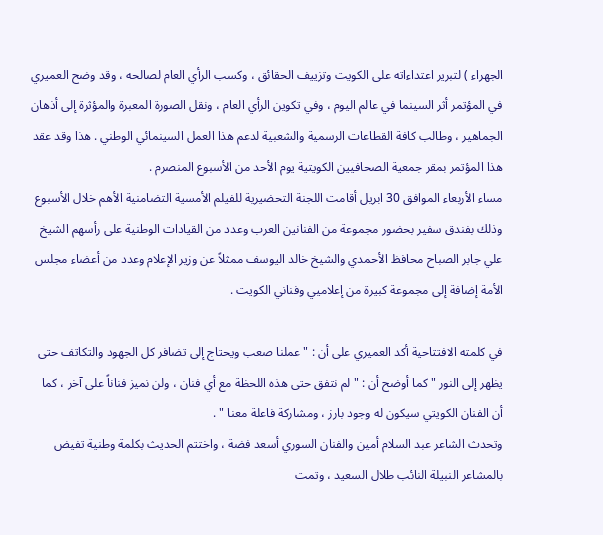الجهراء ) لتبرير اعتداءاته على الكويت وتزييف الحقائق ، وكسب الرأي العام لصالحه ، وقد وضح العميري في المؤتمر أثر السينما في عالم اليوم ، وفي تكوين الرأي العام ، ونقل الصورة المعبرة والمؤثرة إلى أذهان الجماهير ، وطالب كافة القطاعات الرسمية والشعبية لدعم هذا العمل السينمائي الوطني . هذا وقد عقد هذا المؤتمر بمقر جمعية الصحافيين الكويتية يوم الأحد من الأسبوع المنصرم .
مساء الأربعاء الموافق 30 ابريل أقامت اللجنة التحضيرية للفيلم الأمسية التضامنية الأهم خلال الأسبوع وذلك بفندق سفير بحضور مجموعة من الفنانين العرب وعدد من القيادات الوطنية على رأسهم الشيخ علي جابر الصباح محافظ الأحمدي والشيخ خالد اليوسف ممثلاً عن وزير الإعلام وعدد من أعضاء مجلس الأمة إضافة إلى مجموعة كبيرة من إعلاميي وفناني الكويت .

في كلمته الافتتاحية أكد العميري على أن : " عملنا صعب ويحتاج إلى تضافر كل الجهود والتكاتف حتى يظهر إلى النور " كما أوضح أن : " لم نتفق حتى هذه اللحظة مع أي فنان ، ولن نميز فناناً على آخر ، كما أن الفنان الكويتي سيكون له وجود بارز ، ومشاركة فاعلة معنا " .
وتحدث الشاعر عبد السلام أمين والفنان السوري أسعد فضة ، واختتم الحديث بكلمة وطنية تفيض بالمشاعر النبيلة النائب طلال السعيد ، وتمت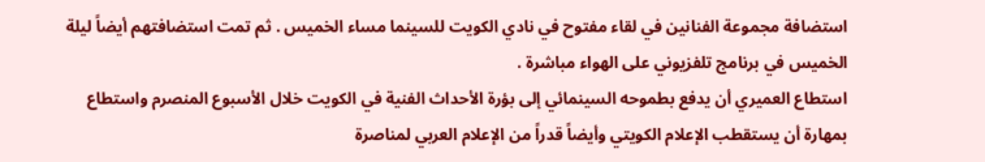استضافة مجموعة الفنانين في لقاء مفتوح في نادي الكويت للسينما مساء الخميس . ثم تمت استضافتهم أيضاً ليلة الخميس في برنامج تلفزيوني على الهواء مباشرة .
استطاع العميري أن يدفع بطموحه السينمائي إلى بؤرة الأحداث الفنية في الكويت خلال الأسبوع المنصرم واستطاع بمهارة أن يستقطب الإعلام الكويتي وأيضاً قدراً من الإعلام العربي لمناصرة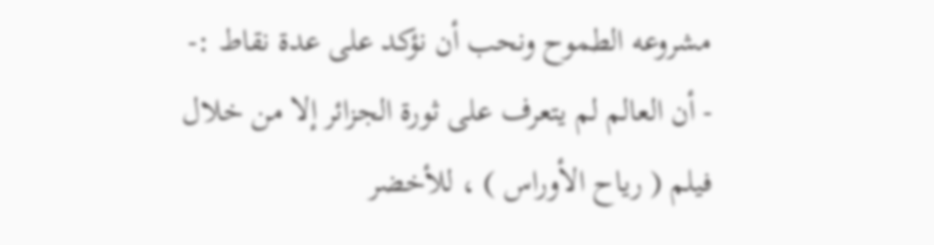مشروعه الطموح ونحب أن نؤكد على عدة نقاط :-
- أن العالم لم يتعرف على ثورة الجزائر إلا من خلال فيلم ( رياح الأوراس ) ، للأخضر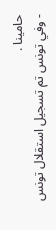حامينا .
- وفي تونس تم تسجيل استقلال تونس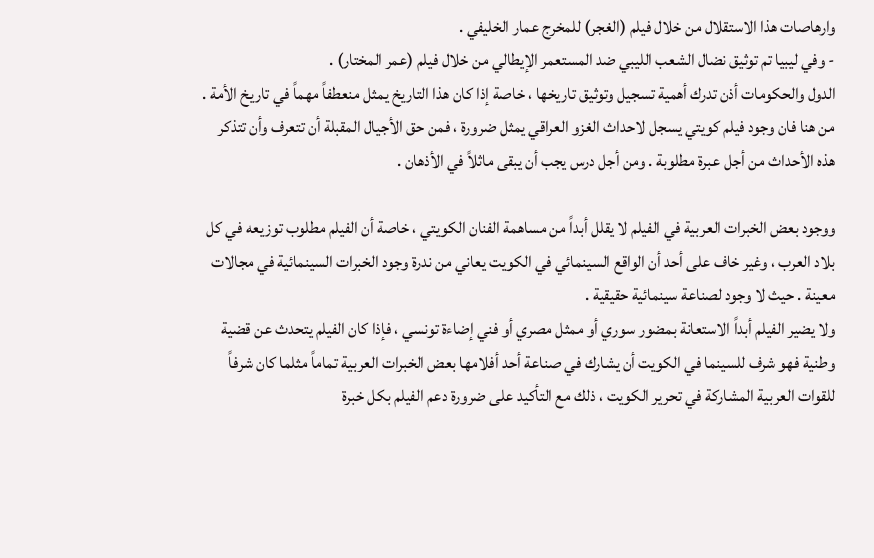وارهاصات هذا الاستقلال من خلال فيلم (الغجر) للمخرج عمار الخليفي .
- وفي ليبيا تم توثيق نضال الشعب الليبي ضد المستعمر الإيطالي من خلال فيلم (عمر المختار) .
الدول والحكومات أذن تدرك أهمية تسجيل وتوثيق تاريخها ، خاصة إذا كان هذا التاريخ يمثل منعطفاً مهماً في تاريخ الأمة .
من هنا فان وجود فيلم كويتي يسجل لاحداث الغزو العراقي يمثل ضرورة ، فمن حق الأجيال المقبلة أن تتعرف وأن تتذكر هذه الأحداث من أجل عبرة مطلوبة . ومن أجل درس يجب أن يبقى ماثلاً في الأذهان .

ووجود بعض الخبرات العربية في الفيلم لا يقلل أبداً من مساهمة الفنان الكويتي ، خاصة أن الفيلم مطلوب توزيعه في كل بلاد العرب ، وغير خاف على أحد أن الواقع السينمائي في الكويت يعاني من ندرة وجود الخبرات السينمائية في مجالات معينة . حيث لا وجود لصناعة سينمائية حقيقية .
ولا يضير الفيلم أبداً الاستعانة بمضور سوري أو ممثل مصري أو فني إضاءة تونسي ، فإذا كان الفيلم يتحدث عن قضية وطنية فهو شرف للسينما في الكويت أن يشارك في صناعة أحد أفلامها بعض الخبرات العربية تماماً مثلما كان شرفاً للقوات العربية المشاركة في تحرير الكويت ، ذلك مع التأكيد على ضرورة دعم الفيلم بكل خبرة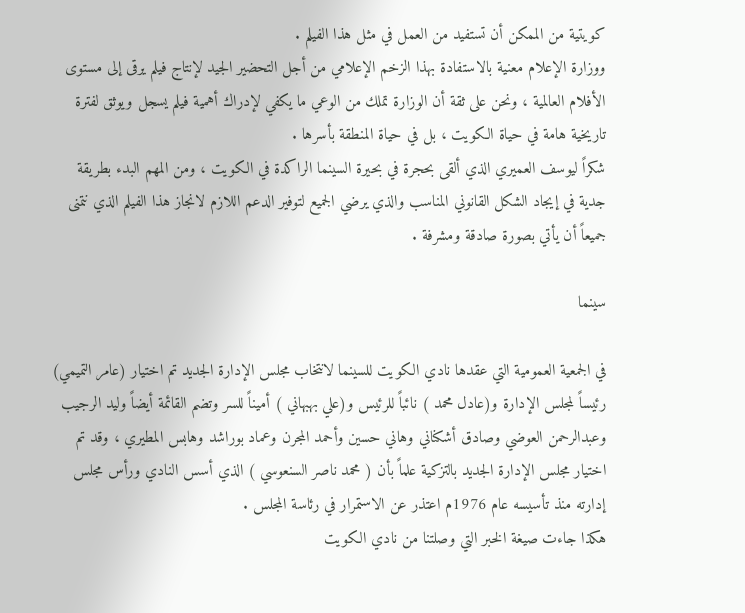كويتية من الممكن أن تستفيد من العمل في مثل هذا الفيلم .
ووزارة الإعلام معنية بالاستفادة بهذا الزخم الإعلامي من أجل التحضير الجيد لإنتاج فيلم يرقى إلى مستوى الأفلام العالمية ، ونحن على ثقة أن الوزارة تملك من الوعي ما يكفي لإدراك أهمية فيلم يسجل ويوثق لفترة تاريخية هامة في حياة الكويت ، بل في حياة المنطقة بأسرها .
شكراً ليوسف العميري الذي ألقى بحجرة في بحيرة السينما الراكدة في الكويت ، ومن المهم البدء بطريقة جدية في إيجاد الشكل القانوني المناسب والذي يرضي الجميع لتوفير الدعم اللازم لانجاز هذا الفيلم الذي نتمنى جميعاً أن يأتي بصورة صادقة ومشرفة .

سينما

في الجمعية العمومية التي عقدها نادي الكويت للسينما لانتخاب مجلس الإدارة الجديد تم اختيار (عامر التميمي) رئيساً لمجلس الإدارة و(عادل محمد ) نائباً للرئيس و(علي بهبهاني ) أميناً للسر وتضم القائمة أيضاً وليد الرجيب وعبدالرحمن العوضي وصادق أشكناني وهاني حسين وأحمد المجرن وعماد بوراشد وهابس المطيري ، وقد تم اختيار مجلس الإدارة الجديد بالتزكية علماً بأن ( محمد ناصر السنعوسي ) الذي أسس النادي ورأس مجلس إدارته منذ تأسيسه عام 1976م اعتذر عن الاستمرار في رئاسة المجلس .
هكذا جاءت صيغة الخبر التي وصلتنا من نادي الكويت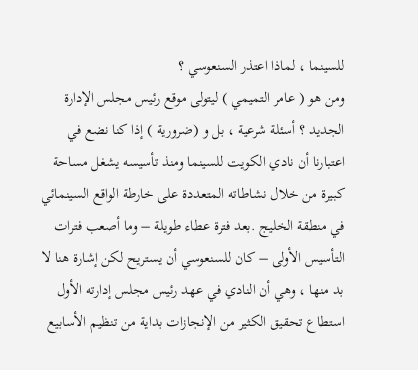للسينما ، لماذا اعتذر السنعوسي ؟
ومن هو ( عامر التميمي ) ليتولى موقع رئيس مجلس الإدارة الجديد ؟ أسئلة شرعية ، بل و (ضرورية ) إذا كنا نضع في اعتبارنا أن نادي الكويت للسينما ومنذ تأسيسه يشغل مساحة كبيرة من خلال نشاطاته المتعددة على خارطة الواقع السينمائي في منطقة الخليج .بعد فترة عطاء طويلة – وما أصعب فترات التأسيس الأولى – كان للسنعوسي أن يستريح لكن إشارة هنا لا بد منها ، وهي أن النادي في عهد رئيس مجلس إدارته الأول استطاع تحقيق الكثير من الإنجازات بداية من تنظيم الأسابيع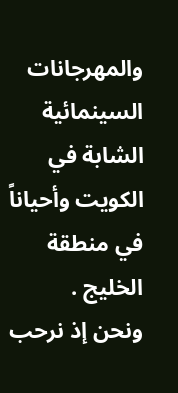والمهرجانات السينمائية الشابة في الكويت وأحياناً في منطقة الخليج .
ونحن إذ نرحب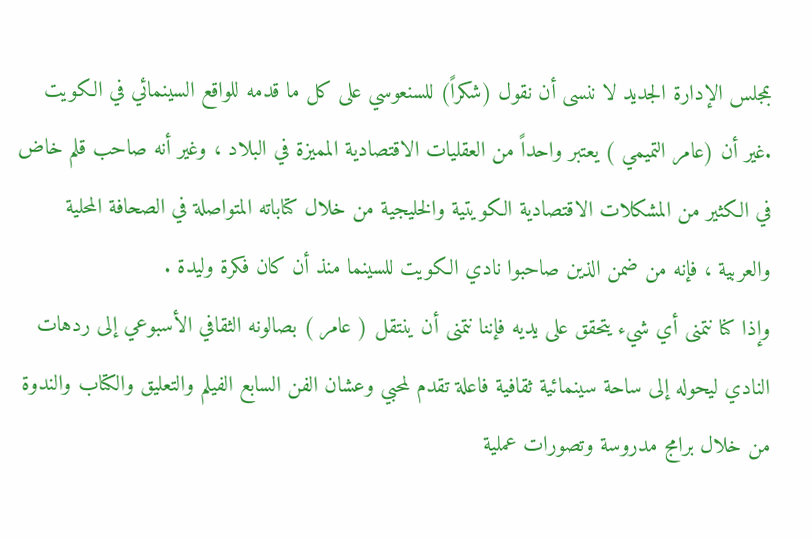بمجلس الإدارة الجديد لا ننسى أن نقول (شكراً) للسنعوسي على كل ما قدمه للواقع السينمائي في الكويت .غير أن (عامر التميمي ) يعتبر واحداً من العقليات الاقتصادية المميزة في البلاد ، وغير أنه صاحب قلم خاض في الكثير من المشكلات الاقتصادية الكويتية والخليجية من خلال كتاباته المتواصلة في الصحافة المحلية والعربية ، فإنه من ضمن الذين صاحبوا نادي الكويت للسينما منذ أن كان فكرة وليدة .
وإذا كنا نتمنى أي شيء يتحقق على يديه فإننا نتمنى أن ينتقل ( عامر ) بصالونه الثقافي الأسبوعي إلى ردهات النادي ليحوله إلى ساحة سينمائية ثقافية فاعلة تقدم لمحبي وعشان الفن السابع الفيلم والتعليق والكتاب والندوة من خلال برامج مدروسة وتصورات عملية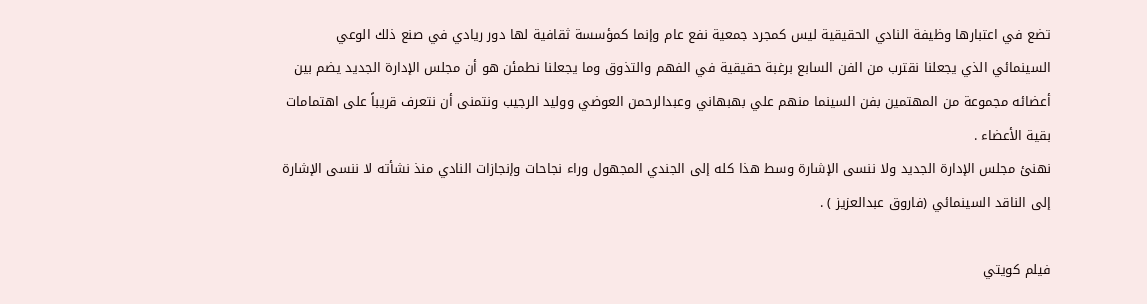تضع في اعتبارها وظيفة النادي الحقيقية ليس كمجرد جمعية نفع عام وإنما كمؤسسة ثقافية لها دور ريادي في صنع ذلك الوعي السينمائي الذي يجعلنا نقترب من الفن السابع برغبة حقيقية في الفهم والتذوق وما يجعلنا نطمئن هو أن مجلس الإدارة الجديد يضم بين أعضائه مجموعة من المهتمين بفن السينما منهم علي بهبهاني وعبدالرحمن العوضي ووليد الرجيب ونتمنى أن نتعرف قريباً على اهتمامات بقية الأعضاء .
نهنئ مجلس الإدارة الجديد ولا ننسى الإشارة وسط هذا كله إلى الجندي المجهول وراء نجاحات وإنجازات النادي منذ نشأته لا ننسى الإشارة إلى الناقد السينمائي (فاروق عبدالعزيز ) .

فيلم كويتي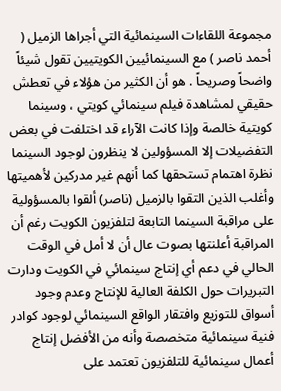مجموعة اللقاءات السينمائية التي أجراها الزميل ( أحمد ناصر ) مع السينمائيين الكويتيين تقول شيئاً واضحاً وصريحاً . هو أن الكثير من هؤلاء في تعطش حقيقي لمشاهدة فيلم سينمائي كويتي ، وسينما كويتية خالصة وإذا كانت الآراء قد اختلفت في بعض التفضيلات إلا المسؤولين لا ينظرون لوجود السينما نظرة اهتمام تستحقها كما أنهم غير مدركين لأهميتها وأغلب الذين التقوا بالزميل (ناصر) ألقوا بالمسؤولية على مراقبة السينما التابعة لتلفزيون الكويت رغم أن المراقبة أعلنتها بصوت عال أن لا أمل في الوقت الحالي في دعم أي إنتاج سينمائي في الكويت ودارت التبريرات حول الكلفة العالية للإنتاج وعدم وجود أسواق للتوزيع وافتقار الواقع السينمائي لوجود كوادر فنية سينمائية متخصصة وأنه من الأفضل إنتاج أعمال سينمائية للتلفزيون تعتمد على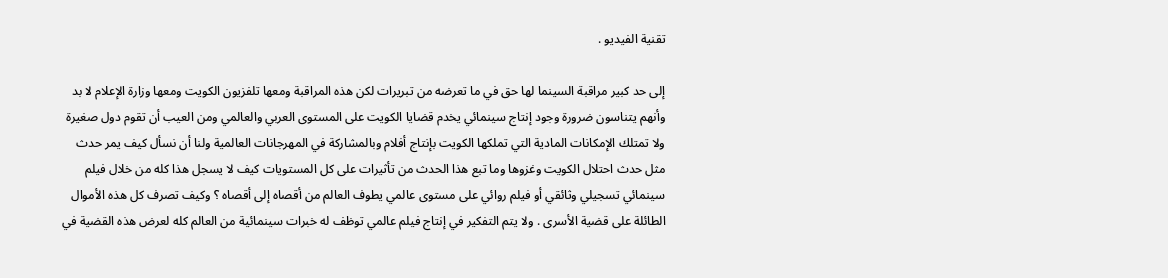تقنية الفيديو .

إلى حد كبير مراقبة السينما لها حق في ما تعرضه من تبريرات لكن هذه المراقبة ومعها تلفزيون الكويت ومعها وزارة الإعلام لا بد وأنهم يتناسون ضرورة وجود إنتاج سينمائي يخدم قضايا الكويت على المستوى العربي والعالمي ومن العيب أن تقوم دول صغيرة ولا تمتلك الإمكانات المادية التي تملكها الكويت بإنتاج أفلام وبالمشاركة في المهرجانات العالمية ولنا أن نسأل كيف يمر حدث مثل حدث احتلال الكويت وغزوها وما تبع هذا الحدث من تأثيرات على كل المستويات كيف لا يسجل هذا كله من خلال فيلم سينمائي تسجيلي وثائقي أو فيلم روائي على مستوى عالمي يطوف العالم من أقصاه إلى أقصاه ؟ وكيف تصرف كل هذه الأموال الطائلة على قضية الأسرى . ولا يتم التفكير في إنتاج فيلم عالمي توظف له خبرات سينمائية من العالم كله لعرض هذه القضية في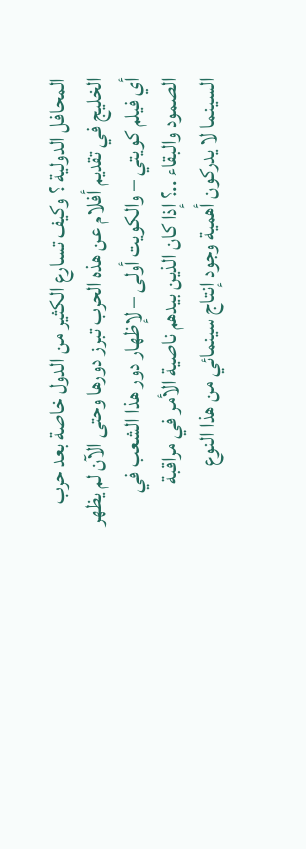المحافل الدولية ؟ وكيف تسارع الكثير من الدول خاصة بعد حرب الخليج في تقديم أفلام عن هذه الحرب تبرز دورها وحتى الآن لم يظهر أي فيلم كويتي – والكويت أولى – لإظهار دور هذا الشعب في الصمود والبقاء ..؟ إذا كان الذين بيدهم ناصية الأمر في مراقبة السينما لا يدركون أهمية وجود إنتاج سينمائي من هذا النوع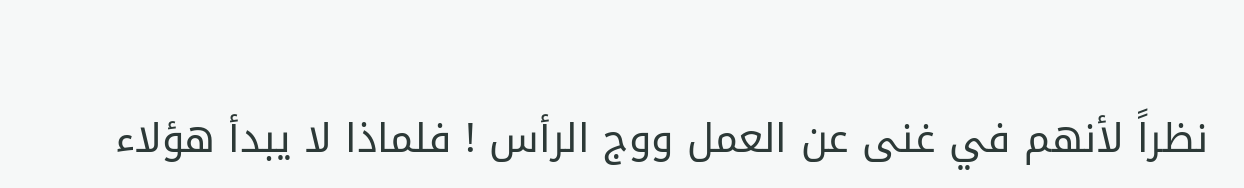نظراً لأنهم في غنى عن العمل ووج الرأس ! فلماذا لا يبدأ هؤلاء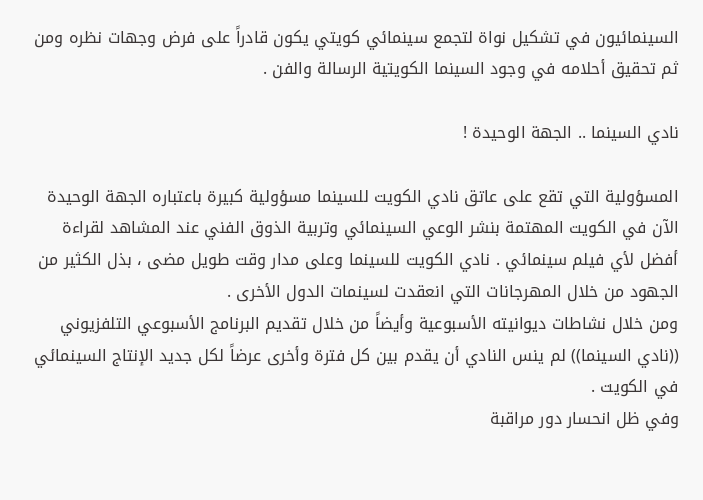السينمائيون في تشكيل نواة لتجمع سينمائي كويتي يكون قادراً على فرض وجهات نظره ومن ثم تحقيق أحلامه في وجود السينما الكويتية الرسالة والفن .

نادي السينما .. الجهة الوحيدة !

المسؤولية التي تقع على عاتق نادي الكويت للسينما مسؤولية كبيرة باعتباره الجهة الوحيدة الآن في الكويت المهتمة بنشر الوعي السينمائي وتربية الذوق الفني عند المشاهد لقراءة أفضل لأي فيلم سينمائي . نادي الكويت للسينما وعلى مدار وقت طويل مضى ، بذل الكثير من الجهود من خلال المهرجانات التي انعقدت لسينمات الدول الأخرى .
ومن خلال نشاطات ديوانيته الأسبوعية وأيضاً من خلال تقديم البرنامج الأسبوعي التلفزيوني ((نادي السينما)) لم ينس النادي أن يقدم بين كل فترة وأخرى عرضاً لكل جديد الإنتاج السينمائي في الكويت .
وفي ظل انحسار دور مراقبة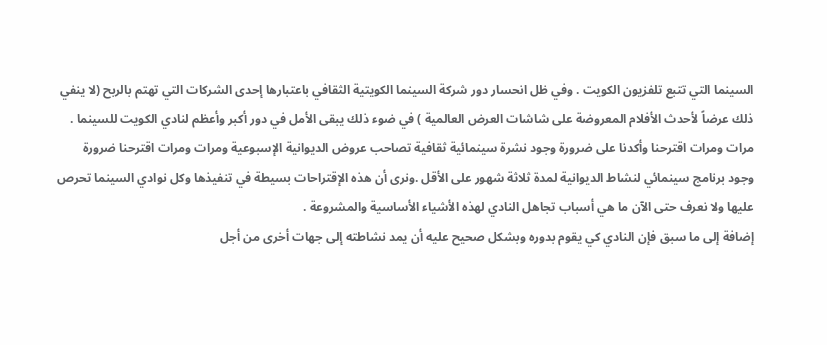السينما التي تتبع تلفزيون الكويت . وفي ظل انحسار دور شركة السينما الكويتية الثقافي باعتبارها إحدى الشركات التي تهتم بالربح (لا ينفي ذلك عرضاً لأحدث الأفلام المعروضة على شاشات العرض العالمية ) في ضوء ذلك يبقى الأمل في دور أكبر وأعظم لنادي الكويت للسينما . مرات ومرات اقترحنا وأكدنا على ضرورة وجود نشرة سينمائية ثقافية تصاحب عروض الديوانية الإسبوعية ومرات ومرات اقترحنا ضرورة وجود برنامج سينمائي لنشاط الديوانية لمدة ثلاثة شهور على الأقل .ونرى أن هذه الإقتراحات بسيطة في تنفيذها وكل نوادي السينما تحرص عليها ولا نعرف حتى الآن ما هي أسباب تجاهل النادي لهذه الأشياء الأساسية والمشروعة .
إضافة إلى ما سبق فإن النادي كي يقوم بدوره وبشكل صحيح عليه أن يمد نشاطته إلى جهات أخرى من أجل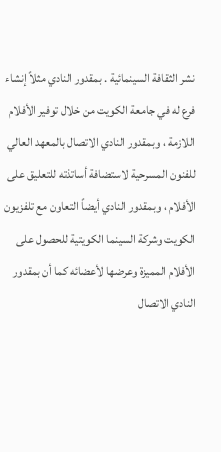نشر الثقافة السينمائية . بمقدور النادي مثلاً إنشاء فرع له في جامعة الكويت من خلال توفير الأفلام اللازمة ، وبمقدور النادي الاتصال بالمعهد العالي للفنون المسرحية لاستضافة أساتذته للتعليق على الأفلام ، وبمقدور النادي أيضاً التعاون مع تلفزيون الكويت وشركة السينما الكويتية للحصول على الأفلام المميزة وعرضها لأعضائه كما أن بمقدور النادي الاتصال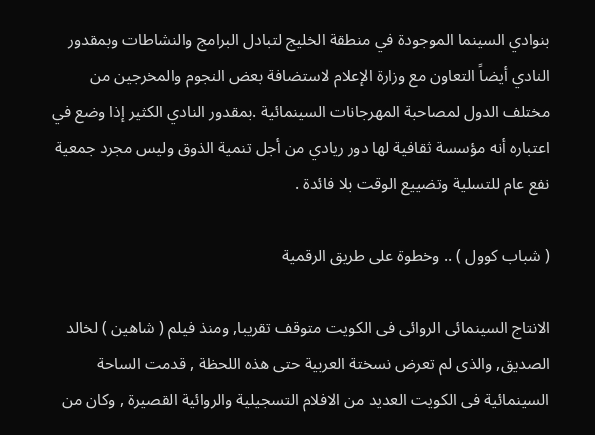بنوادي السينما الموجودة في منطقة الخليج لتبادل البرامج والنشاطات وبمقدور النادي أيضاً التعاون مع وزارة الإعلام لاستضافة بعض النجوم والمخرجين من مختلف الدول لمصاحبة المهرجانات السينمائية .بمقدور النادي الكثير إذا وضع في اعتباره أنه مؤسسة ثقافية لها دور ريادي من أجل تنمية الذوق وليس مجرد جمعية نفع عام للتسلية وتضييع الوقت بلا فائدة .

( شباب كوول ) .. وخطوة على طريق الرقمية

الانتاج السينمائى الروائى فى الكويت متوقف تقريبا, ومنذ فيلم ( شاهين ) لخالد الصديق, والذى لم تعرض نسختة العربية حتى هذه اللحظة , قدمت الساحة السينمائية فى الكويت العديد من الافلام التسجيلية والروائية القصيرة , وكان من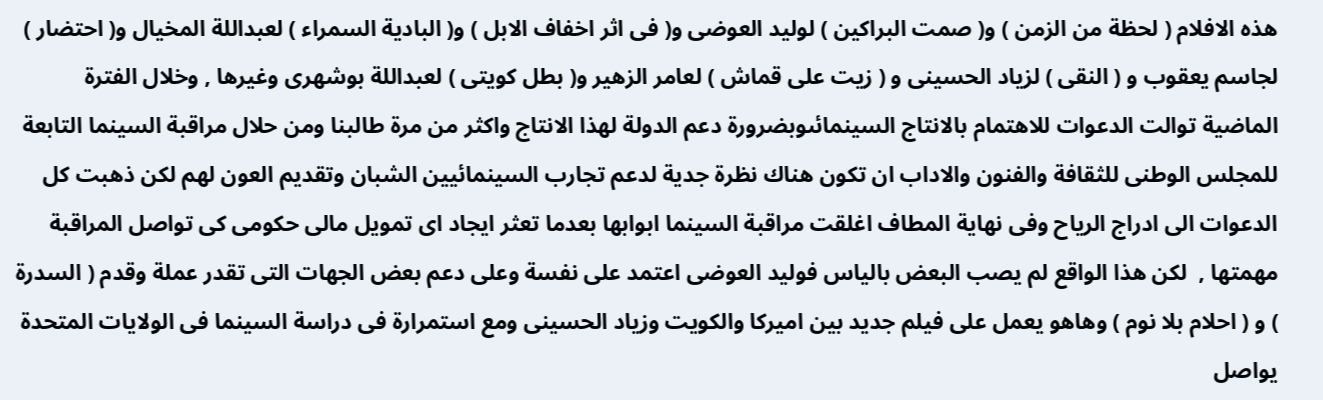هذه الافلام ( لحظة من الزمن ) و( صمت البراكين ) لوليد العوضى و( فى اثر اخفاف الابل ) و( البادية السمراء ) لعبداللة المخيال و( احتضار ) لجاسم يعقوب و ( النقى ) لزياد الحسينى و ( زيت على قماش ) لعامر الزهير و( بطل كويتى ) لعبداللة بوشهرى وغيرها , وخلال الفترة الماضية توالت الدعوات للاهتمام بالانتاج السينمائىوبضرورة دعم الدولة لهذا الانتاج واكثر من مرة طالبنا ومن حلال مراقبة السينما التابعة للمجلس الوطنى للثقافة والفنون والاداب ان تكون هناك نظرة جدية لدعم تجارب السينمائيين الشبان وتقديم العون لهم لكن ذهبت كل الدعوات الى ادراج الرياح وفى نهاية المطاف اغلقت مراقبة السينما ابوابها بعدما تعثر ايجاد اى تمويل مالى حكومى كى تواصل المراقبة مهمتها ,  لكن هذا الواقع لم يصب البعض بالياس فوليد العوضى اعتمد على نفسة وعلى دعم بعض الجهات التى تقدر عملة وقدم ( السدرة ) و ( احلام بلا نوم ) وهاهو يعمل على فيلم جديد بين اميركا والكويت وزياد الحسينى ومع استمرارة فى دراسة السينما فى الولايات المتحدة يواصل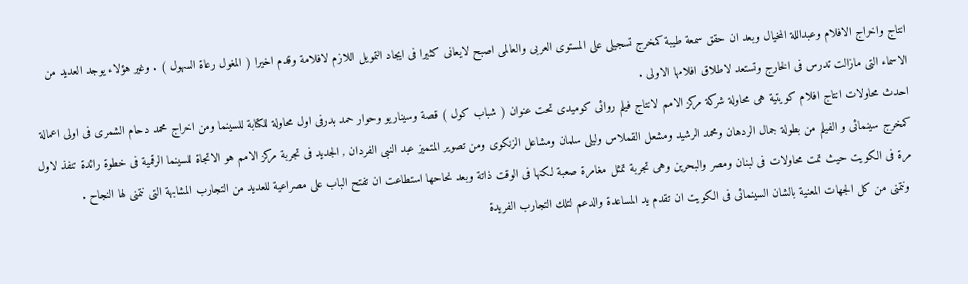انتاج واخراج الافلام وعبداللة المخيال وبعد ان حقق سمعة طيبة كمخرج تسجيلى على المستوى العربى والعالمى اصبح لايعانى كثيرا فى ايجاد التمويل اللازم لافلامة وقدم اخيرا ( المغول رعاة السهول ) . وغير هؤلاء يوجد العديد من الاسماء التى مازالت تدرس فى الخارج وتستعد لاطلاق افلامها الاولى .
احدث محاولات انتاج افلام كويتية هى محاولة شركة مركز الامم لانتاج فيلم روائى كوميدى تحت عنوان ( شباب كول ) قصة وسيناريو وحوار حمد بدرفى اول محاولة للكتابة للسينما ومن اخراج محمد دحام الشمرى فى اولى اعمالة كمخرج سينمائى و الفيلم من بطولة جمال الردهان ومحمد الرشيد ومشعل القملاس وليلى سلمان ومشاعل الزنكوى ومن تصوير المتميز عبد النبى الفردان , الجديد فى تجربة مركز الامم هو الاتجاة للسينما الرقمية فى خطوة رائدة تنفذ لاول مرة فى الكويت حيث تمت محاولات فى لبنان ومصر والبحرين وهى تجربة تمثل مغامرة صعبة لكنها فى الوقت ذاتة وبعد نحاحها استطاعت ان تفتح الباب على مصراعية للعديد من التجارب المشابهة التى نتمنى لها النجاح .
 ونتمنى من كل الجهات المعنية بالشان السينمائى فى الكويت ان تقدم يد المساعدة والدعم لتلك التجارب الفريدة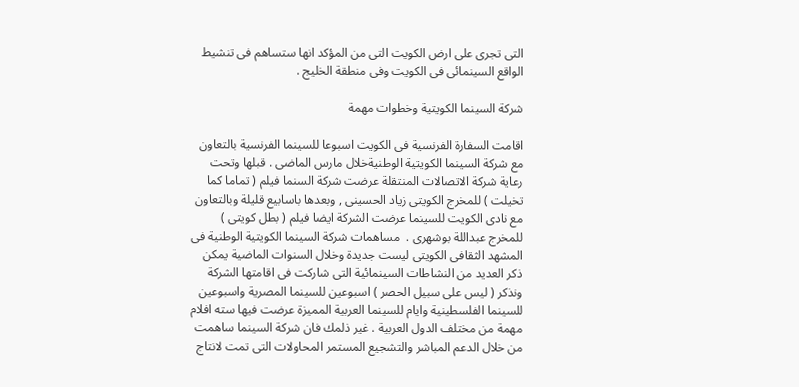التى تجرى على ارض الكويت التى من المؤكد انها ستساهم فى تنشيط الواقع السينمائى فى الكويت وفى منطقة الخليج .

شركة السينما الكويتية وخطوات مهمة

اقامت السفارة الفرنسية فى الكويت اسبوعا للسينما الفرنسية بالتعاون مع شركة السينما الكويتية الوطنيةخلال مارس الماضى . قبلها وتحت رعاية شركة الاتصالات المنتقلة عرضت شركة السنما فيلم ( تماما كما تخيلت ) للمخرج الكويتى زياد الحسينى , وبعدها باسابيع قليلة وبالتعاون مع نادى الكويت للسينما عرضت الشركة ايضا فيلم ( بطل كويتى ) للمخرج عبداللة بوشهرى .  مساهمات شركة السينما الكويتية الوطنية فى المشهد الثقافى الكويتى ليست جديدة وخلال السنوات الماضية يمكن ذكر العديد من النشاطات السينمائية التى شاركت فى اقامتها الشركة ونذكر ( ليس على سبيل الحصر ) اسبوعين للسينما المصرية واسبوعين للسينما الفلسطينية وايام للسينما العربية المميزة عرضت فيها سته افلام مهمة من مختلف الدول العربية . غير ذلمك فان شركة السينما ساهمت من خلال الدعم المباشر والتشجيع المستمر المحاولات التى تمت لانتاج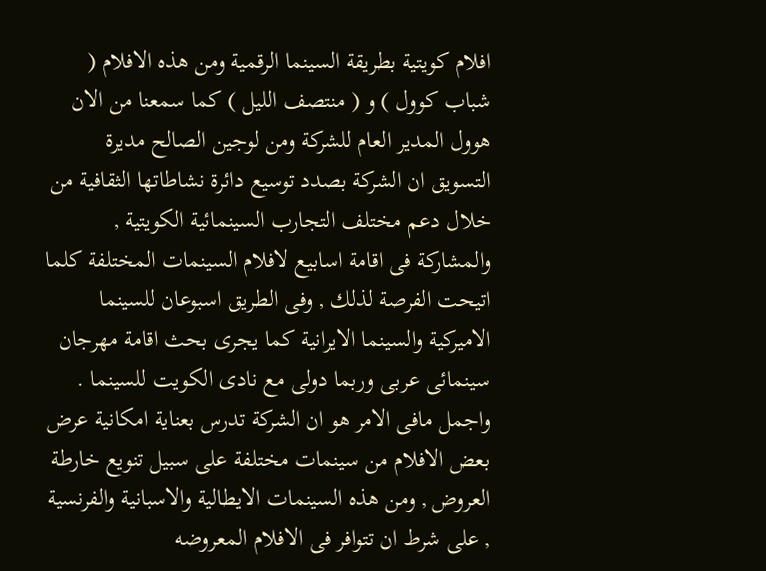افلام كويتية بطريقة السينما الرقمية ومن هذه الافلام ( شباب كوول ) و ( منتصف الليل ) كما سمعنا من الان هوول المدير العام للشركة ومن لوجين الصالح مديرة التسويق ان الشركة بصدد توسيع دائرة نشاطاتها الثقافية من خلال دعم مختلف التجارب السينمائية الكويتية , والمشاركة فى اقامة اسابيع لافلام السينمات المختلفة كلما اتيحت الفرصة لذلك , وفى الطريق اسبوعان للسينما الاميركية والسينما الايرانية كما يجرى بحث اقامة مهرجان سينمائى عربى وربما دولى مع نادى الكويت للسينما . واجمل مافى الامر هو ان الشركة تدرس بعناية امكانية عرض بعض الافلام من سينمات مختلفة على سبيل تنويع خارطة العروض , ومن هذه السينمات الايطالية والاسبانية والفرنسية , على شرط ان تتوافر فى الافلام المعروضه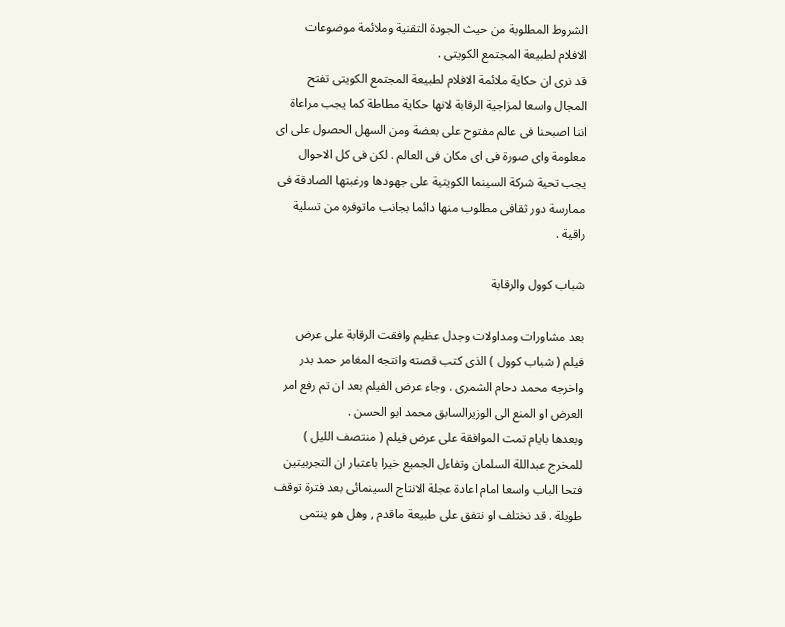الشروط المطلوبة من حيث الجودة التقنية وملائمة موضوعات الافلام لطبيعة المجتمع الكويتى .
قد نرى ان حكاية ملائمة الافلام لطبيعة المجتمع الكويتى تفتح المجال واسعا لمزاجية الرقابة لانها حكاية مطاطة كما يجب مراعاة اننا اصبحنا فى عالم مفتوح على بعضة ومن السهل الحصول على اى معلومة واى صورة فى اى مكان فى العالم . لكن فى كل الاحوال يجب تحية شركة السينما الكويتية على جهودها ورغبتها الصادقة فى ممارسة دور ثقافى مطلوب منها دائما بجانب ماتوفره من تسلية راقية .

شباب كوول والرقابة

بعد مشاورات ومداولات وجدل عظيم وافقت الرقابة على عرض فيلم ( شباب كوول ) الذى كتب قصته وانتجه المغامر حمد بدر واخرجه محمد دحام الشمرى . وجاء عرض الفيلم بعد ان تم رفع امر العرض او المنع الى الوزيرالسابق محمد ابو الحسن .
وبعدها بايام تمت الموافقة على عرض فيلم ( منتصف الليل ) للمخرج عبداللة السلمان وتفاءل الجميع خيرا باعتبار ان التجربيتين فتحا الباب واسعا امام اعادة عجلة الانتاج السينمائى بعد فترة توقف طويلة . قد نختلف او نتفق على طبيعة ماقدم , وهل هو ينتمى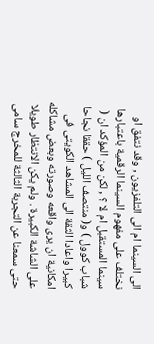الى السينما ام الى التلفزيون , وقد نتفق او نختلف على مفهوم السينما الرقمية باعتبارها سينما المستقبل ام لا ؟ , لكن من المؤكد ان ( شباب كوول ) و( منتصف الليل ) حققا نجاحا كبيرا واعادا الثقة الى المشاهد الكويتى فى امكانية ان يرى واقعه وصورته وبعض مشاكله على الشاشة الكبيرة . ولم يكن الانتظار طويلا حتى سمعنا عن التجربة الثالثة للمخرج سامى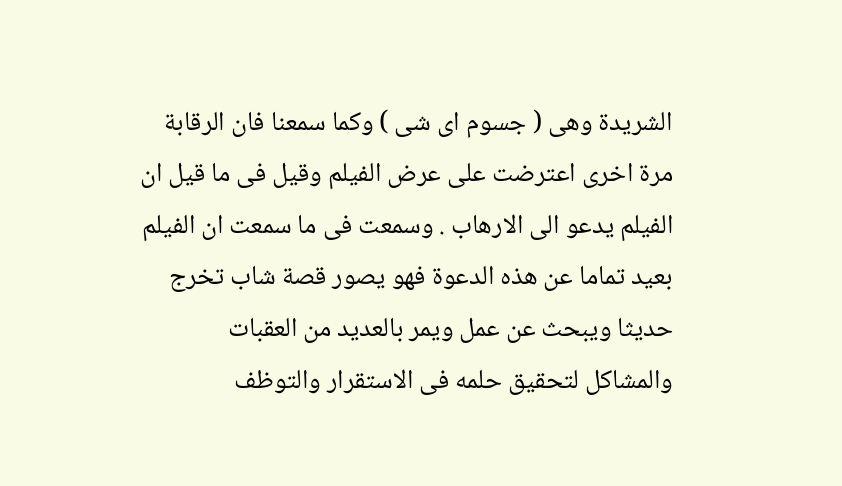الشريدة وهى ( جسوم اى شى ) وكما سمعنا فان الرقابة مرة اخرى اعترضت على عرض الفيلم وقيل فى ما قيل ان الفيلم يدعو الى الارهاب . وسمعت فى ما سمعت ان الفيلم بعيد تماما عن هذه الدعوة فهو يصور قصة شاب تخرج حديثا ويبحث عن عمل ويمر بالعديد من العقبات والمشاكل لتحقيق حلمه فى الاستقرار والتوظف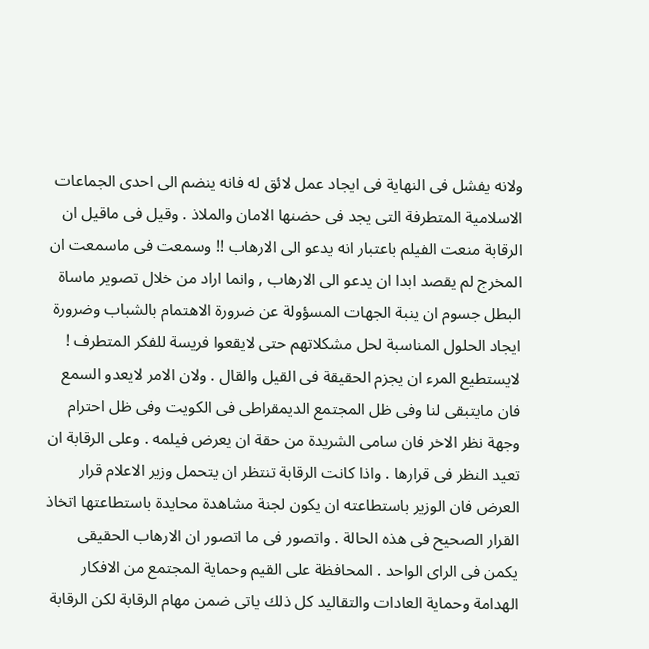ولانه يفشل فى النهاية فى ايجاد عمل لائق له فانه ينضم الى احدى الجماعات الاسلامية المتطرفة التى يجد فى حضنها الامان والملاذ . وقيل فى ماقيل ان الرقابة منعت الفيلم باعتبار انه يدعو الى الارهاب !! وسمعت فى ماسمعت ان المخرج لم يقصد ابدا ان يدعو الى الارهاب , وانما اراد من خلال تصوير ماساة البطل جسوم ان ينبة الجهات المسؤولة عن ضرورة الاهتمام بالشباب وضرورة ايجاد الحلول المناسبة لحل مشكلاتهم حتى لايقعوا فريسة للفكر المتطرف !
لايستطيع المرء ان يجزم الحقيقة فى القيل والقال . ولان الامر لايعدو السمع فان مايتبقى لنا وفى ظل المجتمع الديمقراطى فى الكويت وفى ظل احترام وجهة نظر الاخر فان سامى الشريدة من حقة ان يعرض فيلمه . وعلى الرقابة ان تعيد النظر فى قرارها . واذا كانت الرقابة تنتظر ان يتحمل وزير الاعلام قرار العرض فان الوزير باستطاعته ان يكون لجنة مشاهدة محايدة باستطاعتها اتخاذ القرار الصحيح فى هذه الحالة . واتصور فى ما اتصور ان الارهاب الحقيقى يكمن فى الراى الواحد . المحافظة على القيم وحماية المجتمع من الافكار الهدامة وحماية العادات والتقاليد كل ذلك ياتى ضمن مهام الرقابة لكن الرقابة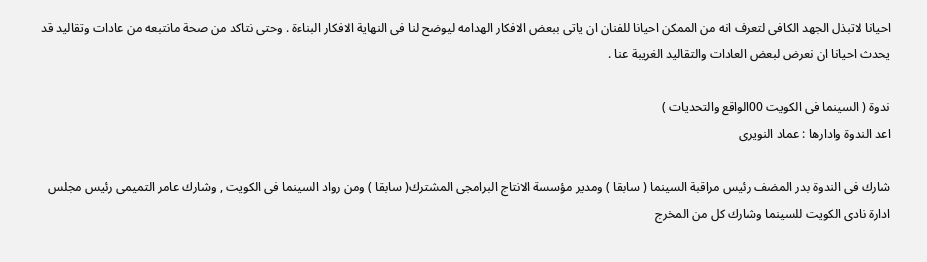احيانا لاتبذل الجهد الكافى لتعرف انه من الممكن احيانا للفنان ان ياتى ببعض الافكار الهدامه ليوضح لنا فى النهاية الافكار البناءة . وحتى نتاكد من صحة مانتبعه من عادات وتقاليد قد يحدث احيانا ان نعرض لبعض العادات والتقاليد الغريبة عنا .

ندوة ( السينما فى الكويت 00الواقع والتحديات )
اعد الندوة وادارها : عماد النويرى

شارك فى الندوة بدر المضف رئيس مراقبة السينما ( سابقا ) ومدير مؤسسة الانتاج البرامجى المشترك( سابقا ) ومن رواد السينما فى الكويت , وشارك عامر التميمى رئيس مجلس ادارة نادى الكويت للسينما وشارك كل من المخرج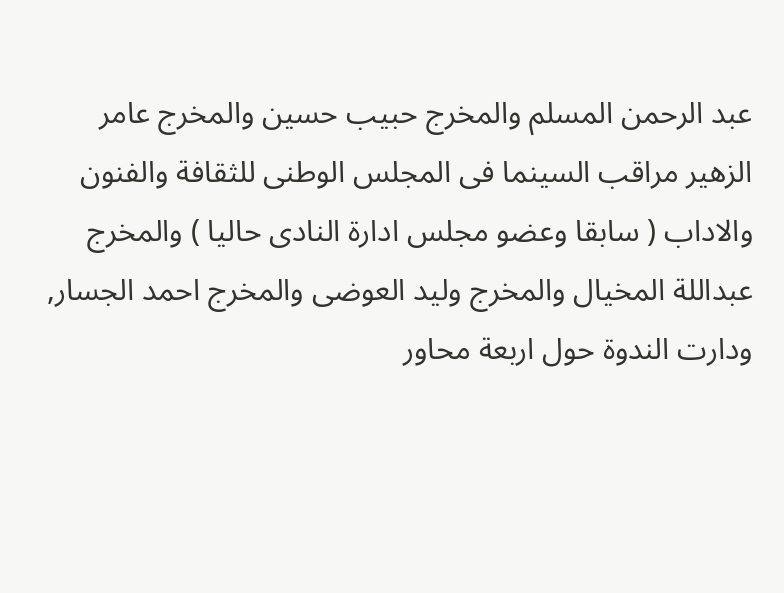عبد الرحمن المسلم والمخرج حبيب حسين والمخرج عامر الزهير مراقب السينما فى المجلس الوطنى للثقافة والفنون والاداب ( سابقا وعضو مجلس ادارة النادى حاليا ) والمخرج عبداللة المخيال والمخرج وليد العوضى والمخرج احمد الجسار, ودارت الندوة حول اربعة محاور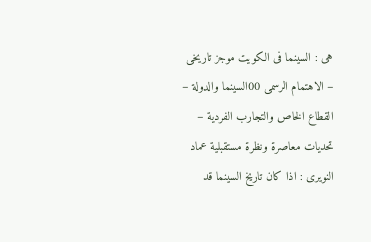هى : السينما فى الكويت موجز تاريخى – الاهتمام الرسمى 00السينما والدولة – القطاع الخاص والتجارب الفردية – تحديات معاصرة ونظرة مستقبلية عماد النويرى : اذا كان تاريخ السينما قد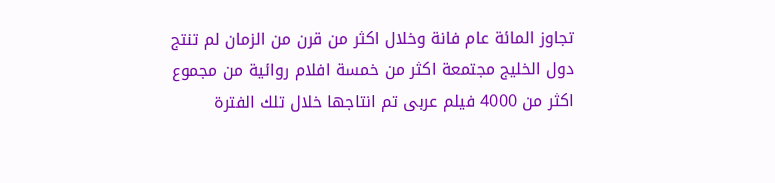تجاوز المائة عام فانة وخلال اكثر من قرن من الزمان لم تنتج دول الخليج مجتمعة اكثر من خمسة افلام روائية من مجموع اكثر من 4000 فيلم عربى تم انتاجها خلال تلك الفترة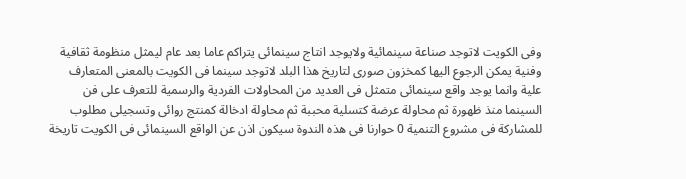وفى الكويت لاتوجد صناعة سينمائية ولايوجد انتاج سينمائى يتراكم عاما بعد عام ليمثل منظومة ثقافية وفنية يمكن الرجوع اليها كمخزون صورى لتاريخ هذا البلد لاتوجد سينما فى الكويت بالمعنى المتعارف علية وانما يوجد واقع سينمائى متمثل فى العديد من المحاولات الفردية والرسمية للتعرف على فن السينما منذ ظهورة ثم محاولة عرضة كتسلية محببة ثم محاولة ادخالة كمنتج روائى وتسجيلى مطلوب للمشاركة فى مشروع التنمية 0 حوارنا فى هذه الندوة سيكون اذن عن الواقع السينمائى فى الكويت تاريخة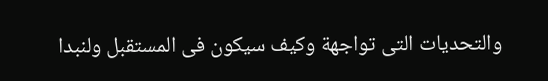والتحديات التى تواجهة وكيف سيكون فى المستقبل ولنبدا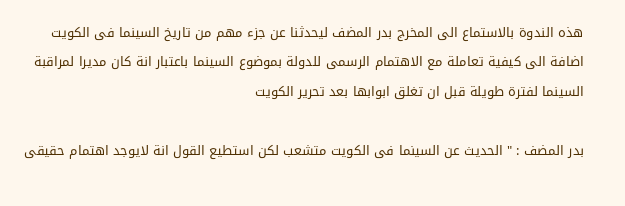هذه الندوة بالاستماع الى المخرج بدر المضف ليحدثنا عن جزء مهم من تاريخ السينما فى الكويت اضافة الى كيفية تعاملة مع الاهتمام الرسمى للدولة بموضوع السينما باعتبار انة كان مديرا لمراقبة السينما لفترة طويلة قبل ان تغلق ابوابها بعد تحرير الكويت

بدر المضف : " الحديث عن السينما فى الكويت متشعب لكن استطيع القول انة لايوجد اهتمام حقيقى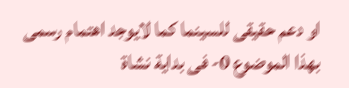او دعم حقيقى للسينما كما لايوجد اهتمام رسمى بهذا الموضوع 0- فى بداية نشاة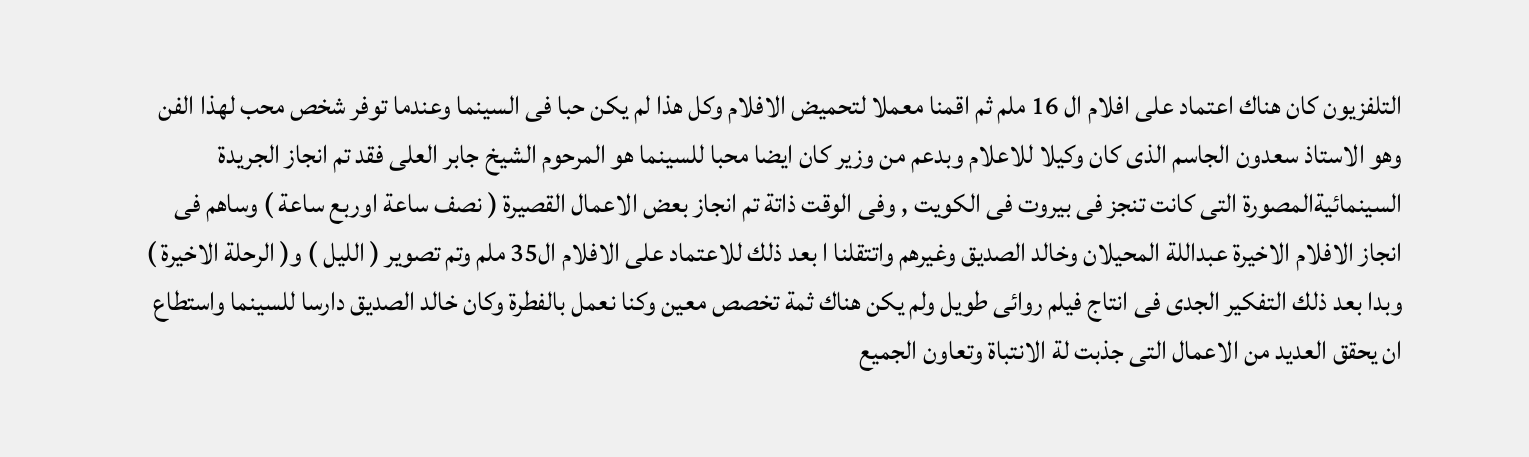التلفزيون كان هناك اعتماد على افلام ال 16 ملم ثم اقمنا معملا لتحميض الافلام وكل هذا لم يكن حبا فى السينما وعندما توفر شخص محب لهذا الفن وهو الاستاذ سعدون الجاسم الذى كان وكيلا للاعلام وبدعم من وزير كان ايضا محبا للسينما هو المرحوم الشيخ جابر العلى فقد تم انجاز الجريدة السينمائيةالمصورة التى كانت تنجز فى بيروت فى الكويت , وفى الوقت ذاتة تم انجاز بعض الاعمال القصيرة ( نصف ساعة اوربع ساعة ) وساهم فى انجاز الافلام الاخيرة عبداللة المحيلان وخالد الصديق وغيرهم واتتقلنا ا بعد ذلك للاعتماد على الافلام ال35 ملم وتم تصوير ( الليل ) و( الرحلة الاخيرة ) وبدا بعد ذلك التفكير الجدى فى انتاج فيلم روائى طويل ولم يكن هناك ثمة تخصص معين وكنا نعمل بالفطرة وكان خالد الصديق دارسا للسينما واستطاع ان يحقق العديد من الاعمال التى جذبت لة الانتباة وتعاون الجميع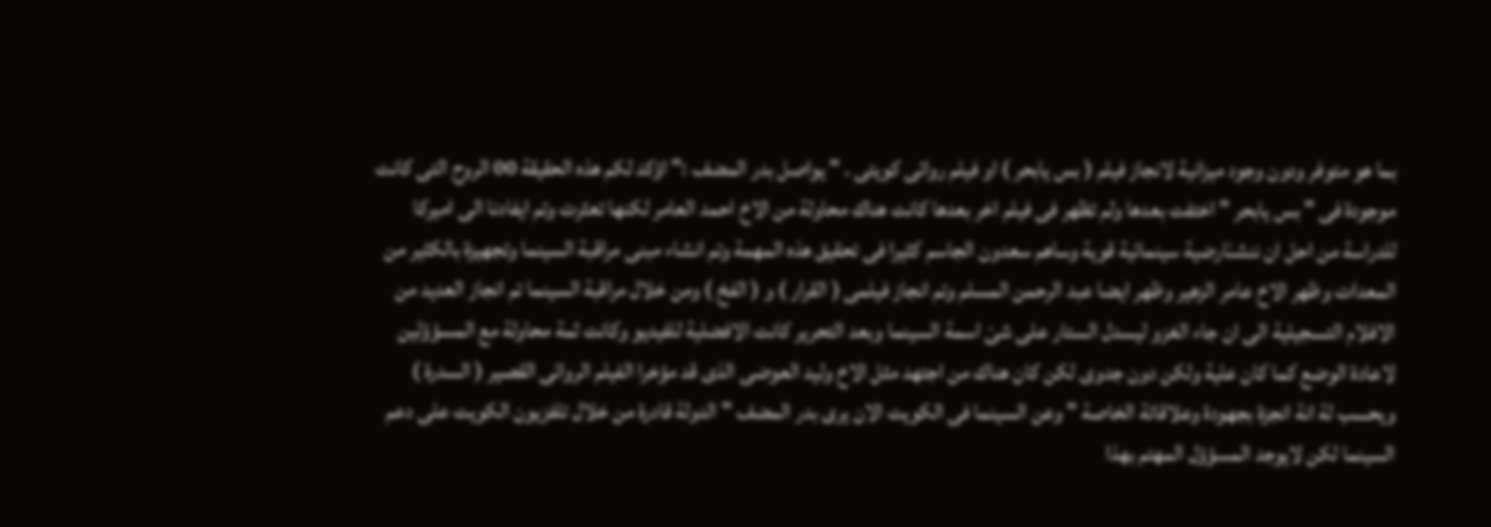بما هو متوفر ودون وجود ميزانية لانجاز فيلم ( بس يابحر ) او فيلم روائى كويتى . " يواصل بدر المضف :" اؤكد لكم هذه الحقيقة 00 الروح التى كانت موجودة فى " بس يابحر " اختفت بعدها ولم تظهر فى فيلم اخر بعدها كانت هناك محاولة من الاخ احمد العامر لكنها تعثرت وتم ايفادنا الى اميركا للدراسة من احل ان ننشىْارضية سينمائية قوية وساهم سعدون الجاسم كثيرا فى تحقيق هذه المهمة وتم انشاء مبنى مراقبة السينما وتجهيزة بالكثير من المعدات وظهر الاخ عامر الزهير وظهر ايضا عبد الرحمن المسلم وتم انجاز فيلمى ( القرار ) و ( الفخ ) ومن خلال مراقبة السينما تم انجاز العديد من الافلام التسجيلية الى ان جاء الغزو ليسدل الستار على شىْ اسمة السينما وبعد التحرير كانت الافضلية للفيديو وكانت ثمة محاولة مع المسؤؤلين لاعادة الوضع كما كان علية ولكن دون جدوى لكن كان هناك من اجتهد مثل الاخ وليد العوضى الذى قد مؤخرا الفيلم الروائى القصير ( السدرة ) ويحسب لة انة انجزة بجهودة وعلاقاتة الخاصة " وعن السينما فى الكويت الان يرى بدر المضف " الدولة قادرة من خلال تلفزيون الكويت على دعم السينما لكن لايوجد المسؤؤل المهتم بهذا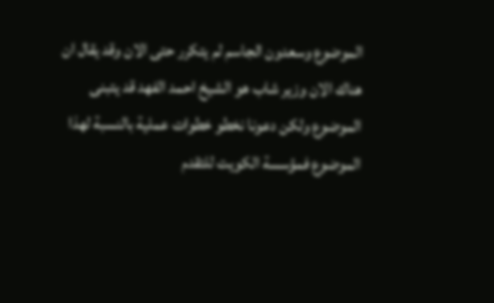الموضوع وسعدون الجاسم لم يتكرر حتى الان وقد يقال ان هناك الان وزير شاب هو الشيخ احمد الفهد قد يتبنى الموضوع ولكن دعونا نخطو خطوات عملية بالنسبة لهذا الموضوع فمؤسسة الكويت للتقدم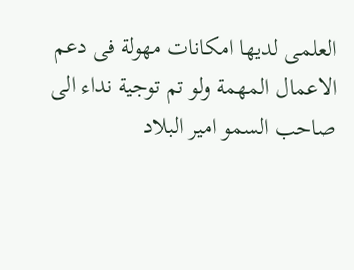العلمى لديها امكانات مهولة فى دعم الاعمال المهمة ولو تم توجية نداء الى صاحب السمو امير البلاد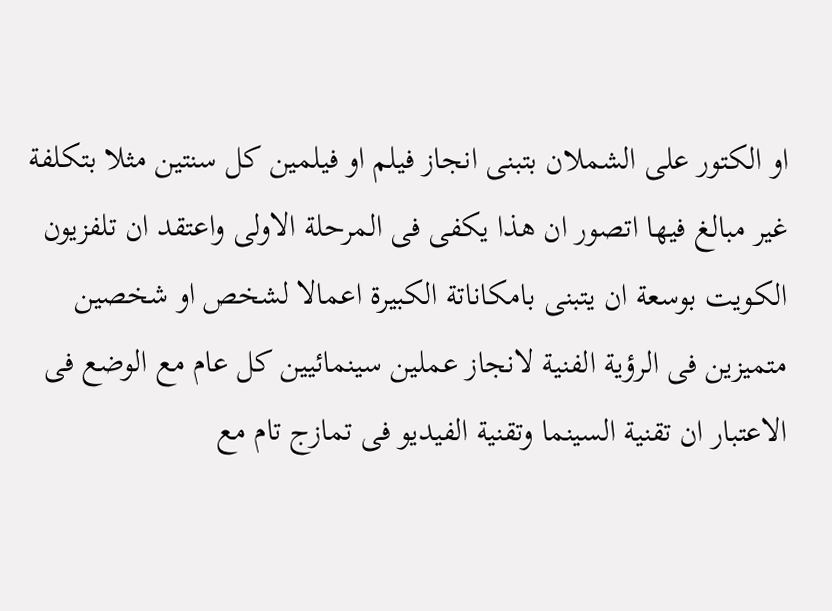او الكتور على الشملان بتبنى انجاز فيلم او فيلمين كل سنتين مثلا بتكلفة غير مبالغ فيها اتصور ان هذا يكفى فى المرحلة الاولى واعتقد ان تلفزيون الكويت بوسعة ان يتبنى بامكاناتة الكبيرة اعمالا لشخص او شخصين متميزين فى الرؤية الفنية لانجاز عملين سينمائيين كل عام مع الوضع فى الاعتبار ان تقنية السينما وتقنية الفيديو فى تمازج تام مع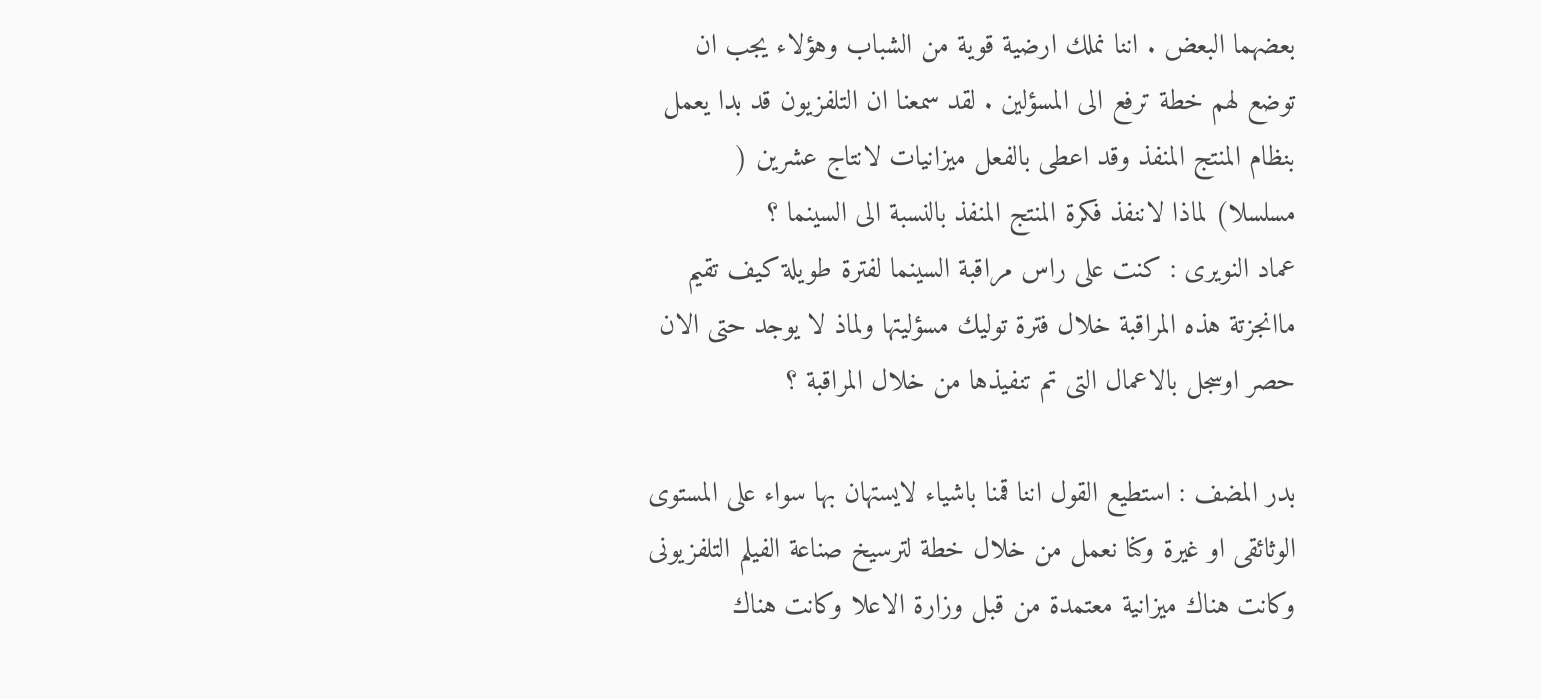بعضهما البعض . اننا نملك ارضية قوية من الشباب وهؤلاء يجب ان توضع لهم خطة ترفع الى المسؤلين . لقد سمعنا ان التلفزيون قد بدا يعمل بنظام المنتج المنفذ وقد اعطى بالفعل ميزانيات لانتاج عشرين ( مسلسلا) لماذا لاننفذ فكرة المنتج المنفذ بالنسبة الى السينما ؟
عماد النويرى : كنت على راس مراقبة السينما لفترة طويلة كيف تقيم ماانجزتة هذه المراقبة خلال فترة توليك مسؤليتها ولماذ لا يوجد حتى الان حصر اوسجل بالاعمال التى تم تنفيذها من خلال المراقبة ؟

بدر المضف : استطيع القول اننا قمنا باشياء لايستهان بها سواء على المستوى الوثائقى او غيرة وكنا نعمل من خلال خطة لترسيخ صناعة الفيلم التلفزيونى وكانت هناك ميزانية معتمدة من قبل وزارة الاعلا وكانت هناك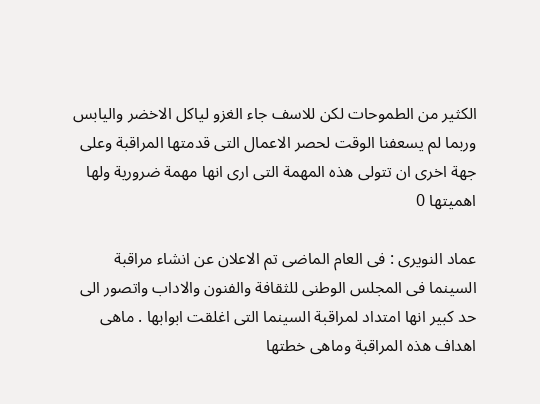الكثير من الطموحات لكن للاسف جاء الغزو لياكل الاخضر واليابس وربما لم يسعفنا الوقت لحصر الاعمال التى قدمتها المراقبة وعلى جهة اخرى ان تتولى هذه المهمة التى ارى انها مهمة ضرورية ولها اهميتها 0

عماد النويرى : فى العام الماضى تم الاعلان عن انشاء مراقبة السينما فى المجلس الوطنى للثقافة والفنون والاداب واتصور الى حد كبير انها امتداد لمراقبة السينما التى اغلقت ابوابها . ماهى اهداف هذه المراقبة وماهى خطتها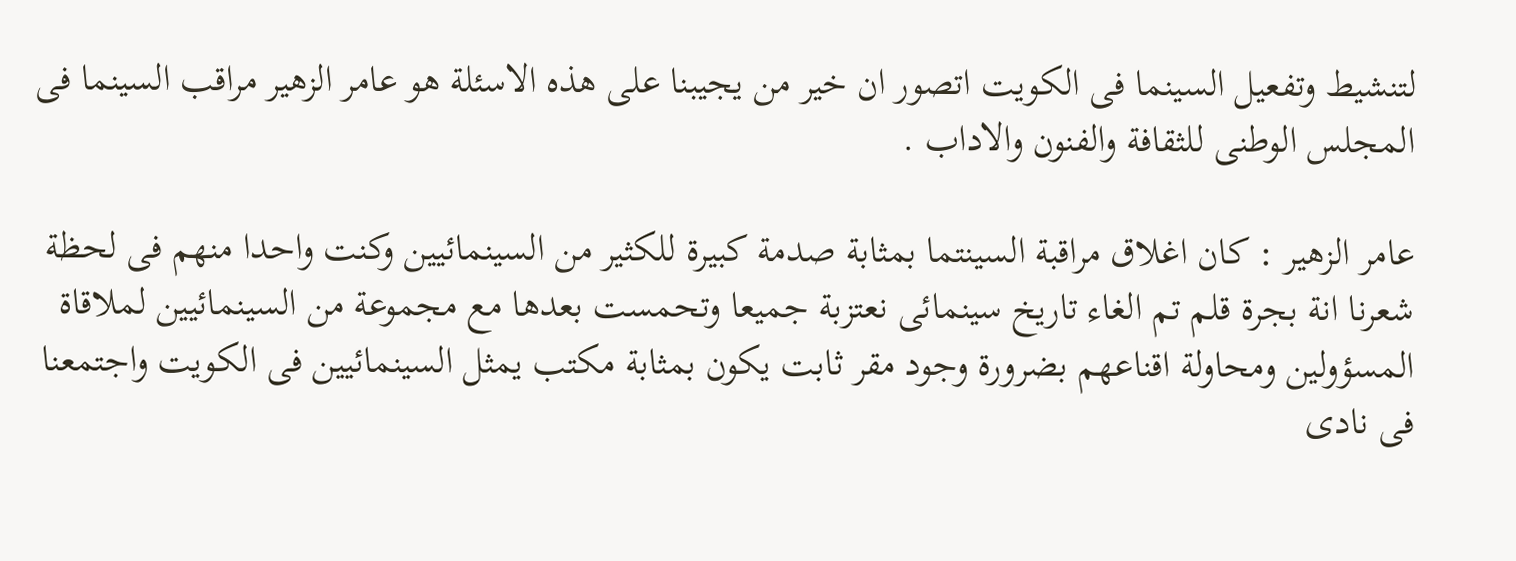لتنشيط وتفعيل السينما فى الكويت اتصور ان خير من يجيبنا على هذه الاسئلة هو عامر الزهير مراقب السينما فى المجلس الوطنى للثقافة والفنون والاداب .

عامر الزهير : كان اغلاق مراقبة السينتما بمثابة صدمة كبيرة للكثير من السينمائيين وكنت واحدا منهم فى لحظة شعرنا انة بجرة قلم تم الغاء تاريخ سينمائى نعتزبة جميعا وتحمست بعدها مع مجموعة من السينمائيين لملاقاة المسؤولين ومحاولة اقناعهم بضرورة وجود مقر ثابت يكون بمثابة مكتب يمثل السينمائيين فى الكويت واجتمعنا فى نادى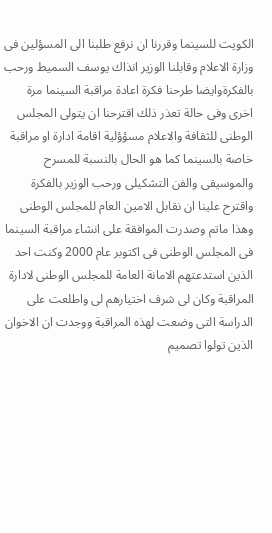الكويت للسينما وقررنا ان نرفع طلبنا الى المسؤلين فى وزارة الاعلام وقابلنا الوزير انذاك يوسف السميط ورحب بالفكرةوايضا طرحنا فكرة اعادة مراقبة السينما مرة اخرى وفى حالة تعذر ذلك اقترحنا ان يتولى المجلس الوطنى للثقافة والاعلام مسؤؤلية اقامة ادارة او مراقبة خاصة بالسينما كما هو الحال بالنسبة للمسرح والموسيقى والفن التشكيلى ورحب الوزير بالفكرة واقترح علينا ان نقابل الامين العام للمجلس الوطنى وهذا ماتم وصدرت الموافقة على انشاء مراقبة السينما فى المجلس الوطنى فى اكتوبر عام 2000 وكنت احد الذين استدعتهم الامانة العامة للمجلس الوطنى لادارة المراقبة وكان لى شرف اختيارهم لى واطلعت على الدراسة التى وضعت لهذه المراقبة ووجدت ان الاخوان الذين تولوا تصميم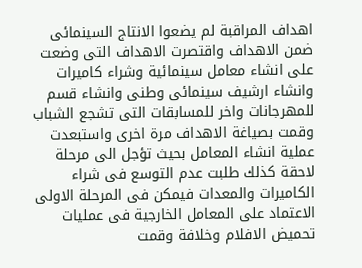اهداف المراقبة لم يضعوا الانتاج السينمائى ضمن الاهداف واقتصرت الاهداف التى وضعت على انشاء معامل سينمائية وشراء كاميرات وانشاء ارشيف سينمائى وطنى وانشاء قسم للمهرجانات واخر للمسابقات التى تشجع الشباب وقمت بصياغة الاهداف مرة اخرى واستبعدت عملية انشاء المعامل بحيث تؤجل الى مرحلة لاحقة كذلك طلبت عدم التوسع فى شراء الكاميرات والمعدات فيمكن فى المرحلة الاولى الاعتماد على المعامل الخارجية فى عمليات تحميض الافلام وخلافة وقمت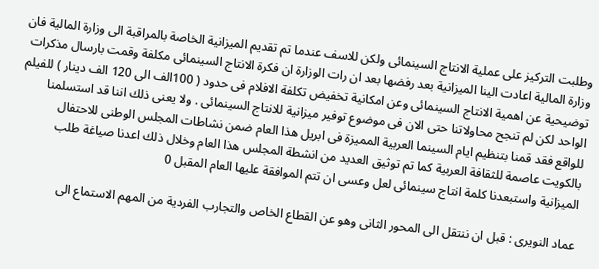وطلبت التركيز على عملية الانتاج السينمائى ولكن للاسف عندما تم تقديم الميزانية الخاصة بالمراقبة الى وزارة المالية فان وزارة المالية اعادت الينا الميزانية بعد رفضها بعد ان رات الوزارة ان فكرة الانتاج السينمائى مكلفة وقمت بارسال مذكرات توضيحية عن اهمية الانتاج السينمائى وعن امكانية تخفيض تكلفة الافلام فى حدود ( 100الف الى 120 الف دينار ) للفيلم الواحد لكن لم تنجح محاولاتنا حتى الان فى موضوع توفير ميزانية للانتاج السينمائى . ولا يعنى ذلك اننا قد استسلمنا للواقع فقد قمنا بتنظيم ايام السينما العربية المميزة فى ابريل هذا العام ضمن نشاطات المجلس الوطنى للاحتفال بالكويت عاصمة للثقافة العربية كما تم توثيق العديد من انشطة المجلس هذا العام وخلال ذلك اعدنا صياغة طلب الميزانية واستبعدنا كلمة انتاج سينمائى لعل وعسى ان تتم الموافقة عليها العام المقبل 0

عماد النويرى : قبل ان ننتقل الى المحور الثانى وهو عن القطاع الخاص والتجارب الفردية من المهم الاستماع الى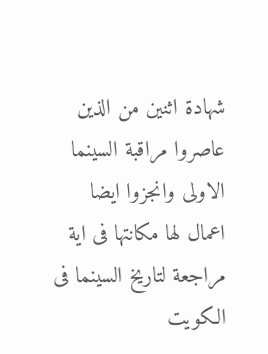شهادة اثنين من الذين عاصروا مراقبة السينما الاولى وانجزوا ايضا اعمال لها مكانتها فى اية مراجعة لتاريخ السينما فى الكويت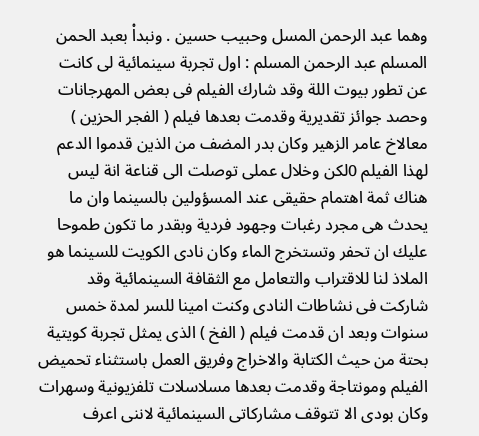وهما عبد الرحمن المسل وحبيب حسين . ونبداْ بعبد الحمن المسلم عبد الرحمن المسلم : اول تجربة سينمائية لى كانت عن تطور بيوت اللة وقد شارك الفيلم فى بعض المهرجانات وحصد جوائز تقديرية وقدمت بعدها فيلم ( الفجر الحزين ) معالاخ عامر الزهير وكان بدر المضف من الذين قدموا الدعم لهذا الفيلم 0لكن وخلال عملى توصلت الى قناعة انة ليس هناك ثمة اهتمام حقيقى عند المسؤولين بالسينما وان ما يحدث هى مجرد رغبات وجهود فردية وبقدر ما تكون طموحا عليك ان تحفر وتستخرج الماء وكان نادى الكويت للسينما هو الملاذ لنا للاقتراب والتعامل مع الثقافة السينمائية وقد شاركت فى نشاطات النادى وكنت امينا للسر لمدة خمس سنوات وبعد ان قدمت فيلم ( الفخ ) الذى يمثل تجربة كويتية بحتة من حيث الكتابة والاخراج وفريق العمل باستثناء تحميض الفيلم ومونتاجة وقدمت بعدها مسلاسلات تلفزيونية وسهرات وكان بودى الا تتوقف مشاركاتى السينمائية لاننى اعرف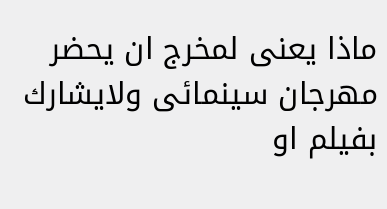ماذا يعنى لمخرج ان يحضر مهرجان سينمائى ولايشارك بفيلم او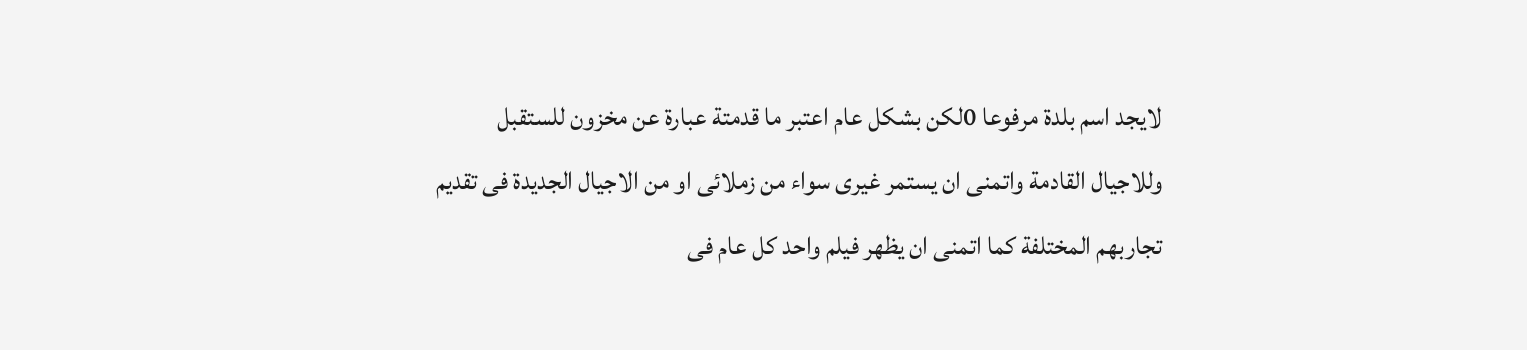لايجد اسم بلدة مرفوعا 0لكن بشكل عام اعتبر ما قدمتة عبارة عن مخزون للستقبل وللاجيال القادمة واتمنى ان يستمر غيرى سواء من زملائى او من الاجيال الجديدة فى تقديم تجاربهم المختلفة كما اتمنى ان يظهر فيلم واحد كل عام فى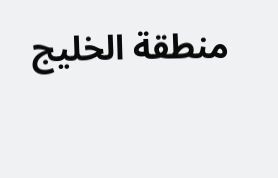منطقة الخليج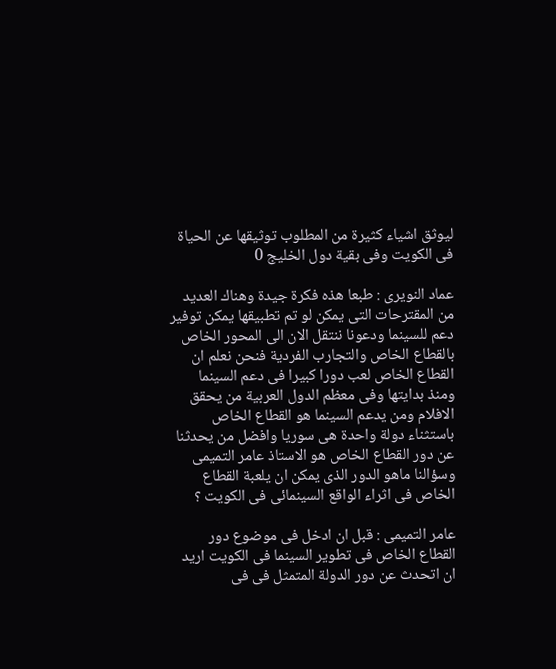ليوثق اشياء كثيرة من المطلوب توثيقها عن الحياة فى الكويت وفى بقية دول الخليج 0

عماد النويرى : طبعا هذه فكرة جيدة وهناك العديد من المقترحات التى يمكن لو تم تطبيقها يمكن توفير دعم للسينما ودعونا ننتقل الان الى المحور الخاص بالقطاع الخاص والتجارب الفردية فنحن نعلم ان القطاع الخاص لعب دورا كبيرا فى دعم السينما ومنذ بدايتها وفى معظم الدول العربية من يحقق الافلام ومن يدعم السينما هو القطاع الخاص باستثناء دولة واحدة هى سوريا وافضل من يحدثنا عن دور القطاع الخاص هو الاستاذ عامر التميمى وسؤالنا ماهو الدور الذى يمكن ان يلعبة القطاع الخاص فى اثراء الواقع السينمائى فى الكويت ؟

عامر التميمى : قبل ان ادخل فى موضوع دور القطاع الخاص فى تطوير السينما فى الكويت اريد ان اتحدث عن دور الدولة المتمثل فى فى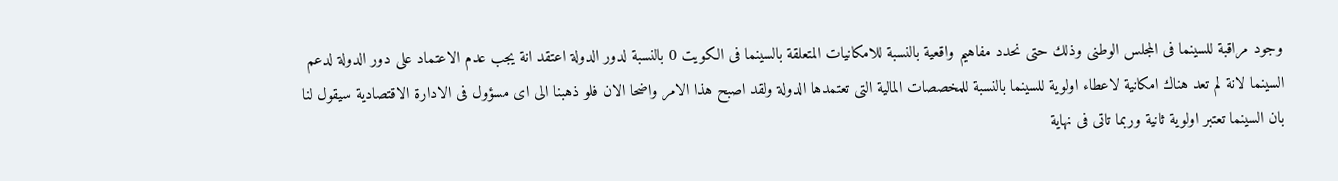وجود مراقبة للسينما فى المجلس الوطنى وذلك حتى نحدد مفاهيم واقعية بالنسبة للامكانيات المتعلقة بالسينما فى الكويت 0 بالنسبة لدور الدولة اعتقد انة يجب عدم الاعتماد على دور الدولة لدعم السينما لانة لم تعد هناك امكانية لاعطاء اولوية للسينما بالنسبة للمخصصات المالية التى تعتمدها الدولة ولقد اصبح هذا الامر واضحا الان فلو ذهبنا الى اى مسؤول فى الادارة الاقتصادية سيقول لنا بان السينما تعتبر اولوية ثانية وربما تاتى فى نهاية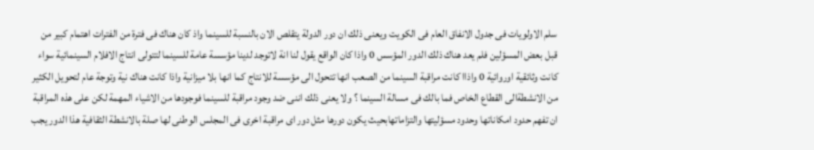سلم الاولويات فى جدول الانفاق العام فى الكويت ويعنى ذلك ان دور الدولة يتقلص الان بالنسبة للسينما واذ كان هناك فى فترة من الفترات اهتمام كبير من قبل بعض المسؤلين فلم يعد هناك ذلك الدور المؤسس 0 واذا كان الواقع يقول لنا انة لاتوجد لدينا مؤسسة عامة للسينما لتتولى انتاج الافلام السينمائية سواء كانت وثائقية اوروائية 0 واذاا كانت مراقبة السينما من الصعب انها تتحول الى مؤسسة للانتاج كما انها بلا ميزانية واذا كانت هناك نية وتوجة عام لتحويل الكثير من الانشطةالى القطاع الخاص فما بالك فى مسالة السينما ؟ ولا يعنى ذلك اننى ضد وجود مراقبة للسينما فوجودها من الاشياء المهمة لكن على هذه المراقبة ان تفهم حدود امكاناتها وحدود مسؤليتها والتزاماتهابحيث يكون دورها مثل دور اى مراقبة اخرى فى المجلس الوطنى لها صلة بالانشطة الثقافية هذا الدور يجب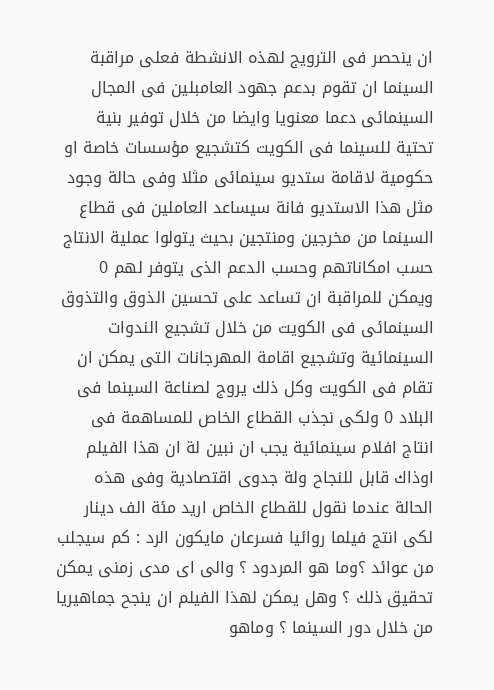ان ينحصر فى الترويج لهذه الانشطة فعلى مراقبة السينما ان تقوم بدعم جهود العامبلين فى المجال السينمائى دعما معنويا وايضا من خلال توفير بنية تحتية للسينما فى الكويت كتشجيع مؤسسات خاصة او حكومية لاقامة ستديو سينمائى مثلا وفى حالة وجود مثل هذا الاستديو فانة سيساعد العاملين فى قطاع السينما من مخرجين ومنتجين بحيث يتولوا عملية الانتاج حسب امكاناتهم وحسب الدعم الذى يتوفر لهم 0 ويمكن للمراقبة ان تساعد على تحسين الذوق والتذوق السينمائى فى الكويت من خلال تشجيع الندوات السينمائية وتشجيع اقامة المهرجانات التى يمكن ان تقام فى الكويت وكل ذلك يروج لصناعة السينما فى البلاد 0 ولكى نجذب القطاع الخاص للمساهمة فى انتاج افلام سينمائية يجب ان نبين لة ان هذا الفيلم اوذاك قابل للنجاح ولة جدوى اقتصادية وفى هذه الحالة عندما نقول للقطاع الخاص اريد مئة الف دينار لكى انتج فيلما روائيا فسرعان مايكون الرد : كم سيجلب من عوائد ؟وما هو المردود ؟ والى اى مدى زمنى يمكن تحقيق ذلك ؟ وهل يمكن لهذا الفيلم ان ينجح جماهيريا من خلال دور السينما ؟ وماهو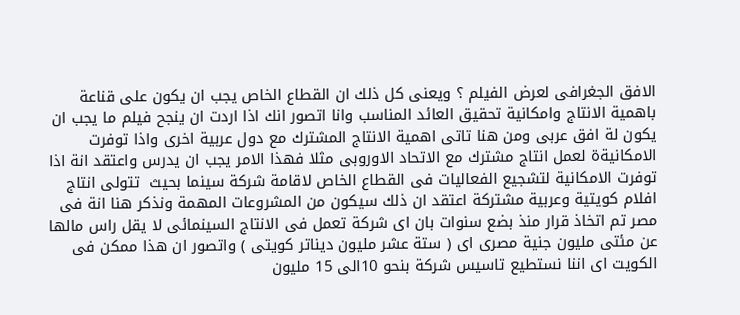الافق الجغرافى لعرض الفيلم ؟ ويعنى كل ذلك ان القطاع الخاص يجب ان يكون على قناعة باهمية الانتاج وامكانية تحقيق العائد المناسب وانا اتصور انك اذا اردت ان ينجح فيلم ما يجب ان يكون لة افق عربى ومن هنا تاتى اهمية الانتاج المشترك مع دول عربية اخرى واذا توفرت الامكانيةة لعمل انتاج مشترك مع الاتحاد الاوروبى مثلا فهذا الامر يجب ان يدرس واعتقد انة اذا توفرت الامكانية لتشجيع الفعاليات فى القطاع الخاص لاقامة شركة سينما بحيث  تتولى انتاج افلام كويتية وعربية مشتركة اعتقد ان ذلك سيكون من المشروعات المهمة ونذكر هنا انة فى مصر تم اتخاذ قرار منذ بضع سنوات بان اى شركة تعمل فى الانتاج السينمائى لا يقل راس مالها عن مئتى مليون جنية مصرى اى ( ستة عشر مليون ديناتر كويتى ) واتصور ان هذا ممكن فى الكويت اى اننا نستطيع تاسيس شركة بنحو 10الى 15 مليون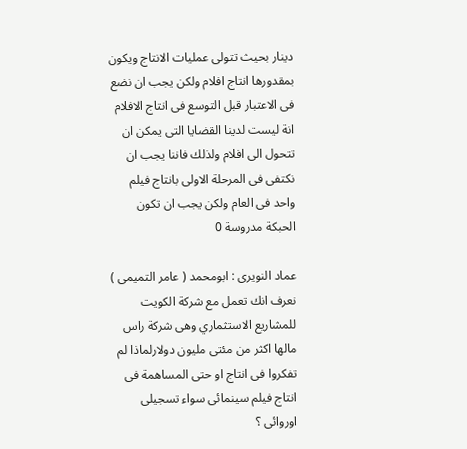دينار بحيث تتولى عمليات الانتاج ويكون بمقدورها انتاج افلام ولكن يجب ان نضع فى الاعتبار قبل التوسع فى انتاج الافلام انة ليست لدينا القضايا التى يمكن ان تتحول الى افلام ولذلك فاننا يجب ان نكتفى فى المرحلة الاولى بانتاج فيلم واحد فى العام ولكن يجب ان تكون الحبكة مدروسة 0

عماد النويرى : ابومحمد ( عامر التميمى ) نعرف انك تعمل مع شركة الكويت للمشاريع الاستثماري وهى شركة راس مالها اكثر من مئتى مليون دولارلماذا لم تفكروا فى انتاج او حتى المساهمة فى انتاج فيلم سينمائى سواء تسجيلى اوروائى ؟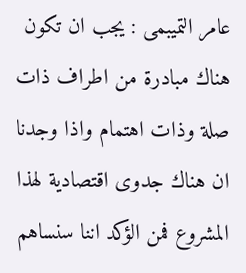عامر التميبمى : يجب ان تكون هناك مبادرة من اطراف ذات صلة وذات اهتمام واذا وجدنا ان هناك جدوى اقتصادية لهذا المشروع فمن الؤكد اننا سنساهم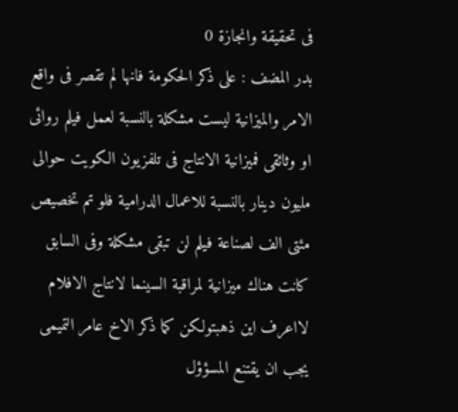فى تحقيقة وانجازة 0
بدر المضف : على ذكر الحكومة فانها لم تقصر فى واقع الامر والميزانية ليست مشكلة بالنسبة لعمل فيلم روائى او وثائقى فميزانية الانتاج فى تلفزيون الكويت حوالى مليون دينار بالنسبة للاعمال الدرامية فلو تم تخصيص مئتى الف لصناعة فيلم لن تبقى مشكلة وفى السابق كانت هناك ميزانية لمراقبة السينما لانتاج الافلام لااعرف اين ذهبتولكن كما ذكر الاخ عامر التميمى يجب ان يقتنع المسؤؤل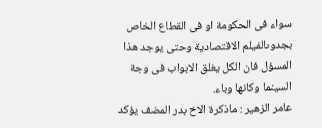سواء فى الحكومة او فى القطاع الخاص بجدوىالفيلم الاقتصادية وحتى يوجد هذا المسؤل فان الكل يغلق الابواب فى وجة السينما وكانها وباء.
عامر الزهير : ماذكرة الاخ بدر المضف يؤكد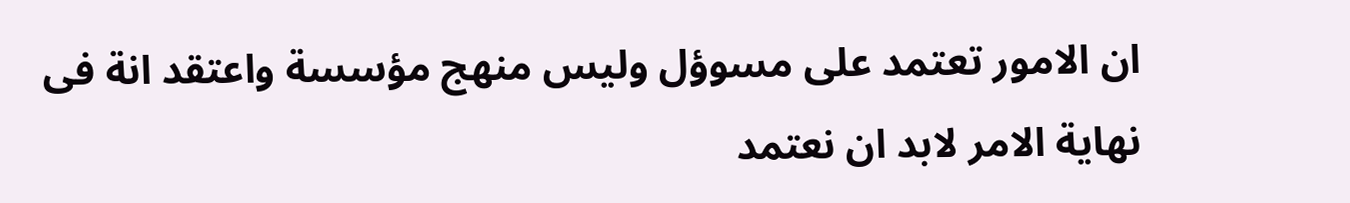ان الامور تعتمد على مسوؤل وليس منهج مؤسسة واعتقد انة فى نهاية الامر لابد ان نعتمد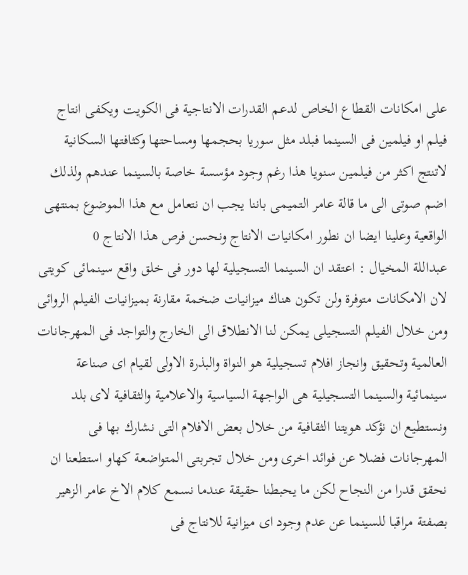على امكانات القطاع الخاص لدعم القدرات الانتاجية فى الكويت ويكفى انتاج فيلم او فيلمين فى السينما فبلد مثل سوريا بحجمها ومساحتها وكثافتها السكانية لاتنتج اكثر من فيلمين سنويا هذا رغم وجود مؤسسة خاصة بالسينما عندهم ولذلك اضم صوتى الى ما قالة عامر التميمى باننا يجب ان نتعامل مع هذا الموضوع بمنتهى الواقعية وعلينا ايضا ان نطور امكانيات الانتاج ونحسن فرص هذا الانتاج 0
عبداللة المخيال : اعتقد ان السينما التسجيلية لها دور فى خلق واقع سينمائى كويتى لان الامكانات متوفرة ولن تكون هناك ميزانيات ضخمة مقارنة بميزانيات الفيلم الروائى ومن خلال الفيلم التسجيلى يمكن لنا الانطلاق الى الخارج والتواجد فى المهرجانات العالمية وتحقيق وانجاز افلام تسجيلية هو النواة والبذرة الاولى لقيام اى صناعة سينمائية والسينما التسجيلية هى الواجهة السياسية والاعلامية والثقافية لاى بلد ونستطيع ان نؤكد هويتنا الثقافية من خلال بعض الافلام التى نشارك بها فى المهرجانات فضلا عن فوائد اخرى ومن خلال تجربتى المتواضعة كهاو استطعنا ان نحقق قدرا من النجاح لكن ما يحبطنا حقيقة عندما نسمع كلام الاخ عامر الزهير بصفتة مراقبا للسينما عن عدم وجود اى ميزانية للانتاج فى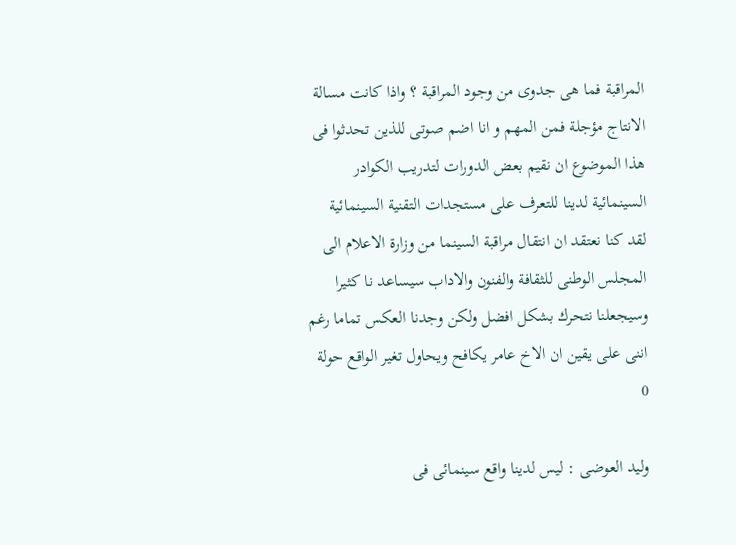المراقبة فما هى جدوى من وجود المراقبة ؟ واذا كانت مسالة الانتاج مؤجلة فمن المهم و انا اضم صوتى للذين تحدثوا فى هذا الموضوع ان نقيم بعض الدورات لتدريب الكوادر السينمائية لدينا للتعرف على مستجدات التقنية السينمائية لقد كنا نعتقد ان انتقال مراقبة السينما من وزارة الاعلام الى المجلس الوطنى للثقافة والفنون والاداب سيساعد نا كثيرا وسيجعلنا نتحرك بشكل افضل ولكن وجدنا العكس تماما رغم اننى على يقين ان الاخ عامر يكافح ويحاول تغير الواقع حولة 0

وليد العوضى : ليس لدينا واقع سينمائى فى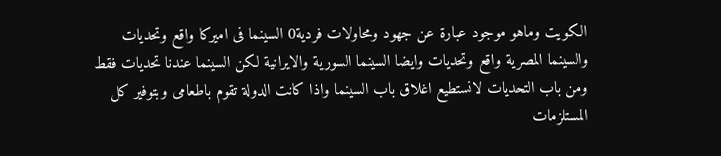الكويت وماهو موجود عبارة عن جهود ومحاولات فردية0 السينما فى اميركا واقع وتحديات والسينما المصرية واقع وتحديات وايضا السينما السورية والايرانية لكن السينما عندنا تحديات فقط ومن باب التحديات لانستطيع اغلاق باب السينما واذا كانت الدولة تقوم باطعامى وبتوفير كل المستلزمات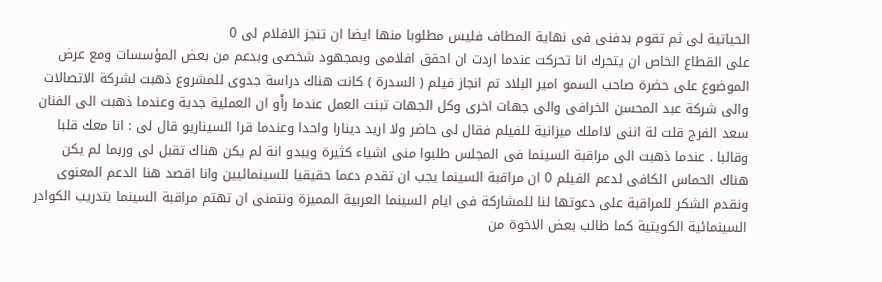الحياتية لى ثم تقوم بدفنى فى نهاية المطاف فليس مطلوبا منها ايضا ان تنجز الافلام لى 0
على القطاع الخاص ان يتحرك انا تحركت عندما اردت ان احقق افلامى وبمجهود شخصى وبدعم من بعض المؤسسات ومع عرض الموضوع على حضرة صاحب السمو امير البلاد تم انجاز فيلم ( السدرة ) كانت هناك دراسة جدوى للمشروع ذهبت لشركة الاتصالات والى شركة عبد المحسن الخرافى والى جهات اخرى وكل الجهات تبنت العمل عندما راْو ان العملية جدية وعندما ذهبت الى الفنان سعد الفرج قلت لة اننى لااملك ميزانية للفيلم فقال لى حاضر ولا اريد دينارا واحدا وعندما قرا السيناريو قال لى : انا معك قلبا وقالبا . عندما ذهبت الى مراقبة السينما فى المجلس طلبوا منى اشياء كثيرة ويبدو انة لم يكن هناك تقبل لى وربما لم يكن هناك الحماس الكافى لدعم الفيلم 0 ان مراقبة السينما يجب ان تقدم دعما حقيقيا للسينمائيين وانا اقصد هنا الدعم المعنوى ونقدم الشكر للمراقبة على دعوتها لنا للمشاركة فى ايام السينما العربية المميزة ونتمنى ان تهتم مراقبة السينما بتدريب الكوادر السينمائية الكويتية كما طالب بعض الاخوة من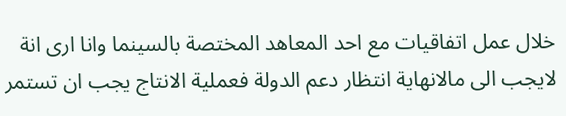خلال عمل اتفاقيات مع احد المعاهد المختصة بالسينما وانا ارى انة لايجب الى مالانهاية انتظار دعم الدولة فعملية الانتاج يجب ان تستمر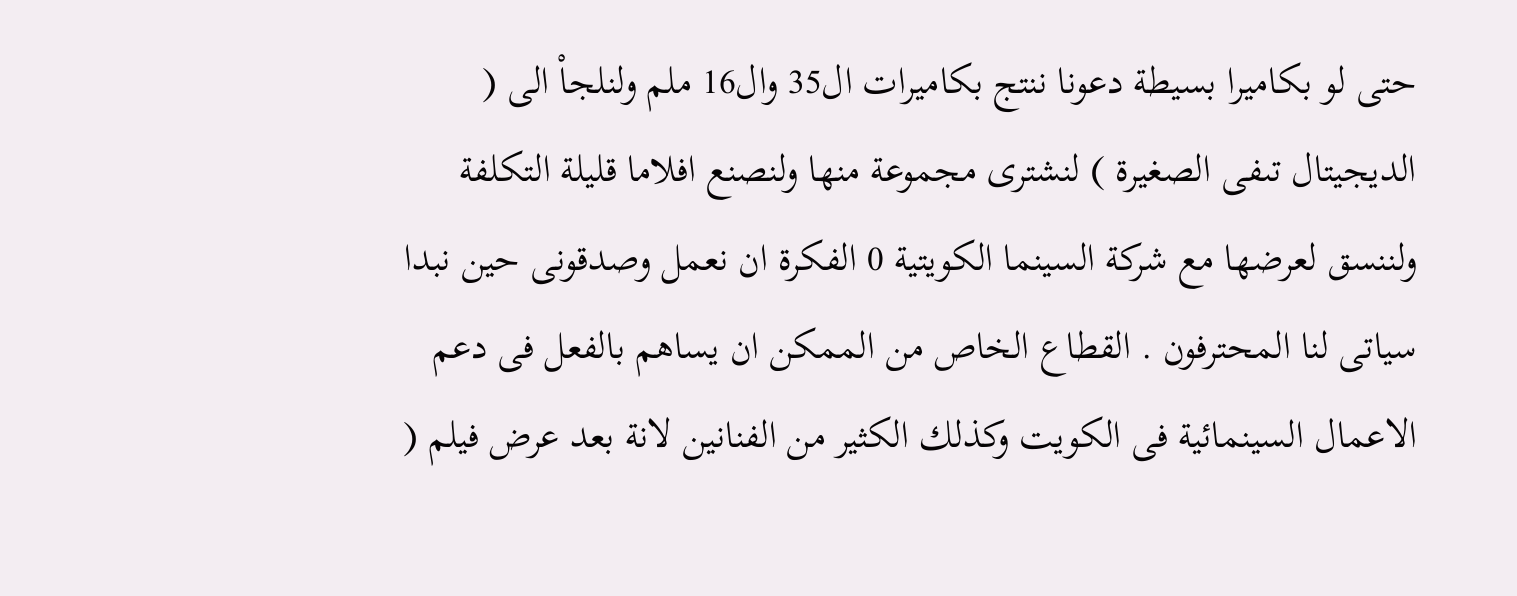حتى لو بكاميرا بسيطة دعونا ننتج بكاميرات ال35 وال16 ملم ولنلجاْ الى ( الديجيتال تىفى الصغيرة ) لنشترى مجموعة منها ولنصنع افلاما قليلة التكلفة ولننسق لعرضها مع شركة السينما الكويتية 0 الفكرة ان نعمل وصدقونى حين نبدا سياتى لنا المحترفون . القطاع الخاص من الممكن ان يساهم بالفعل فى دعم الاعمال السينمائية فى الكويت وكذلك الكثير من الفنانين لانة بعد عرض فيلم (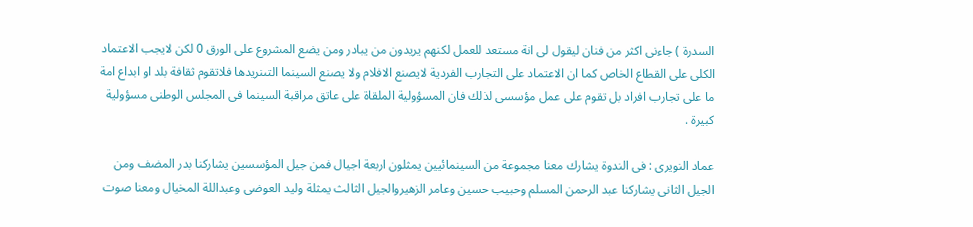السدرة ) جاءنى اكثر من فنان ليقول لى انة مستعد للعمل لكنهم يريدون من يبادر ومن يضع المشروع على الورق 0 لكن لايجب الاعتماد الكلى على القطاع الخاص كما ان الاعتماد على التجارب الفردية لايصنع الافلام ولا يصنع السينما التىنريدها فلاتقوم ثقافة بلد او ابداع امة ما على تجارب افراد بل تقوم على عمل مؤسسى لذلك فان المسؤولية الملقاة على عاتق مراقبة السينما فى المجلس الوطنى مسؤولية كبيرة .

عماد النويرى : فى الندوة يشارك معنا مجموعة من السينمائيين يمثلون اربعة اجيال فمن جيل المؤسسين يشاركنا بدر المضف ومن الجيل الثانى يشاركنا عبد الرحمن المسلم وحبيب حسين وعامر الزهيروالجيل الثالث يمثلة وليد العوضى وعبداللة المخيال ومعنا صوت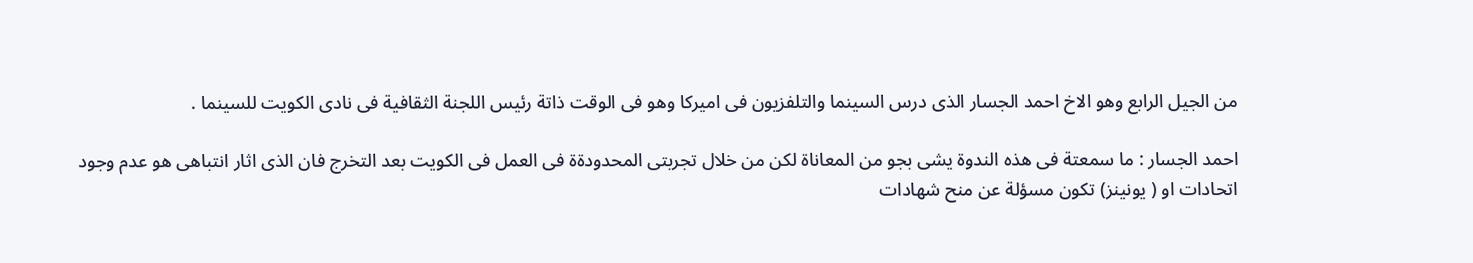من الجيل الرابع وهو الاخ احمد الجسار الذى درس السينما والتلفزيون فى اميركا وهو فى الوقت ذاتة رئيس اللجنة الثقافية فى نادى الكويت للسينما .

احمد الجسار : ما سمعتة فى هذه الندوة يشى بجو من المعاناة لكن من خلال تجربتى المحدودةة فى العمل فى الكويت بعد التخرج فان الذى اثار انتباهى هو عدم وجود اتحادات او ( يونينز) تكون مسؤلة عن منح شهادات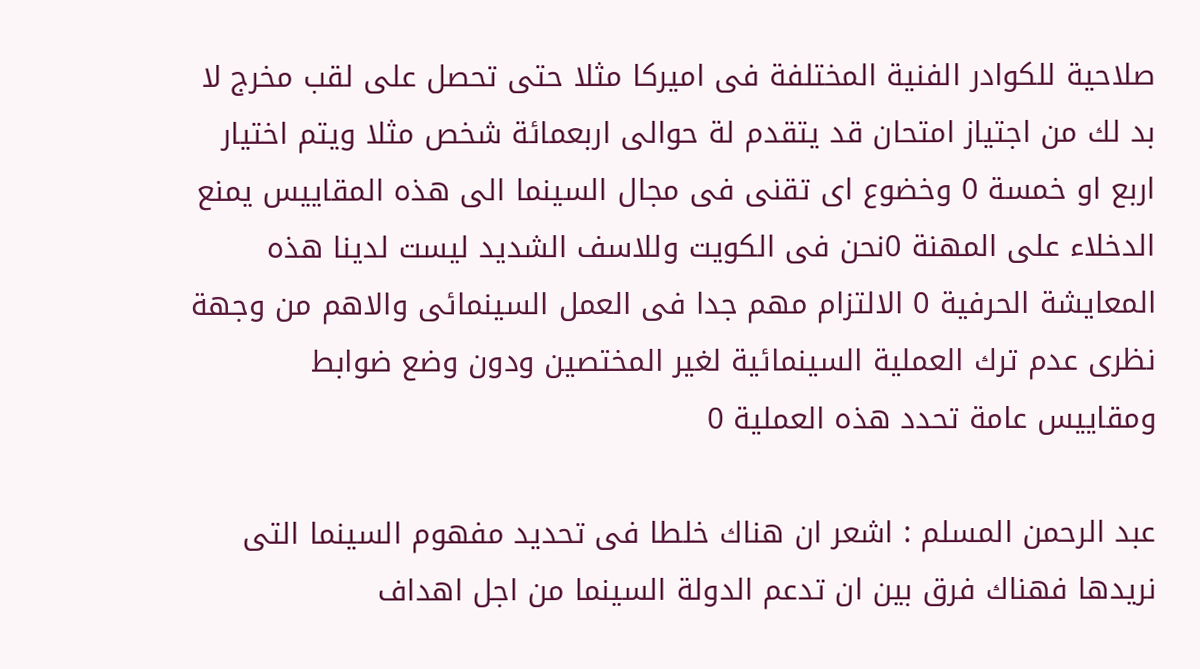صلاحية للكوادر الفنية المختلفة فى اميركا مثلا حتى تحصل على لقب مخرج لا بد لك من اجتياز امتحان قد يتقدم لة حوالى اربعمائة شخص مثلا ويتم اختيار اربع او خمسة 0 وخضوع اى تقنى فى مجال السينما الى هذه المقاييس يمنع الدخلاء على المهنة 0نحن فى الكويت وللاسف الشديد ليست لدينا هذه المعايشة الحرفية 0 الالتزام مهم جدا فى العمل السينمائى والاهم من وجهة نظرى عدم ترك العملية السينمائية لغير المختصين ودون وضع ضوابط ومقاييس عامة تحدد هذه العملية 0

عبد الرحمن المسلم : اشعر ان هناك خلطا فى تحديد مفهوم السينما التى نريدها فهناك فرق بين ان تدعم الدولة السينما من اجل اهداف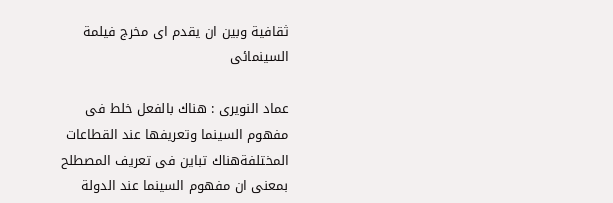ثقافية وبين ان يقدم اى مخرج فيلمة السينمائى

عماد النويرى : هناك بالفعل خلط فى مفهوم السينما وتعريفها عند القطاعات المختلفةهناك تباين فى تعريف المصطلح بمعنى ان مفهوم السينما عند الدولة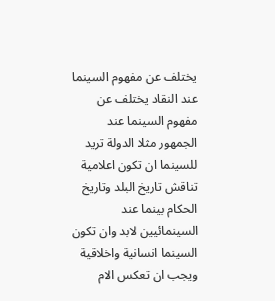يختلف عن مفهوم السينما عند النقاد يختلف عن مفهوم السينما عند الجمهور مثلا الدولة تريد للسينما ان تكون اعلامية تناقش تاريخ البلد وتاريخ الحكام بينما عند السينمائيين لابد وان تكون السينما انسانية واخلاقية ويجب ان تعكس الام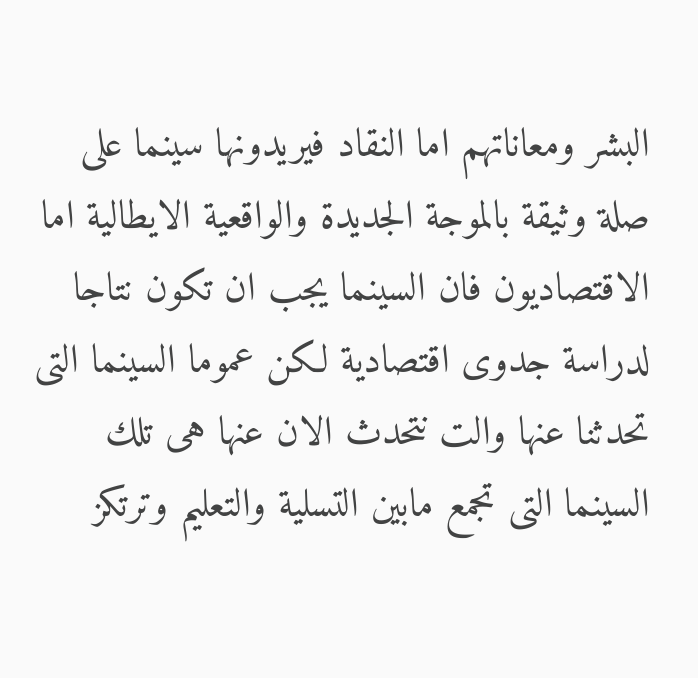البشر ومعاناتهم اما النقاد فيريدونها سينما على صلة وثيقة بالموجة الجديدة والواقعية الايطالية اما الاقتصاديون فان السينما يجب ان تكون نتاجا لدراسة جدوى اقتصادية لكن عموما السينما التى تحدثنا عنها والت نتحدث الان عنها هى تلك السينما التى تجمع مابين التسلية والتعليم وترتكز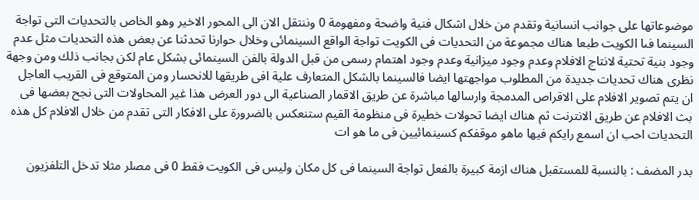موضوعاتها على جوانب انسانية وتقدم من خلال اشكال فنية واضحة ومفهومة 0 وننتقل الان الى المحور الاخير وهو الخاص بالتحديات التى تواجة السينما فىا الكويت طبعا هناك مجموعة من التحديات فى الكويت تواجة الواقع السينمائى وخلال حوارنا تحدثنا عن بعض هذه التحديات مثل عدم وجود بنية تحتية لانتاج الافلام وعدم وجود ميزانية وعدم وجود اهتمام رسمى من قبل الدولة بالفن السينمائى بشكل عام لكن بجانب ذلك ومن وجهة نظرى هناك تحديات جديدة من المطلوب مواجهتها ايضا فالسينما بالشكل المتعارف علية افى طريقها للانحسار ومن المتوقع فى القريب العاجل ان يتم تصوير الافلام على الاقراص المدمجة وارسالها مباشرة عن طريق الاقمار الصناعية الى دور العرض هذا غير المحاولات التى نجح بعضها فى بث الافلام عن طريق الانترنت ثم هناك ايضا تحولات خطيرة فى منظومة القيم ستنعكس بالضرورة على الافكار التى تقدم من خلال الافلام كل هذه التحديات احب ان اسمع رايكم فيها ماهو موقفكم كسينمائيين فى ما هو ات

بدر المضف : بالنسبة للمستقبل هناك ازمة كبيرة بالفعل تواجة السينما فى كل مكان وليس فى الكويت فقط 0 فى مصلر مثلا تدخل التلفزيون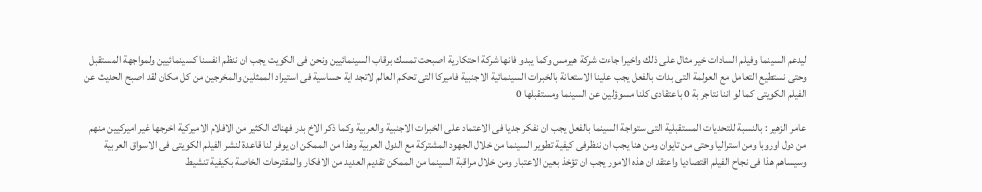ليدعم السينما وفيلم السادات خير مثال على ذلك واخيرا جاءت شركة هيرمس وكما يبدو فانها شركة احتكارية اصبحت تمسك برقاب السينمائيين ونحن فى الكويت يجب ان ننظم انفسنا كسينمائيين ولمواجهة المستقبل وحتى نستطيع التعامل مع العولمة التى بدات بالفعل يجب علينا الاستعانة بالخبرات السينمائية الاجنبية فاميركا التى تحكم العالم لاتجد اية حساسية فى استيراد الممثلين والمخرجين من كل مكان لقد اصبح الحديث عن الفيلم الكويتى كما لو اننا نتاجر بة 0 باعتقادى كلنا مسوؤلين عن السينما ومستقبلها 0

عامر الزهير : بالنسبة للتحديات المستقبلية التى ستواجة السينما بالفعل يجب ان نفكر جديا فى الاعتماد على الخبرات الاجنبية والعربية وكما ذكر الاخ بدر فهناك الكثير من الافلام الاميركية اخرجها غير اميركيين منهم من دول اوروبا ومن استراليا وحتى من تايوان ومن هنا يجب ان ننظرفى كيفية تطوير السينما من خلال الجهود المشتركة مع الدول العربية وهذا من الممكن ان يوفر لنا قاعدة لنشر الفيلم الكويتى فى الاسواق العربية وسيساهم هذا فى نجاح الفيلم اقتصاديا واعتقد ان هذه الامور يجب ان تؤخذ بعين الاعتبار ومن خلال مراقبة السينما من الممكن تقديم العديد من الافكار والمقترحات الخاصة بكيفية تنشيط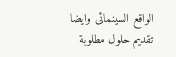الواقع السينمائى وايضا تقديم حلول مطلوبة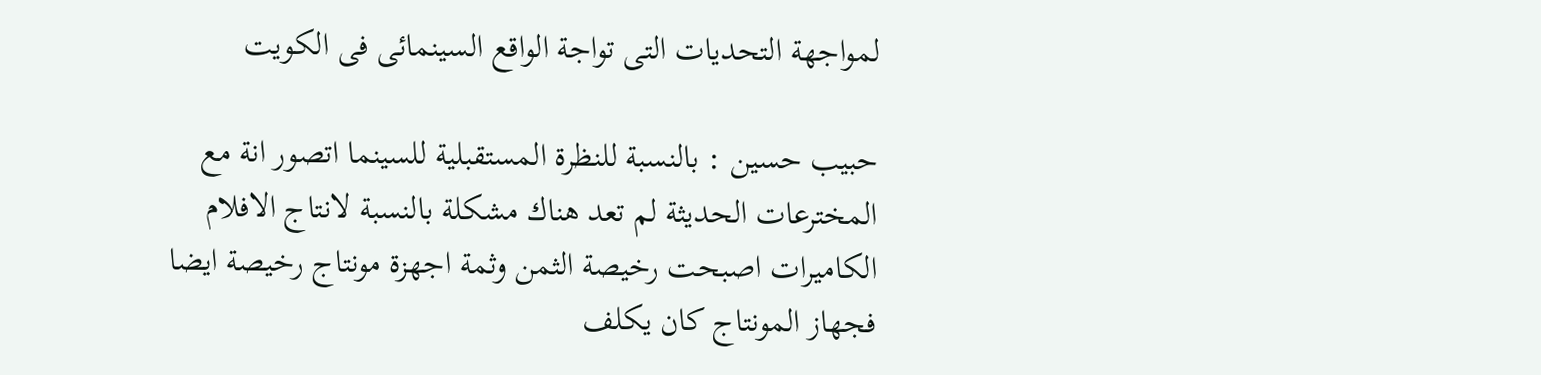لمواجهة التحديات التى تواجة الواقع السينمائى فى الكويت

حبيب حسين : بالنسبة للنظرة المستقبلية للسينما اتصور انة مع المخترعات الحديثة لم تعد هناك مشكلة بالنسبة لانتاج الافلام الكاميرات اصبحت رخيصة الثمن وثمة اجهزة مونتاج رخيصة ايضا فجهاز المونتاج كان يكلف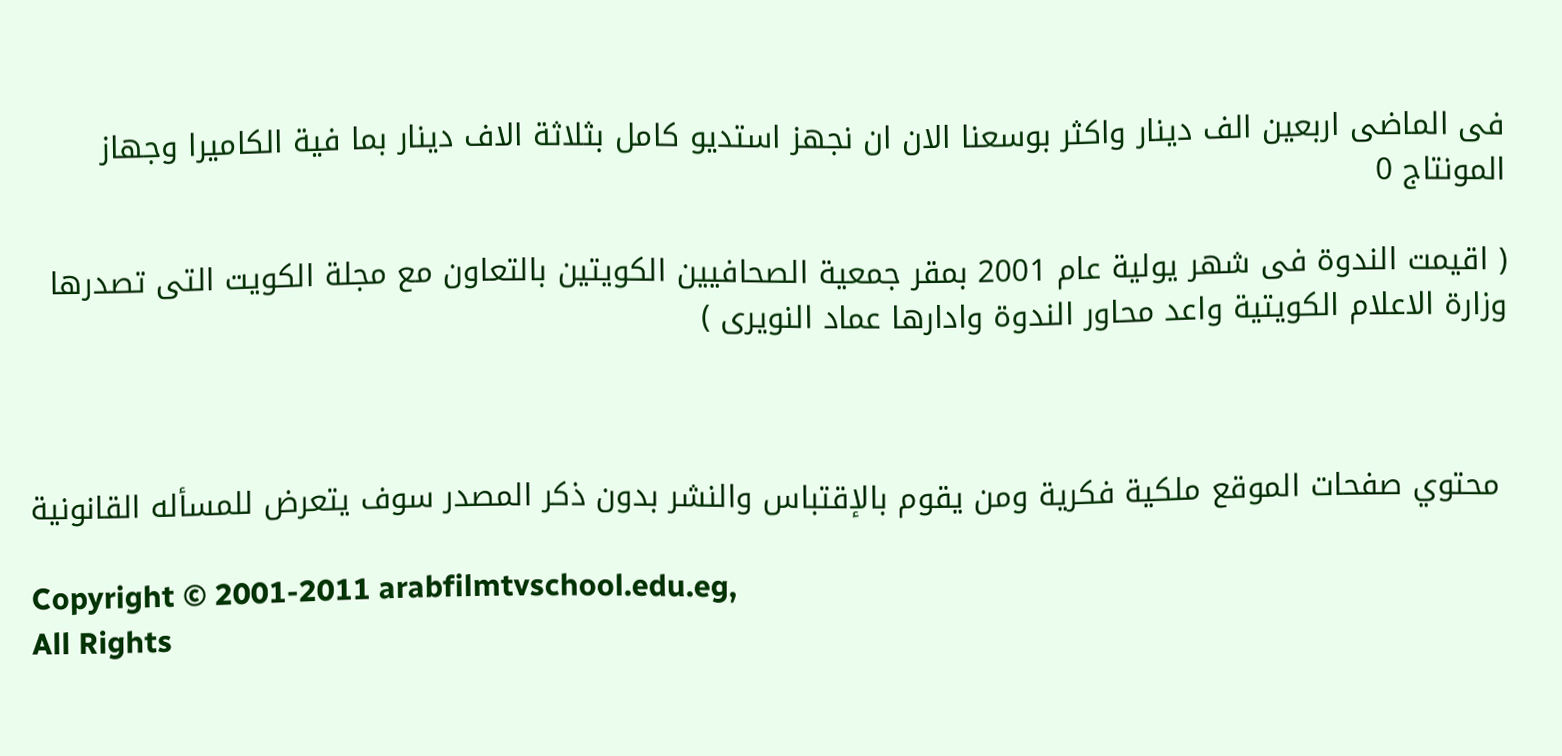فى الماضى اربعين الف دينار واكثر بوسعنا الان ان نجهز استديو كامل بثلاثة الاف دينار بما فية الكاميرا وجهاز المونتاج 0

( اقيمت الندوة فى شهر يولية عام 2001 بمقر جمعية الصحافيين الكويتين بالتعاون مع مجلة الكويت التى تصدرها وزارة الاعلام الكويتية واعد محاور الندوة وادارها عماد النويرى )



 محتوي صفحات الموقع ملكية فكرية ومن يقوم بالإقتباس والنشر بدون ذكر المصدر سوف يتعرض للمسأله القانونية

Copyright © 2001-2011 arabfilmtvschool.edu.eg,
All Rights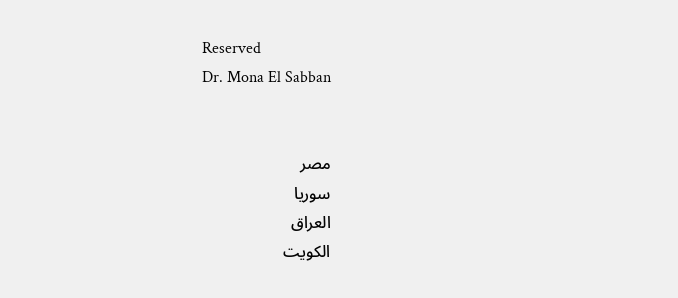Reserved
Dr. Mona El Sabban


مصر
سوريا
العراق
الكويت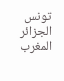تونس
الجزائر
المغرب